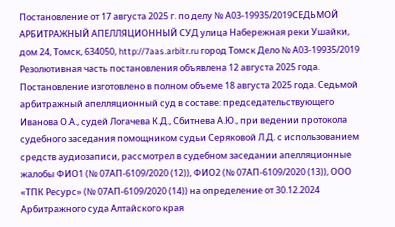Постановление от 17 августа 2025 г. по делу № А03-19935/2019СЕДЬМОЙ АРБИТРАЖНЫЙ АПЕЛЛЯЦИОННЫЙ СУД улица Набережная реки Ушайки, дом 24, Томск, 634050, http://7aas.arbitr.ru город Томск Дело № А03-19935/2019 Резолютивная часть постановления объявлена 12 августа 2025 года. Постановление изготовлено в полном объеме 18 августа 2025 года. Седьмой арбитражный апелляционный суд в составе: председательствующего Иванова О.А., судей Логачева К.Д., Сбитнева А.Ю., при ведении протокола судебного заседания помощником судьи Серяковой Л.Д. с использованием средств аудиозаписи, рассмотрел в судебном заседании апелляционные жалобы ФИО1 (№ 07АП-6109/2020 (12)), ФИО2 (№ 07АП-6109/2020 (13)), ООО «ТПК Ресурс» (№ 07АП-6109/2020 (14)) на определение от 30.12.2024 Арбитражного суда Алтайского края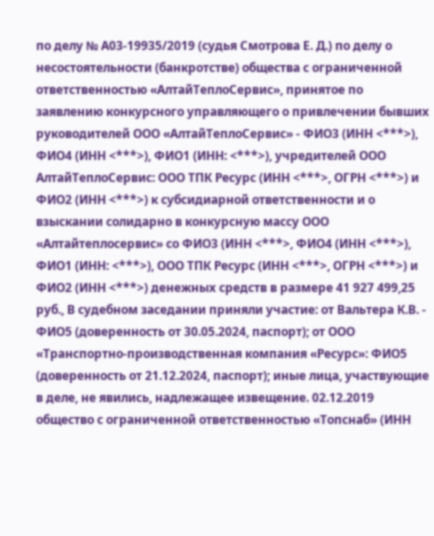по делу № А03-19935/2019 (судья Смотрова Е. Д.) по делу о несостоятельности (банкротстве) общества с ограниченной ответственностью «АлтайТеплоСервис», принятое по заявлению конкурсного управляющего о привлечении бывших руководителей ООО «АлтайТеплоСервис» - ФИО3 (ИНН <***>), ФИО4 (ИНН <***>), ФИО1 (ИНН: <***>), учредителей ООО АлтайТеплоСервис: ООО ТПК Ресурс (ИНН <***>, ОГРН <***>) и ФИО2 (ИНН <***>) к субсидиарной ответственности и о взыскании солидарно в конкурсную массу ООО «Алтайтеплосервис» со ФИО3 (ИНН <***>, ФИО4 (ИНН <***>), ФИО1 (ИНН: <***>), ООО ТПК Ресурс (ИНН <***>, ОГРН <***>) и ФИО2 (ИНН <***>) денежных средств в размере 41 927 499,25 руб., В судебном заседании приняли участие: от Вальтера К.В. - ФИО5 (доверенность от 30.05.2024, паспорт); от ООО «Транспортно-производственная компания «Ресурс»: ФИО5 (доверенность от 21.12.2024, паспорт); иные лица, участвующие в деле, не явились, надлежащее извещение. 02.12.2019 общество с ограниченной ответственностью «Топснаб» (ИНН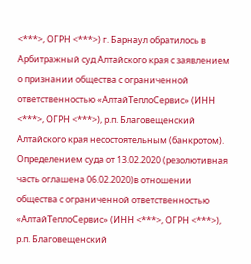<***>, ОГРН <***>) г. Барнаул обратилось в Арбитражный суд Алтайского края с заявлением о признании общества с ограниченной ответственностью «АлтайТеплоСервис» (ИНН <***>, ОГРН <***>), р.п. Благовещенский Алтайского края несостоятельным (банкротом). Определением суда от 13.02.2020 (резолютивная часть оглашена 06.02.2020)в отношении общества с ограниченной ответственностью «АлтайТеплоСервис» (ИНН <***>, ОГРН <***>), р.п. Благовещенский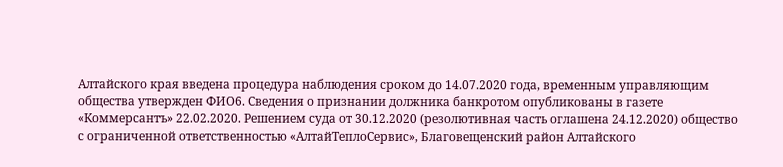Алтайского края введена процедура наблюдения сроком до 14.07.2020 года, временным управляющим общества утвержден ФИО6. Сведения о признании должника банкротом опубликованы в газете «Коммерсантъ» 22.02.2020. Решением суда от 30.12.2020 (резолютивная часть оглашена 24.12.2020) общество с ограниченной ответственностью «АлтайТеплоСервис», Благовещенский район Алтайского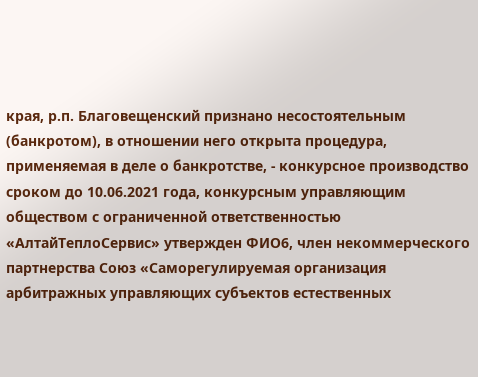края, р.п. Благовещенский признано несостоятельным (банкротом), в отношении него открыта процедура, применяемая в деле о банкротстве, - конкурсное производство сроком до 10.06.2021 года, конкурсным управляющим обществом с ограниченной ответственностью «АлтайТеплоСервис» утвержден ФИО6, член некоммерческого партнерства Союз «Саморегулируемая организация арбитражных управляющих субъектов естественных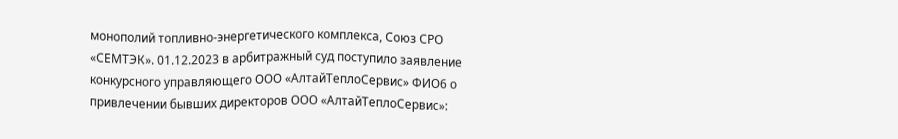монополий топливно-энергетического комплекса, Союз СРО «СЕМТЭК». 01.12.2023 в арбитражный суд поступило заявление конкурсного управляющего ООО «АлтайТеплоСервис» ФИО6 о привлечении бывших директоров ООО «АлтайТеплоСервис»: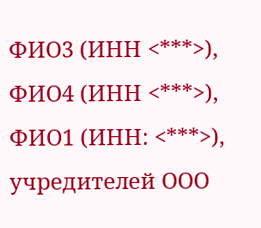ФИО3 (ИНН <***>), ФИО4 (ИНН <***>), ФИО1 (ИНН: <***>), учредителей ООО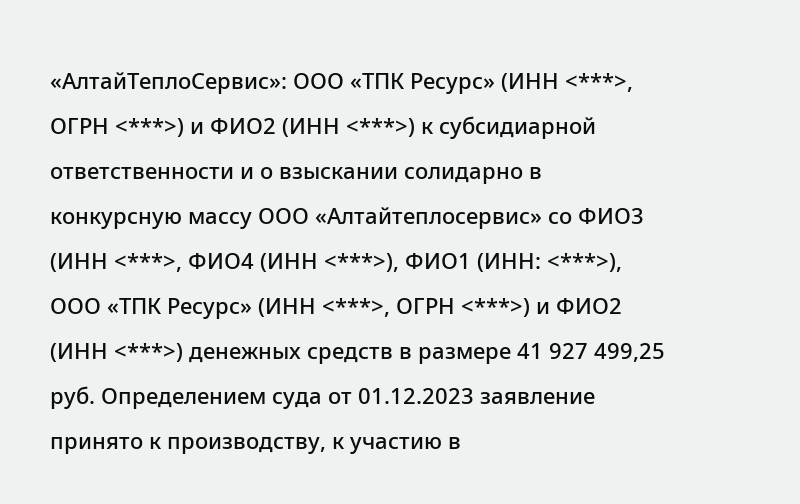«АлтайТеплоСервис»: ООО «ТПК Ресурс» (ИНН <***>, ОГРН <***>) и ФИО2 (ИНН <***>) к субсидиарной ответственности и о взыскании солидарно в конкурсную массу ООО «Алтайтеплосервис» со ФИО3 (ИНН <***>, ФИО4 (ИНН <***>), ФИО1 (ИНН: <***>), ООО «ТПК Ресурс» (ИНН <***>, ОГРН <***>) и ФИО2 (ИНН <***>) денежных средств в размере 41 927 499,25 руб. Определением суда от 01.12.2023 заявление принято к производству, к участию в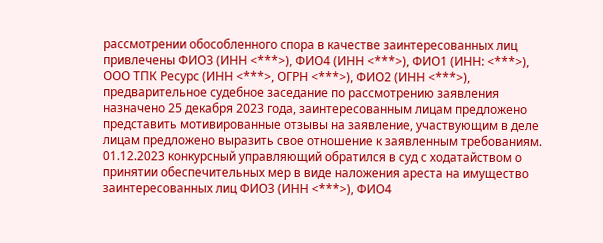рассмотрении обособленного спора в качестве заинтересованных лиц привлечены ФИО3 (ИНН <***>), ФИО4 (ИНН <***>), ФИО1 (ИНН: <***>), ООО ТПК Ресурс (ИНН <***>, ОГРН <***>), ФИО2 (ИНН <***>), предварительное судебное заседание по рассмотрению заявления назначено 25 декабря 2023 года, заинтересованным лицам предложено представить мотивированные отзывы на заявление, участвующим в деле лицам предложено выразить свое отношение к заявленным требованиям. 01.12.2023 конкурсный управляющий обратился в суд с ходатайством о принятии обеспечительных мер в виде наложения ареста на имущество заинтересованных лиц ФИО3 (ИНН <***>), ФИО4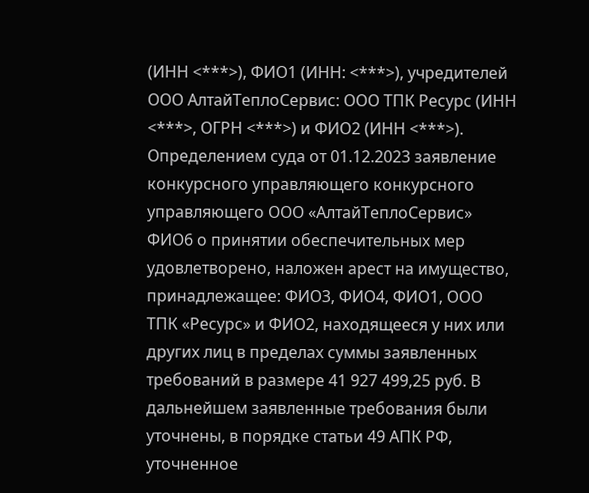(ИНН <***>), ФИО1 (ИНН: <***>), учредителей ООО АлтайТеплоСервис: ООО ТПК Ресурс (ИНН <***>, ОГРН <***>) и ФИО2 (ИНН <***>). Определением суда от 01.12.2023 заявление конкурсного управляющего конкурсного управляющего ООО «АлтайТеплоСервис» ФИО6 о принятии обеспечительных мер удовлетворено, наложен арест на имущество, принадлежащее: ФИО3, ФИО4, ФИО1, ООО ТПК «Ресурс» и ФИО2, находящееся у них или других лиц в пределах суммы заявленных требований в размере 41 927 499,25 руб. В дальнейшем заявленные требования были уточнены, в порядке статьи 49 АПК РФ, уточненное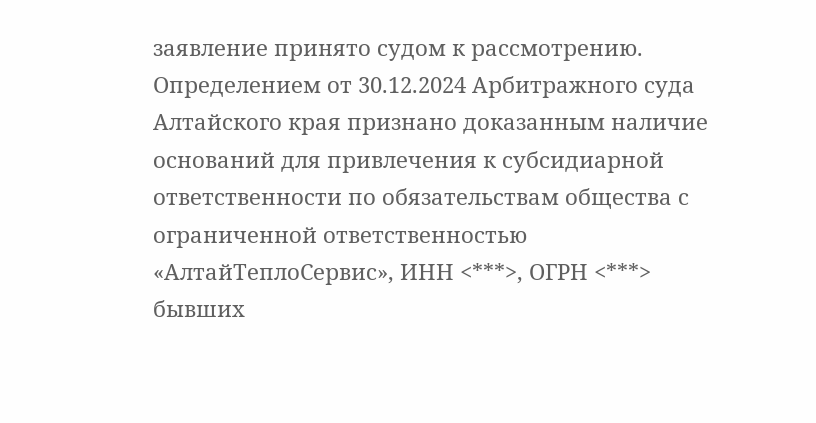заявление принято судом к рассмотрению. Определением от 30.12.2024 Арбитражного суда Алтайского края признано доказанным наличие оснований для привлечения к субсидиарной ответственности по обязательствам общества с ограниченной ответственностью «АлтайТеплоСервис», ИНН <***>, ОГРН <***> бывших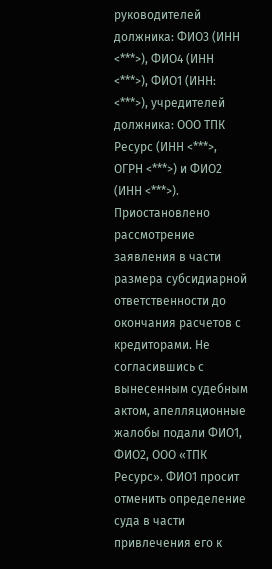руководителей должника: ФИО3 (ИНН <***>), ФИО4 (ИНН <***>), ФИО1 (ИНН: <***>), учредителей должника: ООО ТПК Ресурс (ИНН <***>, ОГРН <***>) и ФИО2 (ИНН <***>). Приостановлено рассмотрение заявления в части размера субсидиарной ответственности до окончания расчетов с кредиторами. Не согласившись с вынесенным судебным актом, апелляционные жалобы подали ФИО1, ФИО2, ООО «ТПК Ресурс». ФИО1 просит отменить определение суда в части привлечения его к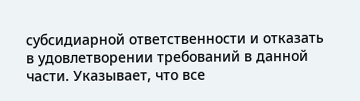субсидиарной ответственности и отказать в удовлетворении требований в данной части. Указывает, что все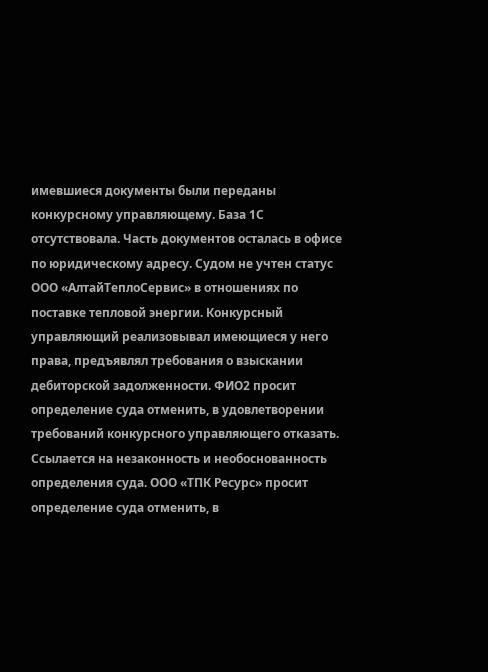имевшиеся документы были переданы конкурсному управляющему. База 1С отсутствовала. Часть документов осталась в офисе по юридическому адресу. Судом не учтен статус ООО «АлтайТеплоСервис» в отношениях по поставке тепловой энергии. Конкурсный управляющий реализовывал имеющиеся у него права, предъявлял требования о взыскании дебиторской задолженности. ФИО2 просит определение суда отменить, в удовлетворении требований конкурсного управляющего отказать. Ссылается на незаконность и необоснованность определения суда. ООО «ТПК Ресурс» просит определение суда отменить, в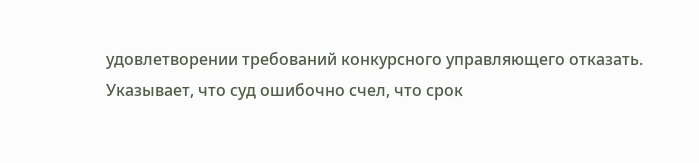удовлетворении требований конкурсного управляющего отказать. Указывает, что суд ошибочно счел, что срок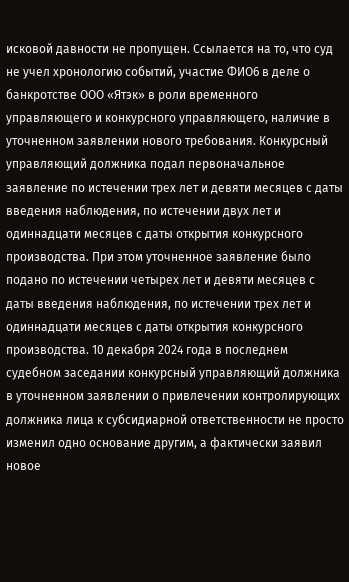исковой давности не пропущен. Ссылается на то, что суд не учел хронологию событий, участие ФИО6 в деле о банкротстве ООО «Ятэк» в роли временного управляющего и конкурсного управляющего, наличие в уточненном заявлении нового требования. Конкурсный управляющий должника подал первоначальное заявление по истечении трех лет и девяти месяцев с даты введения наблюдения, по истечении двух лет и одиннадцати месяцев с даты открытия конкурсного производства. При этом уточненное заявление было подано по истечении четырех лет и девяти месяцев с даты введения наблюдения, по истечении трех лет и одиннадцати месяцев с даты открытия конкурсного производства. 10 декабря 2024 года в последнем судебном заседании конкурсный управляющий должника в уточненном заявлении о привлечении контролирующих должника лица к субсидиарной ответственности не просто изменил одно основание другим, а фактически заявил новое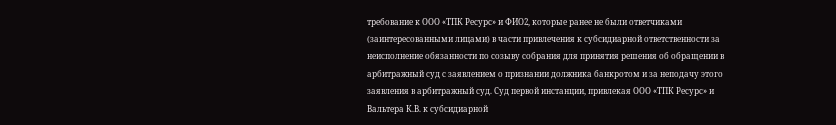требование к ООО «ТПК Ресурс» и ФИО2, которые ранее не были ответчиками (заинтересованными лицами) в части привлечения к субсидиарной ответственности за неисполнение обязанности по созыву собрания для принятия решения об обращении в арбитражный суд с заявлением о признании должника банкротом и за неподачу этого заявления в арбитражный суд. Суд первой инстанции, привлекая ООО «ТПК Ресурс» и Вальтера К.В. к субсидиарной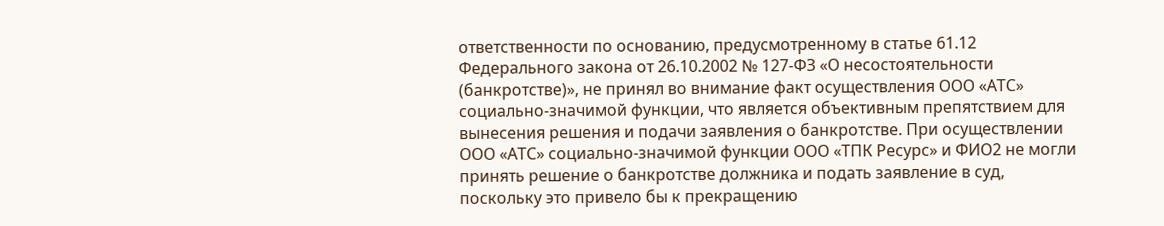ответственности по основанию, предусмотренному в статье 61.12 Федерального закона от 26.10.2002 № 127-ФЗ «О несостоятельности (банкротстве)», не принял во внимание факт осуществления ООО «АТС» социально-значимой функции, что является объективным препятствием для вынесения решения и подачи заявления о банкротстве. При осуществлении ООО «АТС» социально-значимой функции ООО «ТПК Ресурс» и ФИО2 не могли принять решение о банкротстве должника и подать заявление в суд, поскольку это привело бы к прекращению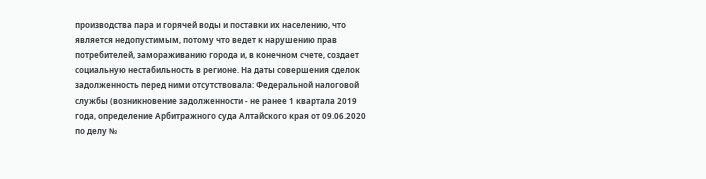производства пара и горячей воды и поставки их населению, что является недопустимым, потому что ведет к нарушению прав потребителей, замораживанию города и, в конечном счете, создает социальную нестабильность в регионе. На даты совершения сделок задолженность перед ними отсутствовала: Федеральной налоговой службы (возникновение задолженности - не ранее 1 квартала 2019 года, определение Арбитражного суда Алтайского края от 09.06.2020 по делу №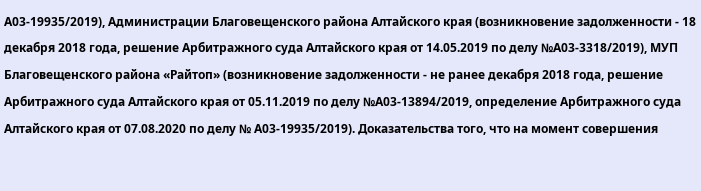А03-19935/2019), Администрации Благовещенского района Алтайского края (возникновение задолженности - 18 декабря 2018 года, решение Арбитражного суда Алтайского края от 14.05.2019 по делу №А03-3318/2019), МУП Благовещенского района «Райтоп» (возникновение задолженности - не ранее декабря 2018 года, решение Арбитражного суда Алтайского края от 05.11.2019 по делу №А03-13894/2019, определение Арбитражного суда Алтайского края от 07.08.2020 по делу № А03-19935/2019). Доказательства того, что на момент совершения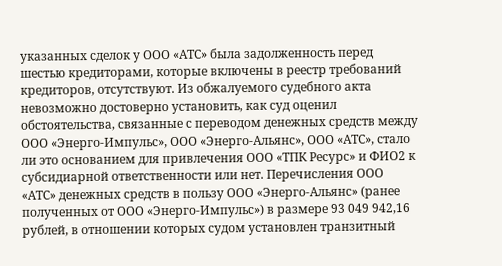указанных сделок у ООО «АТС» была задолженность перед шестью кредиторами, которые включены в реестр требований кредиторов, отсутствуют. Из обжалуемого судебного акта невозможно достоверно установить, как суд оценил обстоятельства, связанные с переводом денежных средств между ООО «Энерго-Импульс», ООО «Энерго-Альянс», ООО «АТС», стало ли это основанием для привлечения ООО «ТПК Ресурс» и ФИО2 к субсидиарной ответственности или нет. Перечисления ООО «АТС» денежных средств в пользу ООО «Энерго-Альянс» (ранее полученных от ООО «Энерго-Импульс») в размере 93 049 942,16 рублей, в отношении которых судом установлен транзитный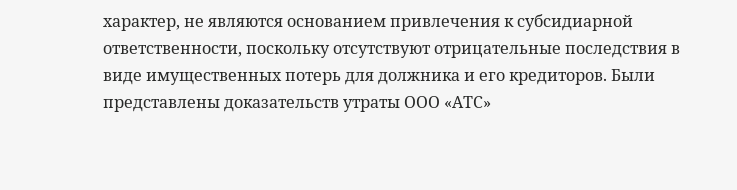характер, не являются основанием привлечения к субсидиарной ответственности, поскольку отсутствуют отрицательные последствия в виде имущественных потерь для должника и его кредиторов. Были представлены доказательств утраты ООО «АТС»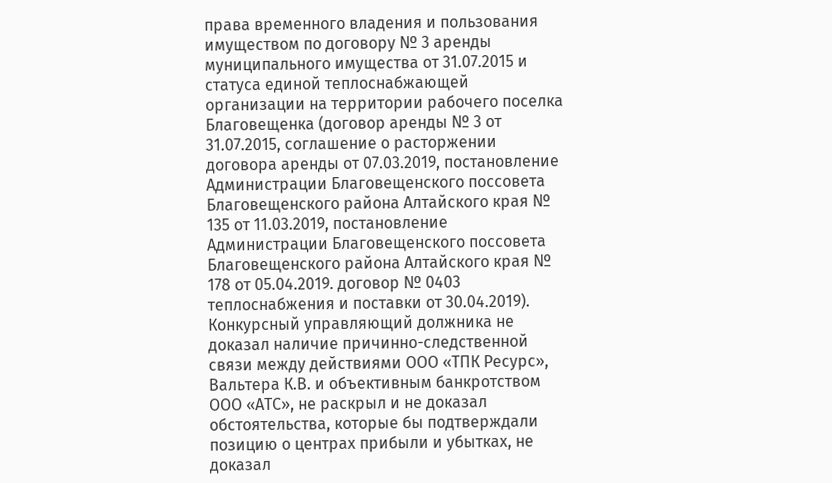права временного владения и пользования имуществом по договору № 3 аренды муниципального имущества от 31.07.2015 и статуса единой теплоснабжающей организации на территории рабочего поселка Благовещенка (договор аренды № 3 от 31.07.2015, соглашение о расторжении договора аренды от 07.03.2019, постановление Администрации Благовещенского поссовета Благовещенского района Алтайского края № 135 от 11.03.2019, постановление Администрации Благовещенского поссовета Благовещенского района Алтайского края № 178 от 05.04.2019. договор № 0403 теплоснабжения и поставки от 30.04.2019). Конкурсный управляющий должника не доказал наличие причинно-следственной связи между действиями ООО «ТПК Ресурс», Вальтера К.В. и объективным банкротством ООО «АТС», не раскрыл и не доказал обстоятельства, которые бы подтверждали позицию о центрах прибыли и убытках, не доказал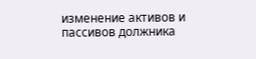изменение активов и пассивов должника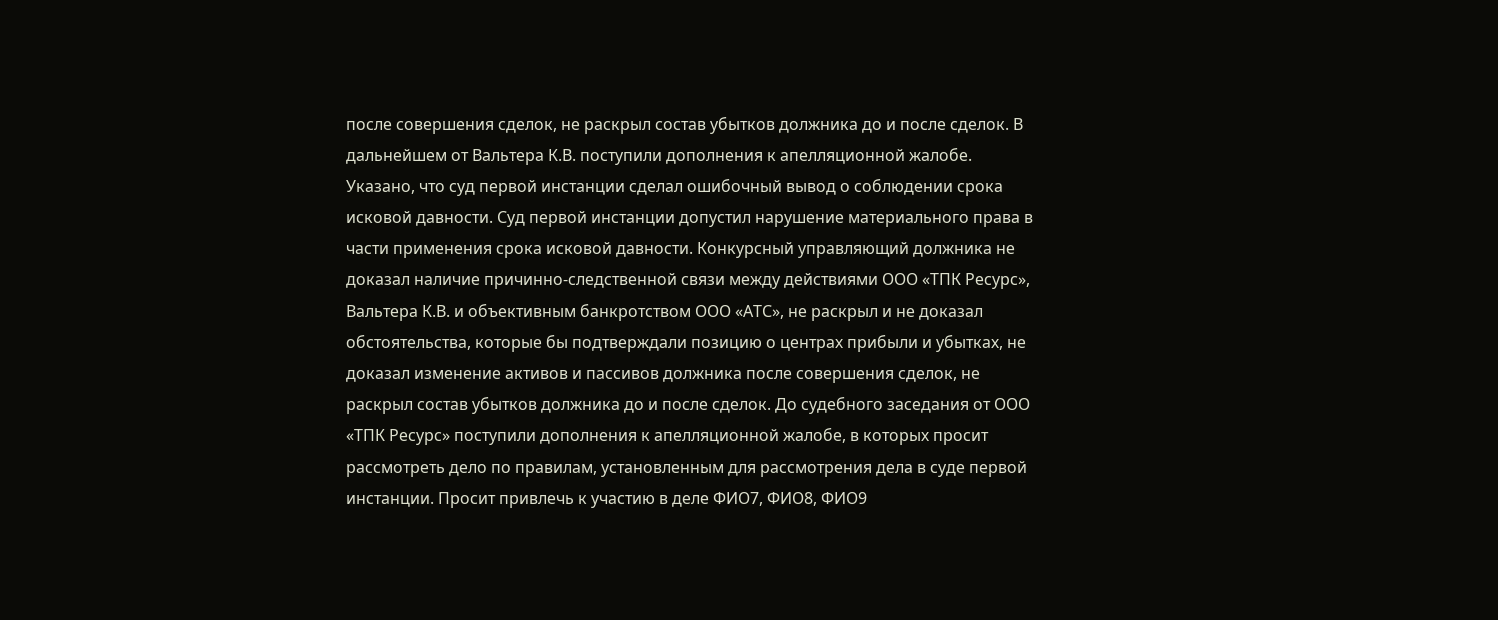после совершения сделок, не раскрыл состав убытков должника до и после сделок. В дальнейшем от Вальтера К.В. поступили дополнения к апелляционной жалобе. Указано, что суд первой инстанции сделал ошибочный вывод о соблюдении срока исковой давности. Суд первой инстанции допустил нарушение материального права в части применения срока исковой давности. Конкурсный управляющий должника не доказал наличие причинно-следственной связи между действиями ООО «ТПК Ресурс», Вальтера К.В. и объективным банкротством ООО «АТС», не раскрыл и не доказал обстоятельства, которые бы подтверждали позицию о центрах прибыли и убытках, не доказал изменение активов и пассивов должника после совершения сделок, не раскрыл состав убытков должника до и после сделок. До судебного заседания от ООО «ТПК Ресурс» поступили дополнения к апелляционной жалобе, в которых просит рассмотреть дело по правилам, установленным для рассмотрения дела в суде первой инстанции. Просит привлечь к участию в деле ФИО7, ФИО8, ФИО9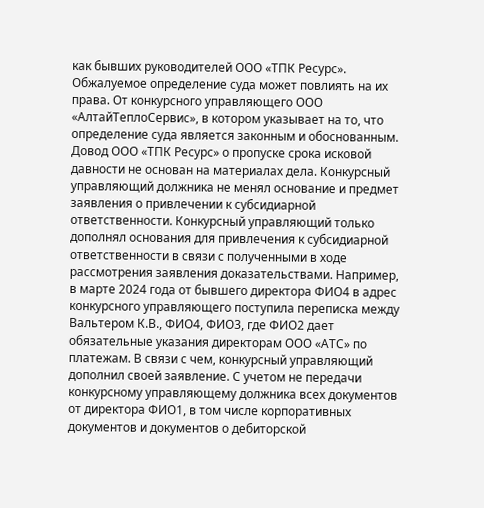как бывших руководителей ООО «ТПК Ресурс». Обжалуемое определение суда может повлиять на их права. От конкурсного управляющего ООО «АлтайТеплоСервис», в котором указывает на то, что определение суда является законным и обоснованным. Довод ООО «ТПК Ресурс» о пропуске срока исковой давности не основан на материалах дела. Конкурсный управляющий должника не менял основание и предмет заявления о привлечении к субсидиарной ответственности. Конкурсный управляющий только дополнял основания для привлечения к субсидиарной ответственности в связи с полученными в ходе рассмотрения заявления доказательствами. Например, в марте 2024 года от бывшего директора ФИО4 в адрес конкурсного управляющего поступила переписка между Вальтером К.В., ФИО4, ФИО3, где ФИО2 дает обязательные указания директорам ООО «АТС» по платежам. В связи с чем, конкурсный управляющий дополнил своей заявление. С учетом не передачи конкурсному управляющему должника всех документов от директора ФИО1, в том числе корпоративных документов и документов о дебиторской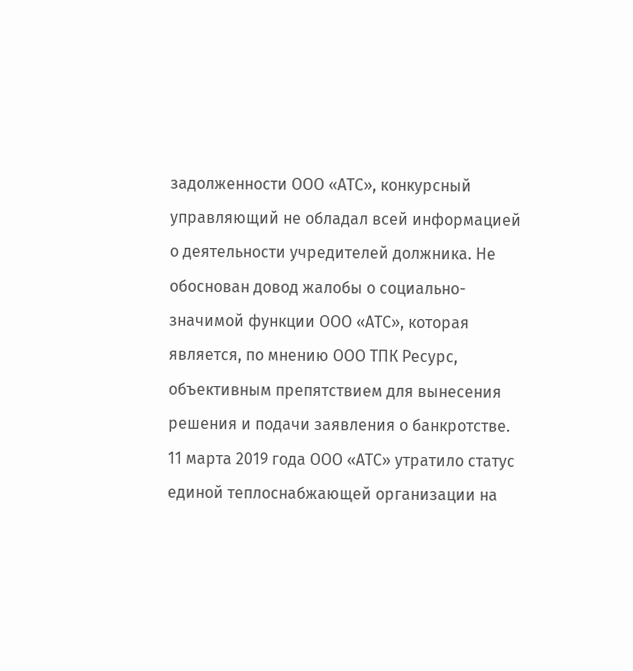задолженности ООО «АТС», конкурсный управляющий не обладал всей информацией о деятельности учредителей должника. Не обоснован довод жалобы о социально-значимой функции ООО «АТС», которая является, по мнению ООО ТПК Ресурс, объективным препятствием для вынесения решения и подачи заявления о банкротстве. 11 марта 2019 года ООО «АТС» утратило статус единой теплоснабжающей организации на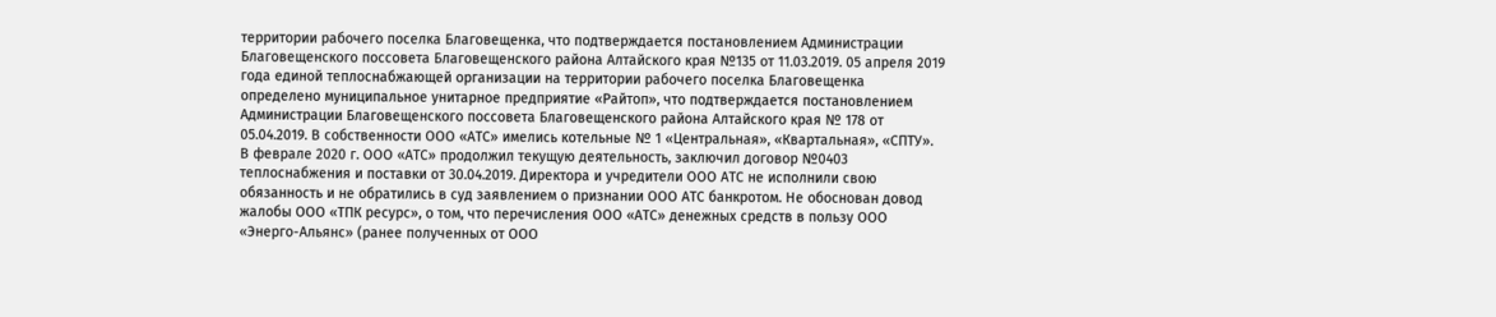территории рабочего поселка Благовещенка, что подтверждается постановлением Администрации Благовещенского поссовета Благовещенского района Алтайского края №135 от 11.03.2019. 05 апреля 2019 года единой теплоснабжающей организации на территории рабочего поселка Благовещенка определено муниципальное унитарное предприятие «Райтоп», что подтверждается постановлением Администрации Благовещенского поссовета Благовещенского района Алтайского края № 178 от 05.04.2019. В собственности ООО «АТС» имелись котельные № 1 «Центральная», «Квартальная», «СПТУ». В феврале 2020 г. ООО «АТС» продолжил текущую деятельность, заключил договор №0403 теплоснабжения и поставки от 30.04.2019. Директора и учредители ООО АТС не исполнили свою обязанность и не обратились в суд заявлением о признании ООО АТС банкротом. Не обоснован довод жалобы ООО «ТПК ресурс», о том, что перечисления ООО «АТС» денежных средств в пользу ООО «Энерго-Альянс» (ранее полученных от ООО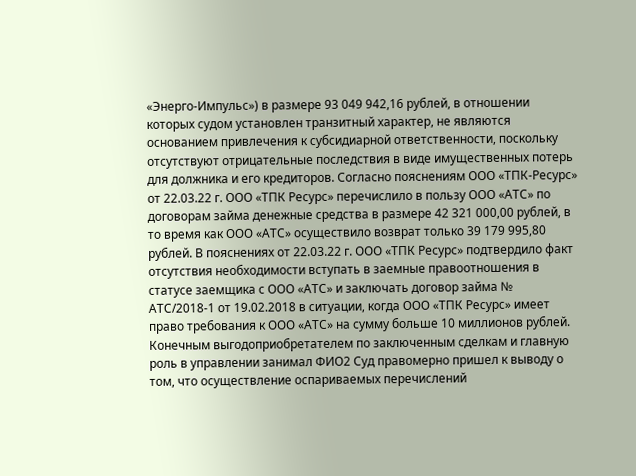«Энерго-Импульс») в размере 93 049 942,16 рублей, в отношении которых судом установлен транзитный характер, не являются основанием привлечения к субсидиарной ответственности, поскольку отсутствуют отрицательные последствия в виде имущественных потерь для должника и его кредиторов. Согласно пояснениям ООО «ТПК-Ресурс» от 22.03.22 г. ООО «ТПК Ресурс» перечислило в пользу ООО «АТС» по договорам займа денежные средства в размере 42 321 000,00 рублей, в то время как ООО «АТС» осуществило возврат только 39 179 995,80 рублей. В пояснениях от 22.03.22 г. ООО «ТПК Ресурс» подтвердило факт отсутствия необходимости вступать в заемные правоотношения в статусе заемщика с ООО «АТС» и заключать договор займа № АТС/2018-1 от 19.02.2018 в ситуации, когда ООО «ТПК Ресурс» имеет право требования к ООО «АТС» на сумму больше 10 миллионов рублей. Конечным выгодоприобретателем по заключенным сделкам и главную роль в управлении занимал ФИО2 Суд правомерно пришел к выводу о том, что осуществление оспариваемых перечислений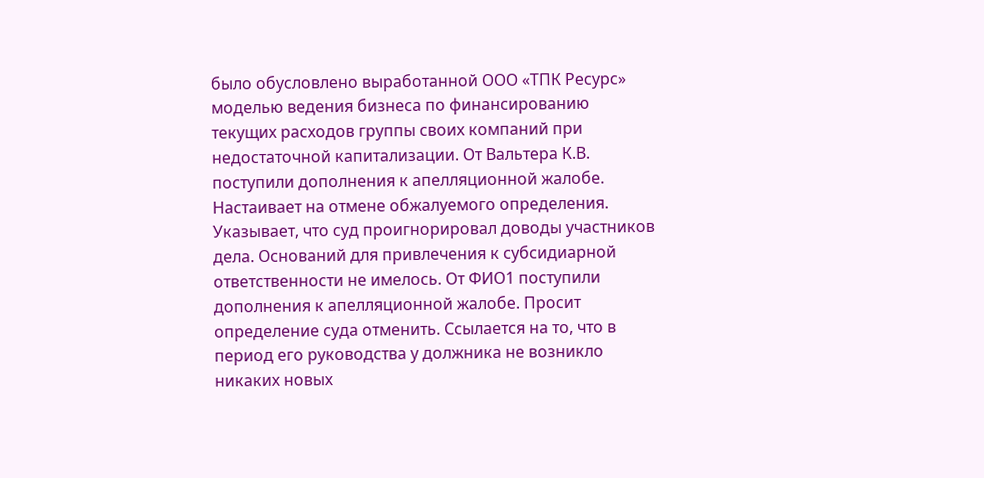было обусловлено выработанной ООО «ТПК Ресурс» моделью ведения бизнеса по финансированию текущих расходов группы своих компаний при недостаточной капитализации. От Вальтера К.В. поступили дополнения к апелляционной жалобе. Настаивает на отмене обжалуемого определения. Указывает, что суд проигнорировал доводы участников дела. Оснований для привлечения к субсидиарной ответственности не имелось. От ФИО1 поступили дополнения к апелляционной жалобе. Просит определение суда отменить. Ссылается на то, что в период его руководства у должника не возникло никаких новых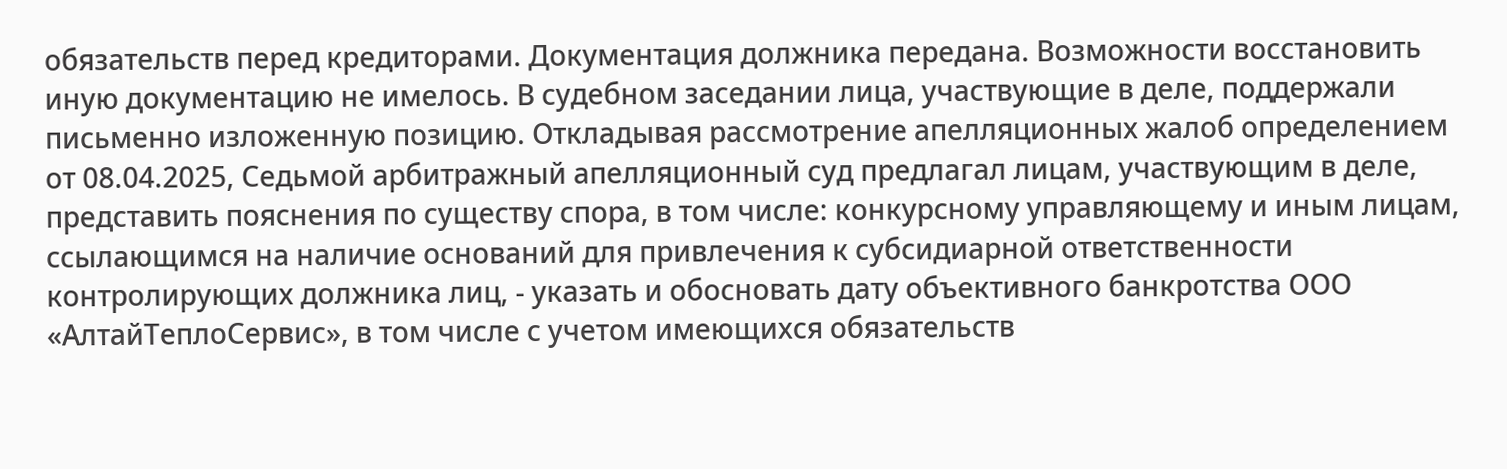обязательств перед кредиторами. Документация должника передана. Возможности восстановить иную документацию не имелось. В судебном заседании лица, участвующие в деле, поддержали письменно изложенную позицию. Откладывая рассмотрение апелляционных жалоб определением от 08.04.2025, Седьмой арбитражный апелляционный суд предлагал лицам, участвующим в деле, представить пояснения по существу спора, в том числе: конкурсному управляющему и иным лицам, ссылающимся на наличие оснований для привлечения к субсидиарной ответственности контролирующих должника лиц, - указать и обосновать дату объективного банкротства ООО «АлтайТеплоСервис», в том числе с учетом имеющихся обязательств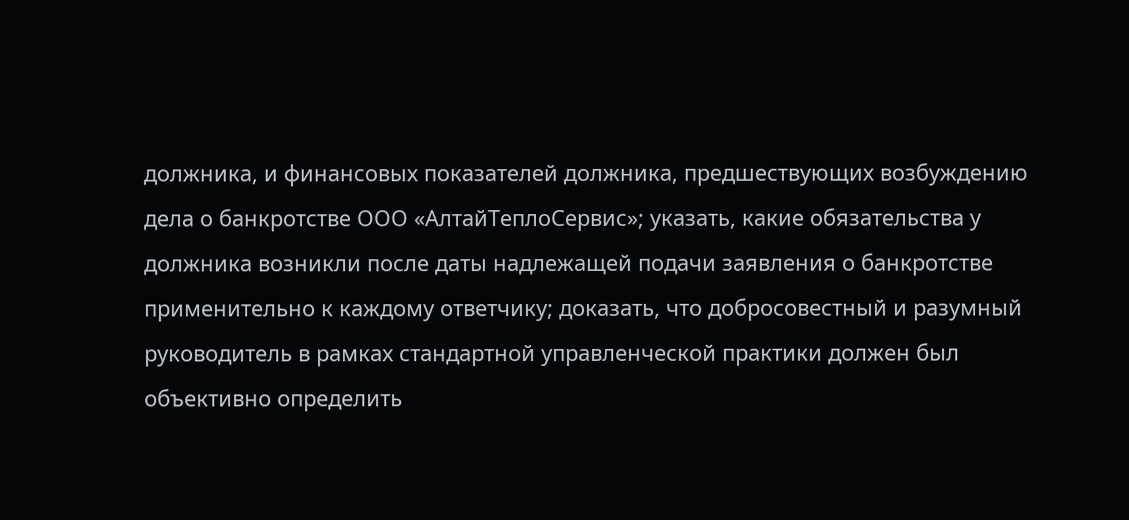должника, и финансовых показателей должника, предшествующих возбуждению дела о банкротстве ООО «АлтайТеплоСервис»; указать, какие обязательства у должника возникли после даты надлежащей подачи заявления о банкротстве применительно к каждому ответчику; доказать, что добросовестный и разумный руководитель в рамках стандартной управленческой практики должен был объективно определить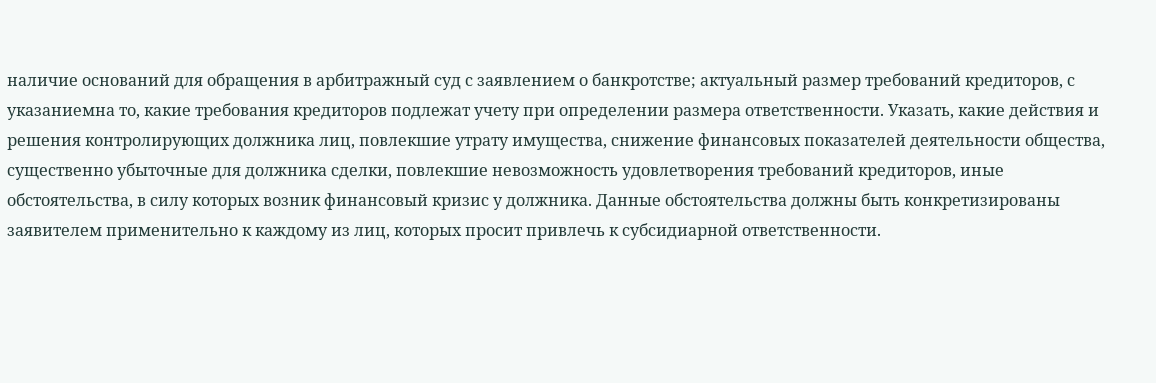наличие оснований для обращения в арбитражный суд с заявлением о банкротстве; актуальный размер требований кредиторов, с указаниемна то, какие требования кредиторов подлежат учету при определении размера ответственности. Указать, какие действия и решения контролирующих должника лиц, повлекшие утрату имущества, снижение финансовых показателей деятельности общества, существенно убыточные для должника сделки, повлекшие невозможность удовлетворения требований кредиторов, иные обстоятельства, в силу которых возник финансовый кризис у должника. Данные обстоятельства должны быть конкретизированы заявителем применительно к каждому из лиц, которых просит привлечь к субсидиарной ответственности.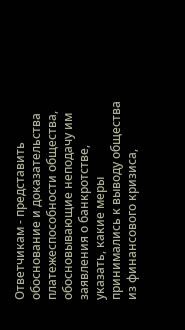Ответчикам - представить обоснование и доказательства платежеспособности общества, обосновывающие неподачу им заявления о банкротстве, указать, какие меры принимались к выводу общества из финансового кризиса,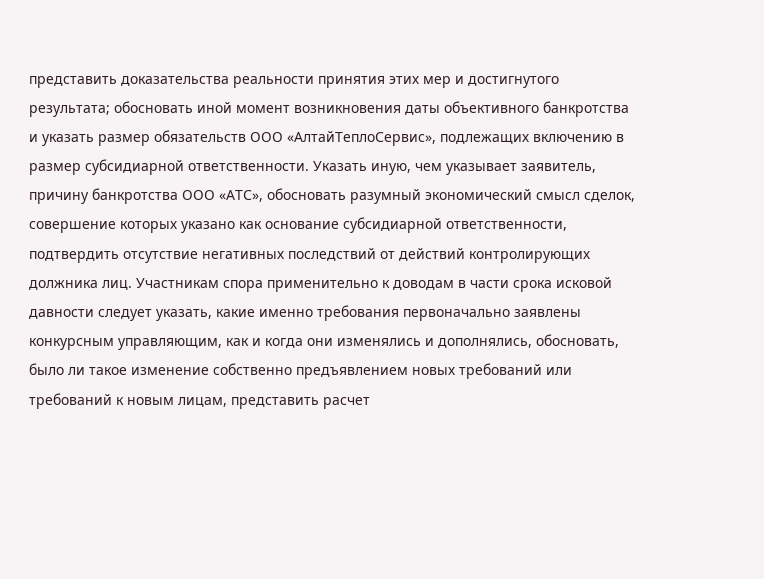представить доказательства реальности принятия этих мер и достигнутого результата; обосновать иной момент возникновения даты объективного банкротства и указать размер обязательств ООО «АлтайТеплоСервис», подлежащих включению в размер субсидиарной ответственности. Указать иную, чем указывает заявитель, причину банкротства ООО «АТС», обосновать разумный экономический смысл сделок, совершение которых указано как основание субсидиарной ответственности, подтвердить отсутствие негативных последствий от действий контролирующих должника лиц. Участникам спора применительно к доводам в части срока исковой давности следует указать, какие именно требования первоначально заявлены конкурсным управляющим, как и когда они изменялись и дополнялись, обосновать, было ли такое изменение собственно предъявлением новых требований или требований к новым лицам, представить расчет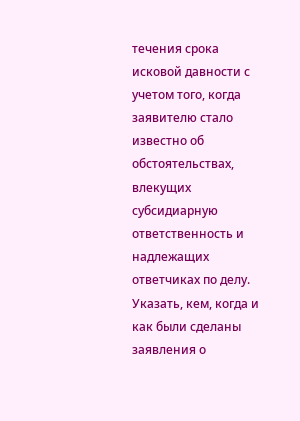течения срока исковой давности с учетом того, когда заявителю стало известно об обстоятельствах, влекущих субсидиарную ответственность и надлежащих ответчиках по делу. Указать, кем, когда и как были сделаны заявления о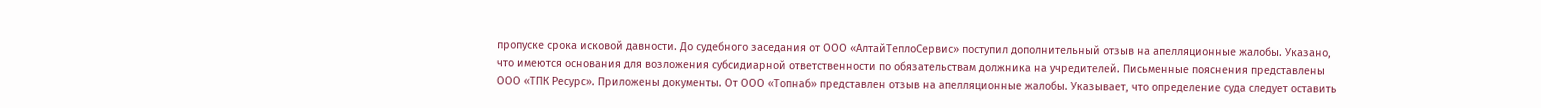пропуске срока исковой давности. До судебного заседания от ООО «АлтайТеплоСервис» поступил дополнительный отзыв на апелляционные жалобы. Указано, что имеются основания для возложения субсидиарной ответственности по обязательствам должника на учредителей. Письменные пояснения представлены ООО «ТПК Ресурс». Приложены документы. От ООО «Топнаб» представлен отзыв на апелляционные жалобы. Указывает, что определение суда следует оставить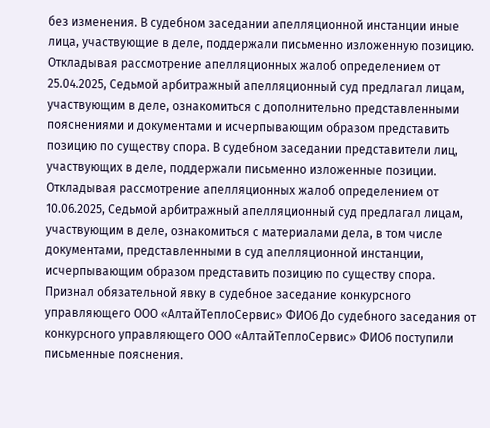без изменения. В судебном заседании апелляционной инстанции иные лица, участвующие в деле, поддержали письменно изложенную позицию. Откладывая рассмотрение апелляционных жалоб определением от 25.04.2025, Седьмой арбитражный апелляционный суд предлагал лицам, участвующим в деле, ознакомиться с дополнительно представленными пояснениями и документами и исчерпывающим образом представить позицию по существу спора. В судебном заседании представители лиц, участвующих в деле, поддержали письменно изложенные позиции. Откладывая рассмотрение апелляционных жалоб определением от 10.06.2025, Седьмой арбитражный апелляционный суд предлагал лицам, участвующим в деле, ознакомиться с материалами дела, в том числе документами, представленными в суд апелляционной инстанции, исчерпывающим образом представить позицию по существу спора. Признал обязательной явку в судебное заседание конкурсного управляющего ООО «АлтайТеплоСервис» ФИО6 До судебного заседания от конкурсного управляющего ООО «АлтайТеплоСервис» ФИО6 поступили письменные пояснения.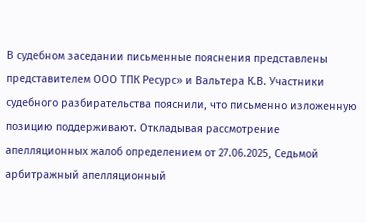В судебном заседании письменные пояснения представлены представителем ООО ТПК Ресурс» и Вальтера К.В. Участники судебного разбирательства пояснили, что письменно изложенную позицию поддерживают. Откладывая рассмотрение апелляционных жалоб определением от 27.06.2025, Седьмой арбитражный апелляционный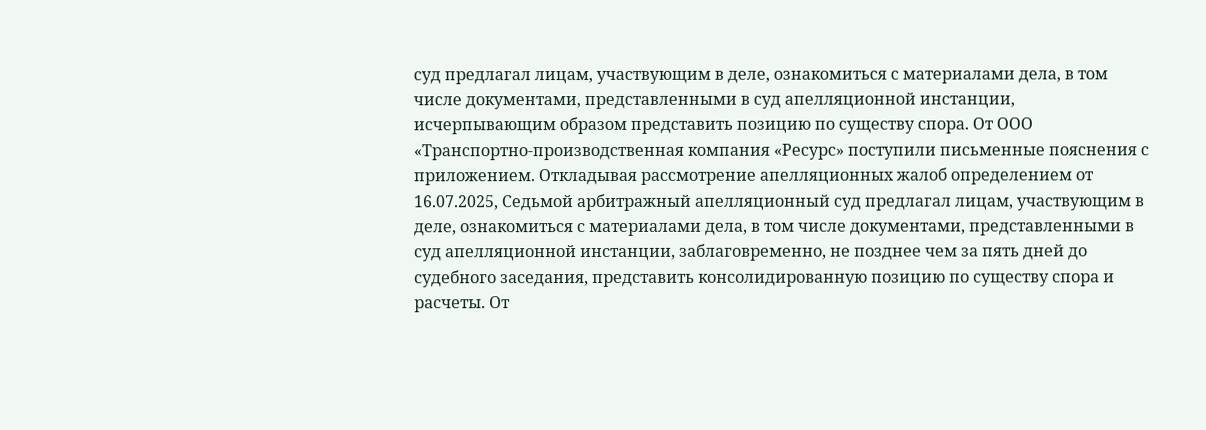суд предлагал лицам, участвующим в деле, ознакомиться с материалами дела, в том числе документами, представленными в суд апелляционной инстанции, исчерпывающим образом представить позицию по существу спора. От ООО «Транспортно-производственная компания «Ресурс» поступили письменные пояснения с приложением. Откладывая рассмотрение апелляционных жалоб определением от 16.07.2025, Седьмой арбитражный апелляционный суд предлагал лицам, участвующим в деле, ознакомиться с материалами дела, в том числе документами, представленными в суд апелляционной инстанции, заблаговременно, не позднее чем за пять дней до судебного заседания, представить консолидированную позицию по существу спора и расчеты. От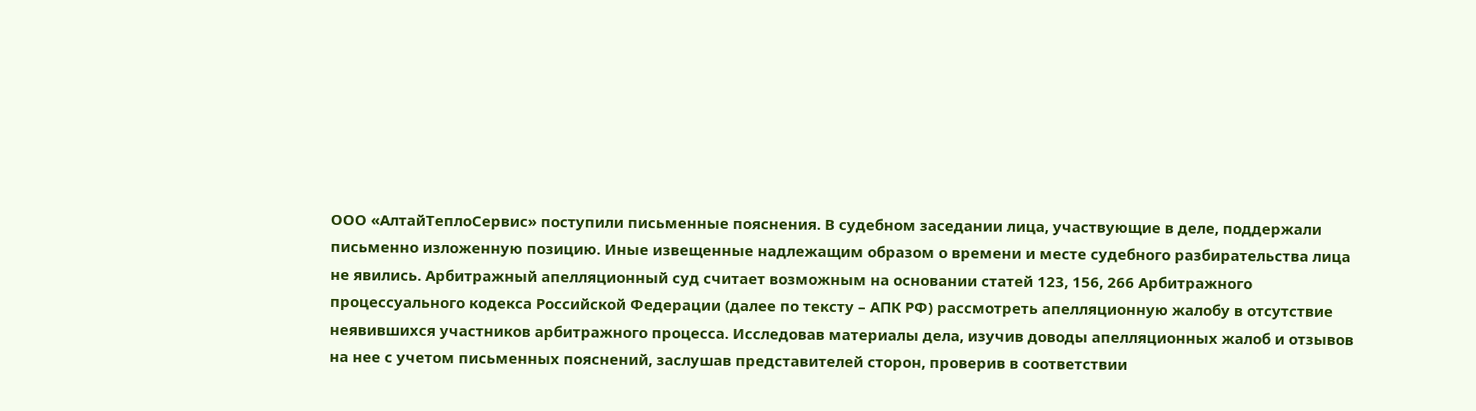ООО «АлтайТеплоСервис» поступили письменные пояснения. В судебном заседании лица, участвующие в деле, поддержали письменно изложенную позицию. Иные извещенные надлежащим образом о времени и месте судебного разбирательства лица не явились. Арбитражный апелляционный суд считает возможным на основании статей 123, 156, 266 Арбитражного процессуального кодекса Российской Федерации (далее по тексту – АПК РФ) рассмотреть апелляционную жалобу в отсутствие неявившихся участников арбитражного процесса. Исследовав материалы дела, изучив доводы апелляционных жалоб и отзывов на нее с учетом письменных пояснений, заслушав представителей сторон, проверив в соответствии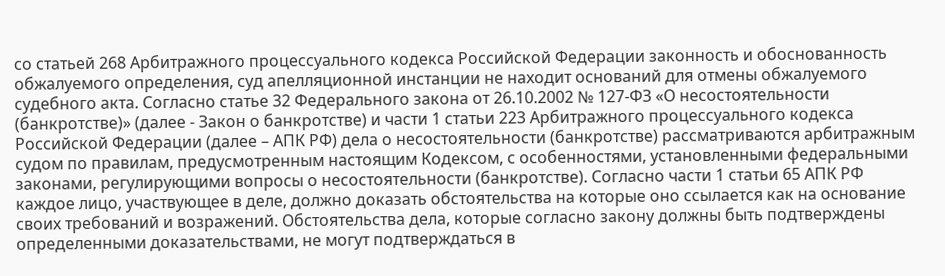со статьей 268 Арбитражного процессуального кодекса Российской Федерации законность и обоснованность обжалуемого определения, суд апелляционной инстанции не находит оснований для отмены обжалуемого судебного акта. Согласно статье 32 Федерального закона от 26.10.2002 № 127-ФЗ «О несостоятельности (банкротстве)» (далее - Закон о банкротстве) и части 1 статьи 223 Арбитражного процессуального кодекса Российской Федерации (далее – АПК РФ) дела о несостоятельности (банкротстве) рассматриваются арбитражным судом по правилам, предусмотренным настоящим Кодексом, с особенностями, установленными федеральными законами, регулирующими вопросы о несостоятельности (банкротстве). Согласно части 1 статьи 65 АПК РФ каждое лицо, участвующее в деле, должно доказать обстоятельства на которые оно ссылается как на основание своих требований и возражений. Обстоятельства дела, которые согласно закону должны быть подтверждены определенными доказательствами, не могут подтверждаться в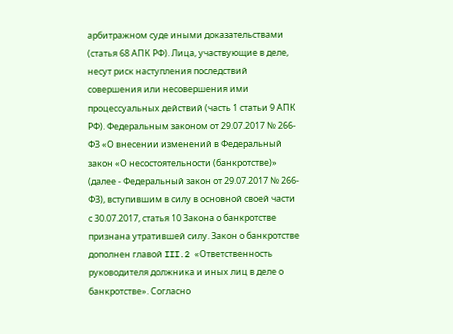арбитражном суде иными доказательствами (статья 68 АПК РФ). Лица, участвующие в деле, несут риск наступления последствий совершения или несовершения ими процессуальных действий (часть 1 статьи 9 АПК РФ). Федеральным законом от 29.07.2017 № 266-ФЗ «О внесении изменений в Федеральный закон «О несостоятельности (банкротстве)» (далее - Федеральный закон от 29.07.2017 № 266-ФЗ), вступившим в силу в основной своей части с 30.07.2017, статья 10 Закона о банкротстве признана утратившей силу. Закон о банкротстве дополнен главой III.2 «Ответственность руководителя должника и иных лиц в деле о банкротстве». Согласно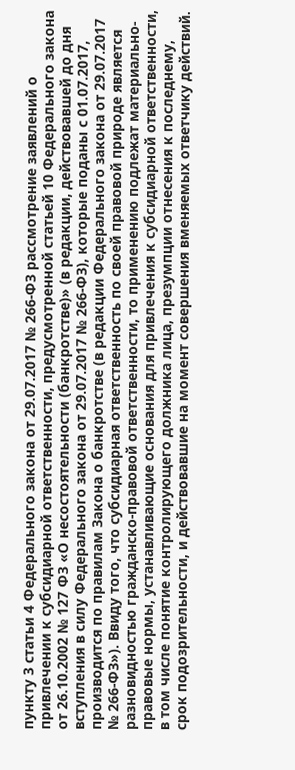пункту 3 статьи 4 Федерального закона от 29.07.2017 № 266-ФЗ рассмотрение заявлений о привлечении к субсидиарной ответственности, предусмотренной статьей 10 Федерального закона от 26.10.2002 № 127 ФЗ «О несостоятельности (банкротстве)» (в редакции, действовавшей до дня вступления в силу Федерального закона от 29.07.2017 № 266-ФЗ), которые поданы с 01.07.2017, производится по правилам Закона о банкротстве (в редакции Федерального закона от 29.07.2017 № 266-ФЗ»). Ввиду того, что субсидиарная ответственность по своей правовой природе является разновидностью гражданско-правовой ответственности, то применению подлежат материально-правовые нормы, устанавливающие основания для привлечения к субсидиарной ответственности, в том числе понятие контролирующего должника лица, презумпции отнесения к последнему, срок подозрительности, и действовавшие на момент совершения вменяемых ответчику действий.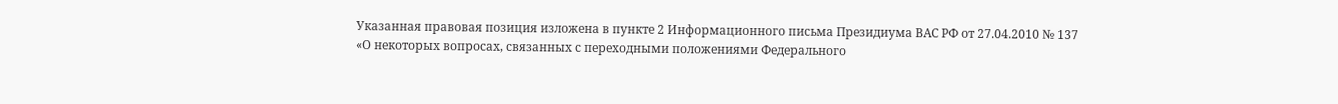Указанная правовая позиция изложена в пункте 2 Информационного письма Президиума ВАС РФ от 27.04.2010 № 137 «О некоторых вопросах, связанных с переходными положениями Федерального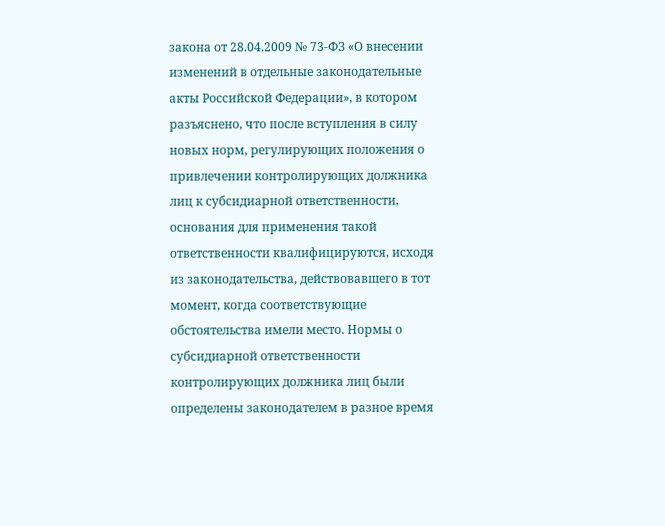закона от 28.04.2009 № 73-ФЗ «О внесении изменений в отдельные законодательные акты Российской Федерации», в котором разъяснено, что после вступления в силу новых норм, регулирующих положения о привлечении контролирующих должника лиц к субсидиарной ответственности, основания для применения такой ответственности квалифицируются, исходя из законодательства, действовавшего в тот момент, когда соответствующие обстоятельства имели место. Нормы о субсидиарной ответственности контролирующих должника лиц были определены законодателем в разное время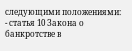следующими положениями: - статья 10 Закона о банкротстве в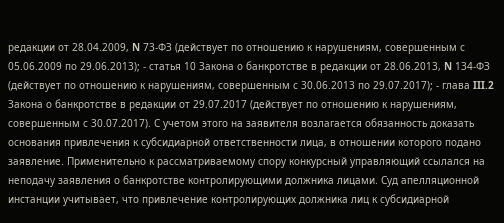редакции от 28.04.2009, N 73-ФЗ (действует по отношению к нарушениям, совершенным с 05.06.2009 по 29.06.2013); - статья 10 Закона о банкротстве в редакции от 28.06.2013, N 134-ФЗ (действует по отношению к нарушениям, совершенным с 30.06.2013 по 29.07.2017); - глава III.2 Закона о банкротстве в редакции от 29.07.2017 (действует по отношению к нарушениям, совершенным с 30.07.2017). С учетом этого на заявителя возлагается обязанность доказать основания привлечения к субсидиарной ответственности лица, в отношении которого подано заявление. Применительно к рассматриваемому спору конкурсный управляющий ссылался на неподачу заявления о банкротстве контролирующими должника лицами. Суд апелляционной инстанции учитывает, что привлечение контролирующих должника лиц к субсидиарной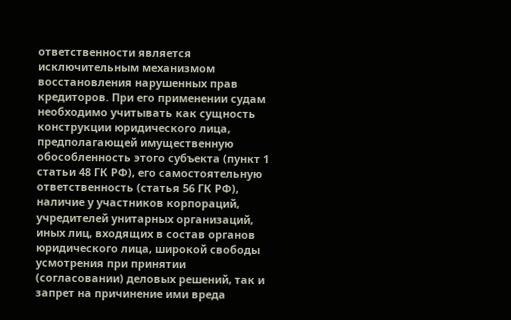ответственности является исключительным механизмом восстановления нарушенных прав кредиторов. При его применении судам необходимо учитывать как сущность конструкции юридического лица, предполагающей имущественную обособленность этого субъекта (пункт 1 статьи 48 ГК РФ), его самостоятельную ответственность (статья 56 ГК РФ), наличие у участников корпораций, учредителей унитарных организаций, иных лиц, входящих в состав органов юридического лица, широкой свободы усмотрения при принятии (согласовании) деловых решений, так и запрет на причинение ими вреда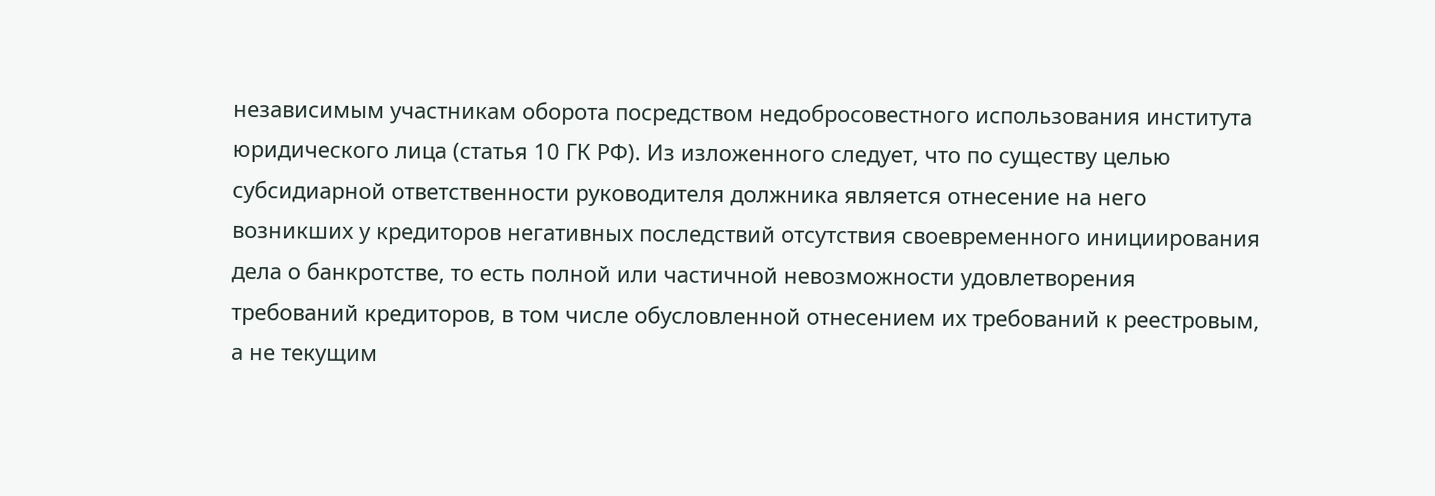независимым участникам оборота посредством недобросовестного использования института юридического лица (статья 10 ГК РФ). Из изложенного следует, что по существу целью субсидиарной ответственности руководителя должника является отнесение на него возникших у кредиторов негативных последствий отсутствия своевременного инициирования дела о банкротстве, то есть полной или частичной невозможности удовлетворения требований кредиторов, в том числе обусловленной отнесением их требований к реестровым, а не текущим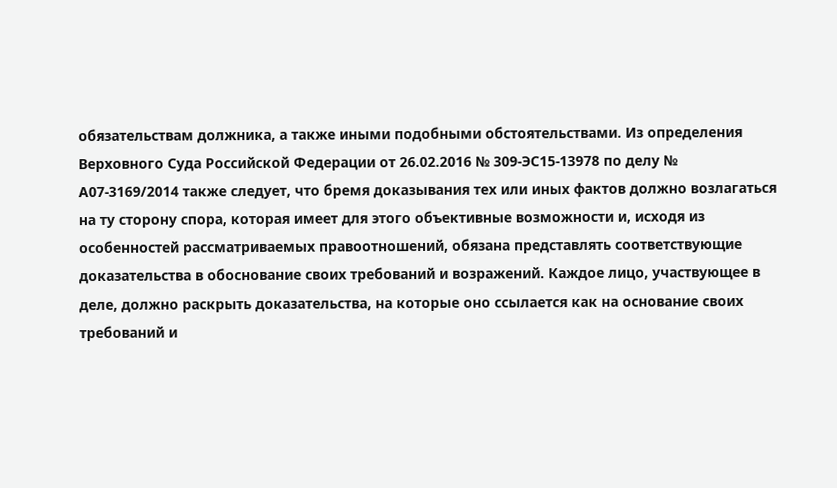обязательствам должника, а также иными подобными обстоятельствами. Из определения Верховного Суда Российской Федерации от 26.02.2016 № 309-ЭС15-13978 по делу № А07-3169/2014 также следует, что бремя доказывания тех или иных фактов должно возлагаться на ту сторону спора, которая имеет для этого объективные возможности и, исходя из особенностей рассматриваемых правоотношений, обязана представлять соответствующие доказательства в обоснование своих требований и возражений. Каждое лицо, участвующее в деле, должно раскрыть доказательства, на которые оно ссылается как на основание своих требований и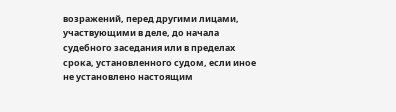возражений, перед другими лицами, участвующими в деле, до начала судебного заседания или в пределах срока, установленного судом, если иное не установлено настоящим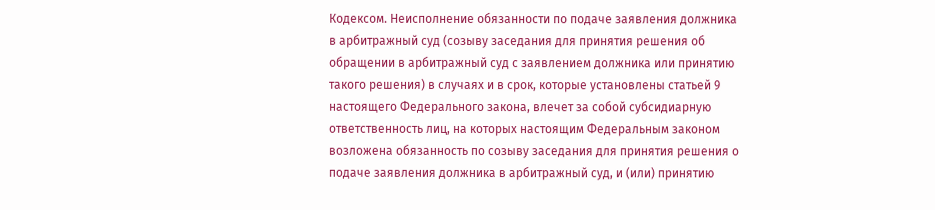Кодексом. Неисполнение обязанности по подаче заявления должника в арбитражный суд (созыву заседания для принятия решения об обращении в арбитражный суд с заявлением должника или принятию такого решения) в случаях и в срок, которые установлены статьей 9 настоящего Федерального закона, влечет за собой субсидиарную ответственность лиц, на которых настоящим Федеральным законом возложена обязанность по созыву заседания для принятия решения о подаче заявления должника в арбитражный суд, и (или) принятию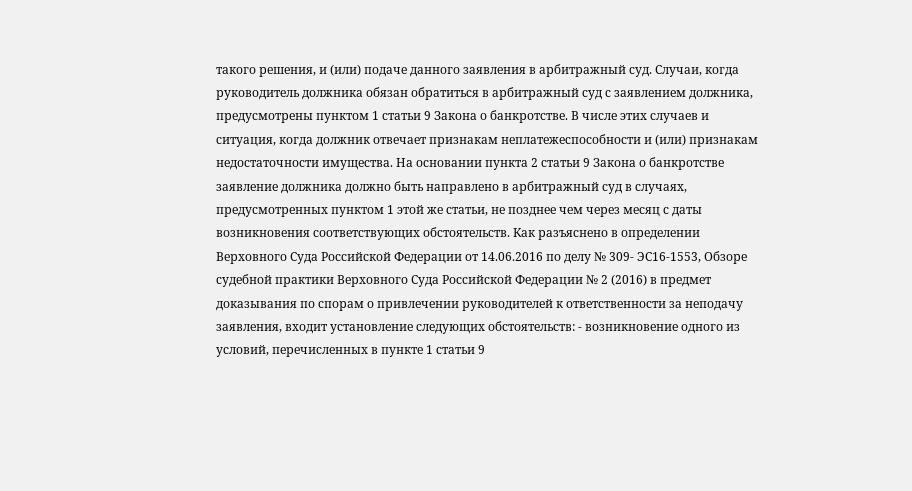такого решения, и (или) подаче данного заявления в арбитражный суд. Случаи, когда руководитель должника обязан обратиться в арбитражный суд с заявлением должника, предусмотрены пунктом 1 статьи 9 Закона о банкротстве. В числе этих случаев и ситуация, когда должник отвечает признакам неплатежеспособности и (или) признакам недостаточности имущества. На основании пункта 2 статьи 9 Закона о банкротстве заявление должника должно быть направлено в арбитражный суд в случаях, предусмотренных пунктом 1 этой же статьи, не позднее чем через месяц с даты возникновения соответствующих обстоятельств. Как разъяснено в определении Верховного Суда Российской Федерации от 14.06.2016 по делу № 309- ЭС16-1553, Обзоре судебной практики Верховного Суда Российской Федерации № 2 (2016) в предмет доказывания по спорам о привлечении руководителей к ответственности за неподачу заявления, входит установление следующих обстоятельств: - возникновение одного из условий, перечисленных в пункте 1 статьи 9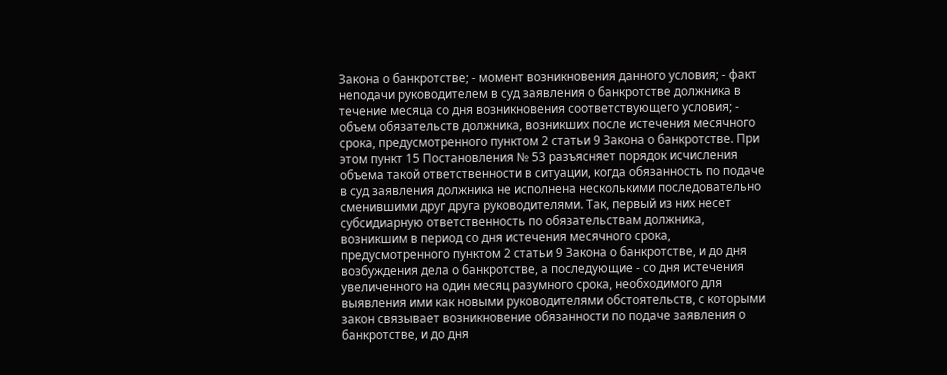Закона о банкротстве; - момент возникновения данного условия; - факт неподачи руководителем в суд заявления о банкротстве должника в течение месяца со дня возникновения соответствующего условия; - объем обязательств должника, возникших после истечения месячного срока, предусмотренного пунктом 2 статьи 9 Закона о банкротстве. При этом пункт 15 Постановления № 53 разъясняет порядок исчисления объема такой ответственности в ситуации, когда обязанность по подаче в суд заявления должника не исполнена несколькими последовательно сменившими друг друга руководителями. Так, первый из них несет субсидиарную ответственность по обязательствам должника, возникшим в период со дня истечения месячного срока, предусмотренного пунктом 2 статьи 9 Закона о банкротстве, и до дня возбуждения дела о банкротстве, а последующие - со дня истечения увеличенного на один месяц разумного срока, необходимого для выявления ими как новыми руководителями обстоятельств, с которыми закон связывает возникновение обязанности по подаче заявления о банкротстве, и до дня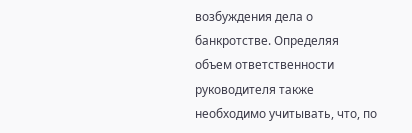возбуждения дела о банкротстве. Определяя объем ответственности руководителя также необходимо учитывать, что, по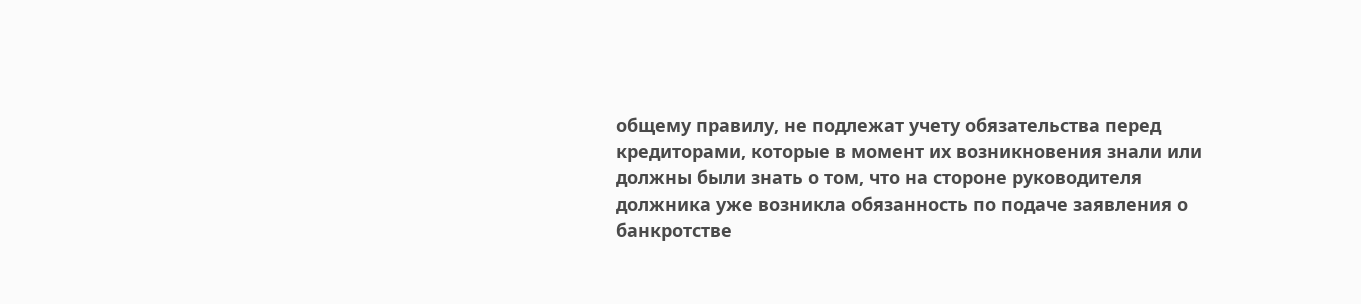общему правилу, не подлежат учету обязательства перед кредиторами, которые в момент их возникновения знали или должны были знать о том, что на стороне руководителя должника уже возникла обязанность по подаче заявления о банкротстве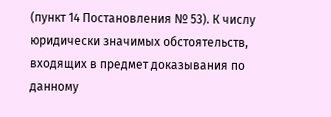(пункт 14 Постановления № 53). К числу юридически значимых обстоятельств, входящих в предмет доказывания по данному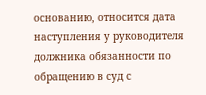основанию, относится дата наступления у руководителя должника обязанности по обращению в суд с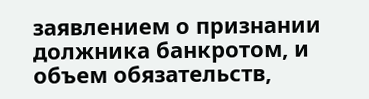заявлением о признании должника банкротом, и объем обязательств,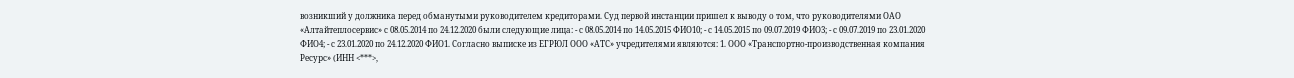возникший у должника перед обманутыми руководителем кредиторами. Суд первой инстанции пришел к выводу о том, что руководителями ОАО «Алтайтеплосервис» с 08.05.2014 по 24.12.2020 были следующие лица: - с 08.05.2014 по 14.05.2015 ФИО10; - с 14.05.2015 по 09.07.2019 ФИО3; - с 09.07.2019 по 23.01.2020 ФИО4; - с 23.01.2020 по 24.12.2020 ФИО1. Согласно выписке из ЕГРЮЛ ООО «АТС» учредителями являются: 1. ООО «Транспортно-производственная компания Ресурс» (ИНН <***>,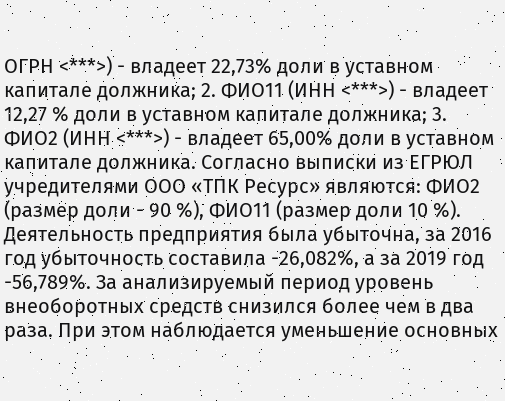ОГРН <***>) - владеет 22,73% доли в уставном капитале должника; 2. ФИО11 (ИНН <***>) - владеет 12,27 % доли в уставном капитале должника; 3. ФИО2 (ИНН <***>) - владеет 65,00% доли в уставном капитале должника. Согласно выписки из ЕГРЮЛ учредителями ООО «ТПК Ресурс» являются: ФИО2 (размер доли - 90 %), ФИО11 (размер доли 10 %). Деятельность предприятия была убыточна, за 2016 год убыточность составила -26,082%, а за 2019 год -56,789%. За анализируемый период уровень внеоборотных средств снизился более чем в два раза. При этом наблюдается уменьшение основных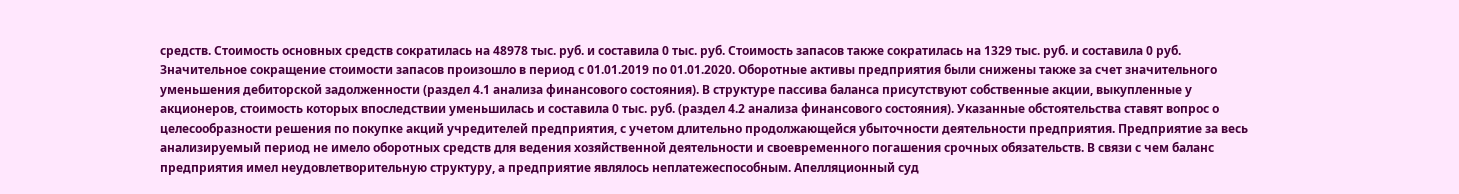средств. Стоимость основных средств сократилась на 48978 тыс. руб. и составила 0 тыс. руб. Стоимость запасов также сократилась на 1329 тыс. руб. и составила 0 руб. Значительное сокращение стоимости запасов произошло в период с 01.01.2019 по 01.01.2020. Оборотные активы предприятия были снижены также за счет значительного уменьшения дебиторской задолженности (раздел 4.1 анализа финансового состояния). В структуре пассива баланса присутствуют собственные акции, выкупленные у акционеров, стоимость которых впоследствии уменьшилась и составила 0 тыс. руб. (раздел 4.2 анализа финансового состояния). Указанные обстоятельства ставят вопрос о целесообразности решения по покупке акций учредителей предприятия, с учетом длительно продолжающейся убыточности деятельности предприятия. Предприятие за весь анализируемый период не имело оборотных средств для ведения хозяйственной деятельности и своевременного погашения срочных обязательств. В связи с чем баланс предприятия имел неудовлетворительную структуру, а предприятие являлось неплатежеспособным. Апелляционный суд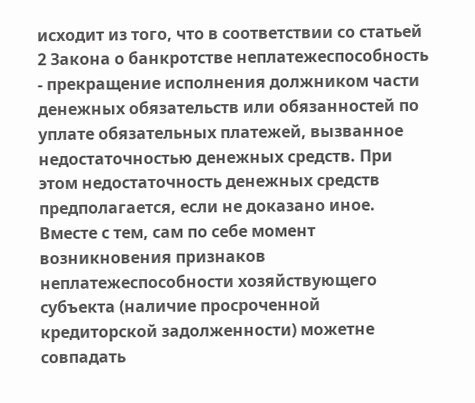исходит из того, что в соответствии со статьей 2 Закона о банкротстве неплатежеспособность - прекращение исполнения должником части денежных обязательств или обязанностей по уплате обязательных платежей, вызванное недостаточностью денежных средств. При этом недостаточность денежных средств предполагается, если не доказано иное. Вместе с тем, сам по себе момент возникновения признаков неплатежеспособности хозяйствующего субъекта (наличие просроченной кредиторской задолженности) можетне совпадать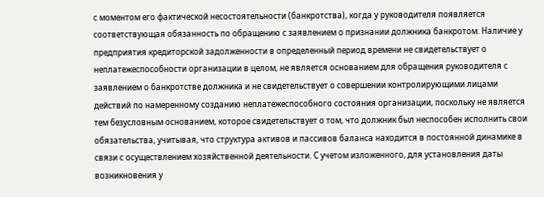с моментом его фактической несостоятельности (банкротства), когда у руководителя появляется соответствующая обязанность по обращению с заявлением о признании должника банкротом. Наличие у предприятия кредиторской задолженности в определенный период времени не свидетельствует о неплатежеспособности организации в целом, не является основанием для обращения руководителя с заявлением о банкротстве должника и не свидетельствует о совершении контролирующими лицами действий по намеренному созданию неплатежеспособного состояния организации, поскольку не является тем безусловным основанием, которое свидетельствует о том, что должник был неспособен исполнить свои обязательства, учитывая, что структура активов и пассивов баланса находится в постоянной динамике в связи с осуществлением хозяйственной деятельности. С учетом изложенного, для установления даты возникновения у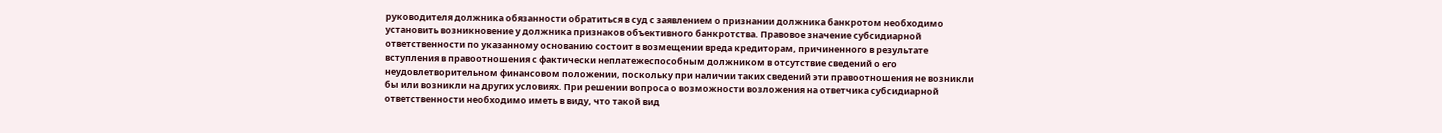руководителя должника обязанности обратиться в суд с заявлением о признании должника банкротом необходимо установить возникновение у должника признаков объективного банкротства. Правовое значение субсидиарной ответственности по указанному основанию состоит в возмещении вреда кредиторам, причиненного в результате вступления в правоотношения с фактически неплатежеспособным должником в отсутствие сведений о его неудовлетворительном финансовом положении, поскольку при наличии таких сведений эти правоотношения не возникли бы или возникли на других условиях. При решении вопроса о возможности возложения на ответчика субсидиарной ответственности необходимо иметь в виду, что такой вид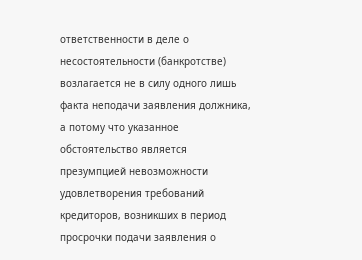ответственности в деле о несостоятельности (банкротстве) возлагается не в силу одного лишь факта неподачи заявления должника, а потому что указанное обстоятельство является презумпцией невозможности удовлетворения требований кредиторов, возникших в период просрочки подачи заявления о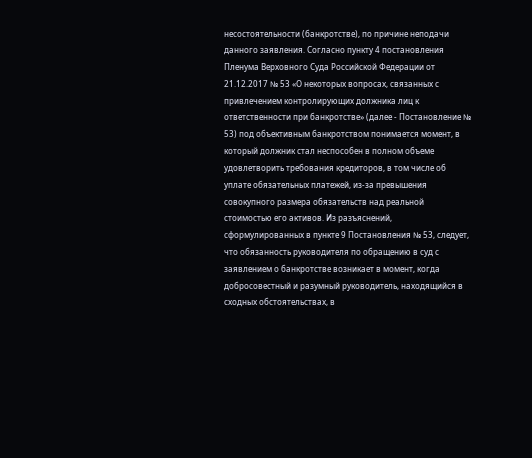несостоятельности (банкротстве), по причине неподачи данного заявления. Согласно пункту 4 постановления Пленума Верховного Суда Российской Федерации от 21.12.2017 № 53 «О некоторых вопросах, связанных с привлечением контролирующих должника лиц к ответственности при банкротстве» (далее - Постановление № 53) под объективным банкротством понимается момент, в который должник стал неспособен в полном объеме удовлетворить требования кредиторов, в том числе об уплате обязательных платежей, из-за превышения совокупного размера обязательств над реальной стоимостью его активов. Из разъяснений, сформулированных в пункте 9 Постановления № 53, следует, что обязанность руководителя по обращению в суд с заявлением о банкротстве возникает в момент, когда добросовестный и разумный руководитель, находящийся в сходных обстоятельствах, в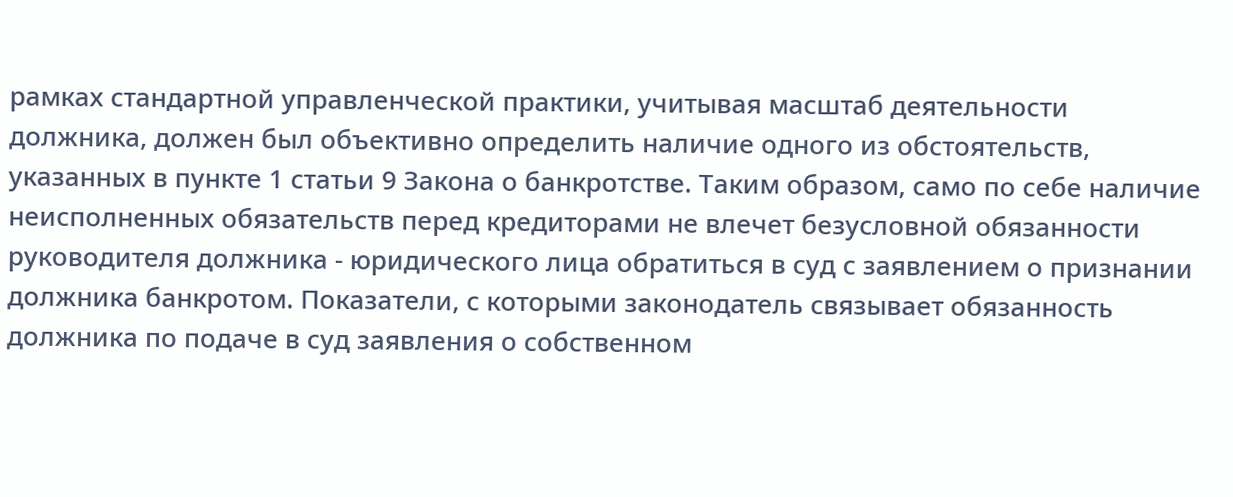рамках стандартной управленческой практики, учитывая масштаб деятельности должника, должен был объективно определить наличие одного из обстоятельств, указанных в пункте 1 статьи 9 Закона о банкротстве. Таким образом, само по себе наличие неисполненных обязательств перед кредиторами не влечет безусловной обязанности руководителя должника - юридического лица обратиться в суд с заявлением о признании должника банкротом. Показатели, с которыми законодатель связывает обязанность должника по подаче в суд заявления о собственном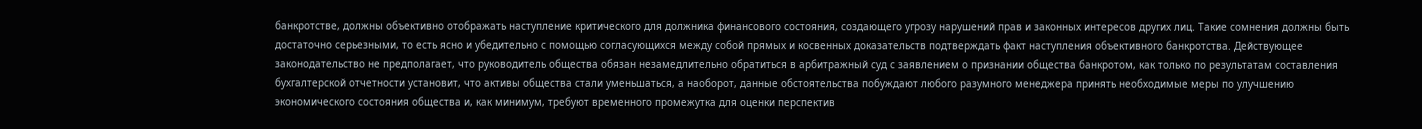банкротстве, должны объективно отображать наступление критического для должника финансового состояния, создающего угрозу нарушений прав и законных интересов других лиц. Такие сомнения должны быть достаточно серьезными, то есть ясно и убедительно с помощью согласующихся между собой прямых и косвенных доказательств подтверждать факт наступления объективного банкротства. Действующее законодательство не предполагает, что руководитель общества обязан незамедлительно обратиться в арбитражный суд с заявлением о признании общества банкротом, как только по результатам составления бухгалтерской отчетности установит, что активы общества стали уменьшаться, а наоборот, данные обстоятельства побуждают любого разумного менеджера принять необходимые меры по улучшению экономического состояния общества и, как минимум, требуют временного промежутка для оценки перспектив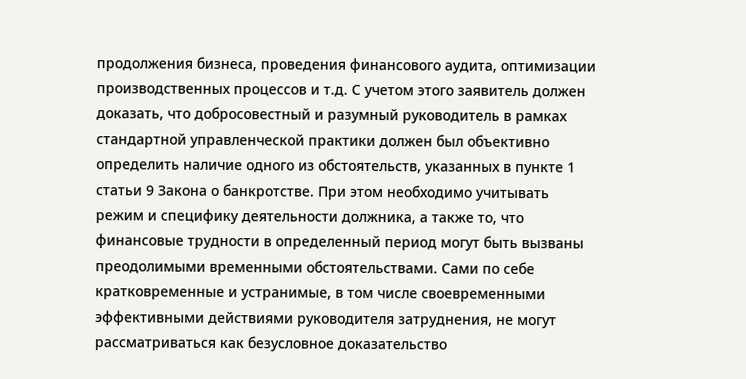продолжения бизнеса, проведения финансового аудита, оптимизации производственных процессов и т.д. С учетом этого заявитель должен доказать, что добросовестный и разумный руководитель в рамках стандартной управленческой практики должен был объективно определить наличие одного из обстоятельств, указанных в пункте 1 статьи 9 Закона о банкротстве. При этом необходимо учитывать режим и специфику деятельности должника, а также то, что финансовые трудности в определенный период могут быть вызваны преодолимыми временными обстоятельствами. Сами по себе кратковременные и устранимые, в том числе своевременными эффективными действиями руководителя затруднения, не могут рассматриваться как безусловное доказательство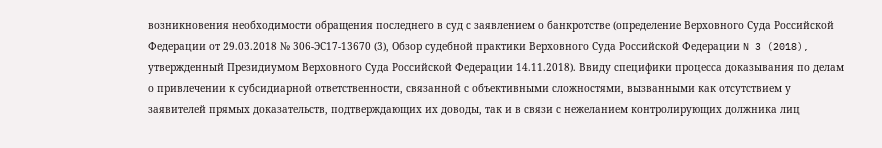возникновения необходимости обращения последнего в суд с заявлением о банкротстве (определение Верховного Суда Российской Федерации от 29.03.2018 № 306-ЭС17-13670 (3), Обзор судебной практики Верховного Суда Российской Федерации N 3 (2018), утвержденный Президиумом Верховного Суда Российской Федерации 14.11.2018). Ввиду специфики процесса доказывания по делам о привлечении к субсидиарной ответственности, связанной с объективными сложностями, вызванными как отсутствием у заявителей прямых доказательств, подтверждающих их доводы, так и в связи с нежеланием контролирующих должника лиц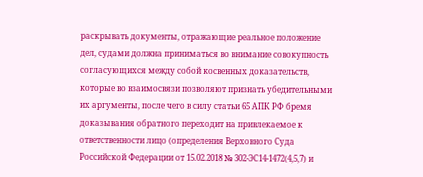раскрывать документы, отражающие реальное положение дел, судами должна приниматься во внимание совокупность согласующихся между собой косвенных доказательств, которые во взаимосвязи позволяют признать убедительными их аргументы, после чего в силу статьи 65 АПК РФ бремя доказывания обратного переходит на привлекаемое к ответственности лицо (определения Верховного Суда Российской Федерации от 15.02.2018 № 302-ЭС14-1472(4,5,7) и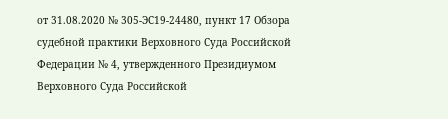от 31.08.2020 № 305-ЭС19-24480, пункт 17 Обзора судебной практики Верховного Суда Российской Федерации № 4, утвержденного Президиумом Верховного Суда Российской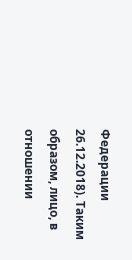Федерации 26.12.2018). Таким образом, лицо, в отношении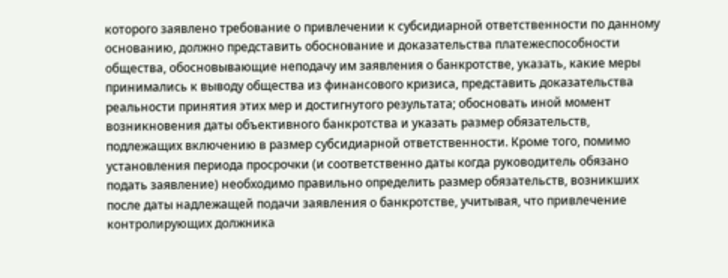которого заявлено требование о привлечении к субсидиарной ответственности по данному основанию, должно представить обоснование и доказательства платежеспособности общества, обосновывающие неподачу им заявления о банкротстве, указать, какие меры принимались к выводу общества из финансового кризиса, представить доказательства реальности принятия этих мер и достигнутого результата; обосновать иной момент возникновения даты объективного банкротства и указать размер обязательств, подлежащих включению в размер субсидиарной ответственности. Кроме того, помимо установления периода просрочки (и соответственно даты когда руководитель обязано подать заявление) необходимо правильно определить размер обязательств, возникших после даты надлежащей подачи заявления о банкротстве, учитывая, что привлечение контролирующих должника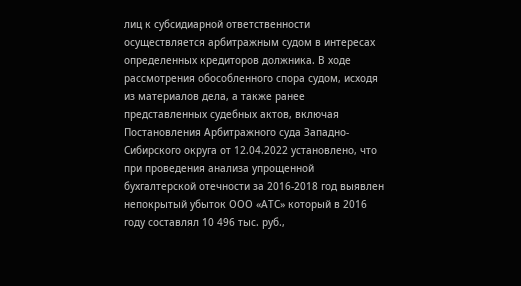лиц к субсидиарной ответственности осуществляется арбитражным судом в интересах определенных кредиторов должника. В ходе рассмотрения обособленного спора судом, исходя из материалов дела, а также ранее представленных судебных актов, включая Постановления Арбитражного суда Западно-Сибирского округа от 12.04.2022 установлено, что при проведения анализа упрощенной бухгалтерской отечности за 2016-2018 год выявлен непокрытый убыток ООО «АТС» который в 2016 году составлял 10 496 тыс. руб.,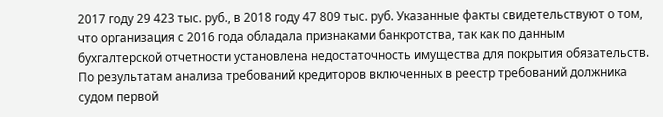2017 году 29 423 тыс. руб., в 2018 году 47 809 тыс. руб. Указанные факты свидетельствуют о том, что организация с 2016 года обладала признаками банкротства, так как по данным бухгалтерской отчетности установлена недостаточность имущества для покрытия обязательств. По результатам анализа требований кредиторов включенных в реестр требований должника судом первой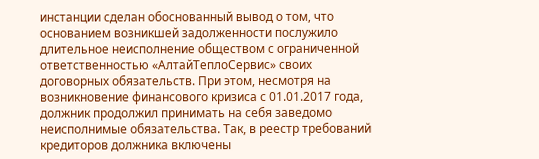инстанции сделан обоснованный вывод о том, что основанием возникшей задолженности послужило длительное неисполнение обществом с ограниченной ответственностью «АлтайТеплоСервис» своих договорных обязательств. При этом, несмотря на возникновение финансового кризиса с 01.01.2017 года, должник продолжил принимать на себя заведомо неисполнимые обязательства. Так, в реестр требований кредиторов должника включены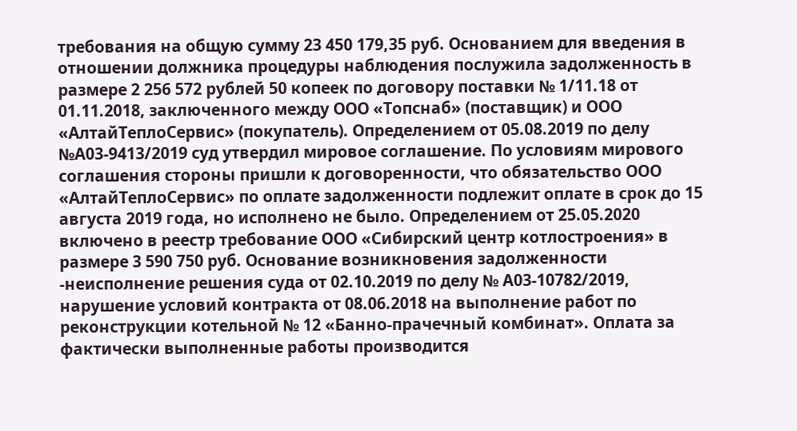требования на общую сумму 23 450 179,35 руб. Основанием для введения в отношении должника процедуры наблюдения послужила задолженность в размере 2 256 572 рублей 50 копеек по договору поставки № 1/11.18 от 01.11.2018, заключенного между ООО «Топснаб» (поставщик) и ООО «АлтайТеплоСервис» (покупатель). Определением от 05.08.2019 по делу №А03-9413/2019 суд утвердил мировое соглашение. По условиям мирового соглашения стороны пришли к договоренности, что обязательство ООО «АлтайТеплоСервис» по оплате задолженности подлежит оплате в срок до 15 августа 2019 года, но исполнено не было. Определением от 25.05.2020 включено в реестр требование ООО «Сибирский центр котлостроения» в размере 3 590 750 руб. Основание возникновения задолженности -неисполнение решения суда от 02.10.2019 по делу № А03-10782/2019, нарушение условий контракта от 08.06.2018 на выполнение работ по реконструкции котельной № 12 «Банно-прачечный комбинат». Оплата за фактически выполненные работы производится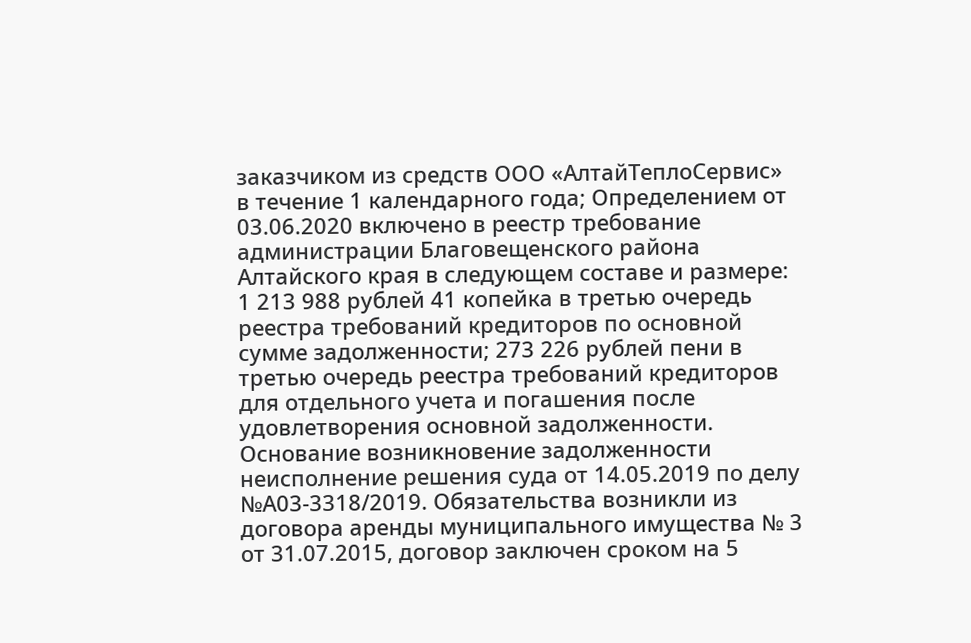заказчиком из средств ООО «АлтайТеплоСервис» в течение 1 календарного года; Определением от 03.06.2020 включено в реестр требование администрации Благовещенского района Алтайского края в следующем составе и размере: 1 213 988 рублей 41 копейка в третью очередь реестра требований кредиторов по основной сумме задолженности; 273 226 рублей пени в третью очередь реестра требований кредиторов для отдельного учета и погашения после удовлетворения основной задолженности. Основание возникновение задолженности неисполнение решения суда от 14.05.2019 по делу №А03-3318/2019. Обязательства возникли из договора аренды муниципального имущества № 3 от 31.07.2015, договор заключен сроком на 5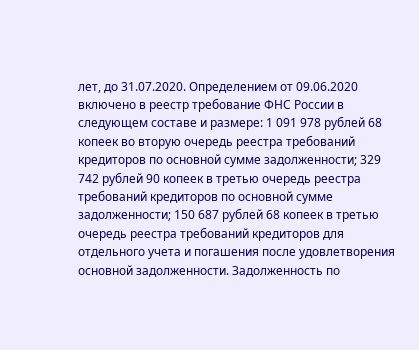лет, до 31.07.2020. Определением от 09.06.2020 включено в реестр требование ФНС России в следующем составе и размере: 1 091 978 рублей 68 копеек во вторую очередь реестра требований кредиторов по основной сумме задолженности; 329 742 рублей 90 копеек в третью очередь реестра требований кредиторов по основной сумме задолженности; 150 687 рублей 68 копеек в третью очередь реестра требований кредиторов для отдельного учета и погашения после удовлетворения основной задолженности. Задолженность по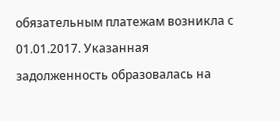обязательным платежам возникла с 01.01.2017. Указанная задолженность образовалась на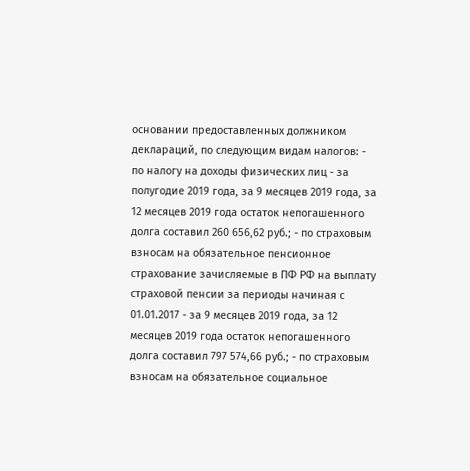основании предоставленных должником деклараций, по следующим видам налогов: - по налогу на доходы физических лиц - за полугодие 2019 года, за 9 месяцев 2019 года, за 12 месяцев 2019 года остаток непогашенного долга составил 260 656,62 руб.; - по страховым взносам на обязательное пенсионное страхование зачисляемые в ПФ РФ на выплату страховой пенсии за периоды начиная с 01.01.2017 - за 9 месяцев 2019 года, за 12 месяцев 2019 года остаток непогашенного долга составил 797 574,66 руб.; - по страховым взносам на обязательное социальное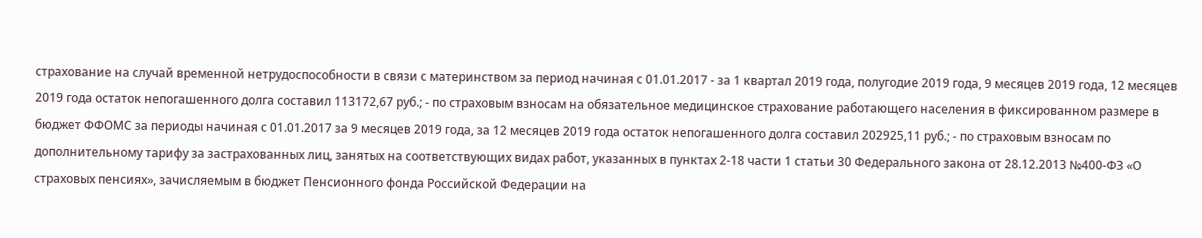страхование на случай временной нетрудоспособности в связи с материнством за период начиная с 01.01.2017 - за 1 квартал 2019 года, полугодие 2019 года, 9 месяцев 2019 года, 12 месяцев 2019 года остаток непогашенного долга составил 113172,67 руб.; - по страховым взносам на обязательное медицинское страхование работающего населения в фиксированном размере в бюджет ФФОМС за периоды начиная с 01.01.2017 за 9 месяцев 2019 года, за 12 месяцев 2019 года остаток непогашенного долга составил 202925,11 руб.; - по страховым взносам по дополнительному тарифу за застрахованных лиц, занятых на соответствующих видах работ, указанных в пунктах 2-18 части 1 статьи 30 Федерального закона от 28.12.2013 №400-ФЗ «О страховых пенсиях», зачисляемым в бюджет Пенсионного фонда Российской Федерации на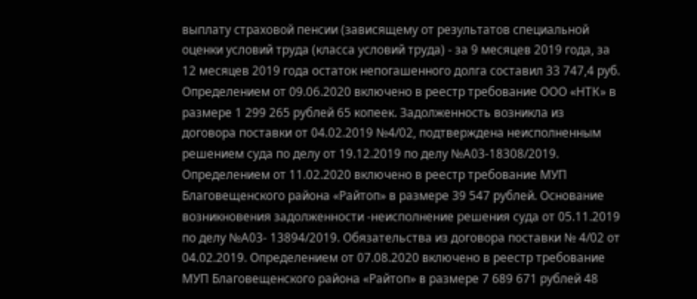выплату страховой пенсии (зависящему от результатов специальной оценки условий труда (класса условий труда) - за 9 месяцев 2019 года, за 12 месяцев 2019 года остаток непогашенного долга составил 33 747,4 руб. Определением от 09.06.2020 включено в реестр требование ООО «НТК» в размере 1 299 265 рублей 65 копеек. Задолженность возникла из договора поставки от 04.02.2019 №4/02, подтверждена неисполненным решением суда по делу от 19.12.2019 по делу №А03-18308/2019. Определением от 11.02.2020 включено в реестр требование МУП Благовещенского района «Райтоп» в размере 39 547 рублей. Основание возникновения задолженности -неисполнение решения суда от 05.11.2019 по делу №А03- 13894/2019. Обязательства из договора поставки № 4/02 от 04.02.2019. Определением от 07.08.2020 включено в реестр требование МУП Благовещенского района «Райтоп» в размере 7 689 671 рублей 48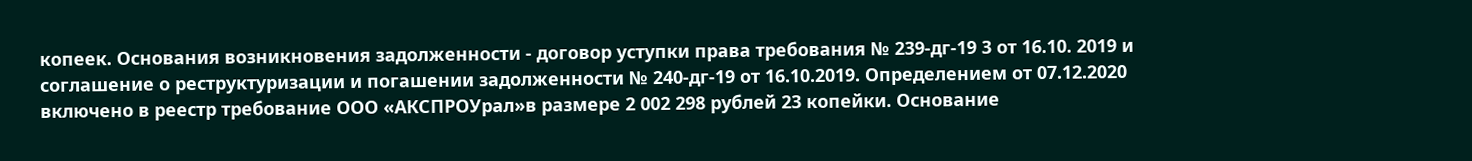копеек. Основания возникновения задолженности - договор уступки права требования № 239-дг-19 3 от 16.10. 2019 и соглашение о реструктуризации и погашении задолженности № 240-дг-19 от 16.10.2019. Определением от 07.12.2020 включено в реестр требование ООО «АКСПРОУрал»в размере 2 002 298 рублей 23 копейки. Основание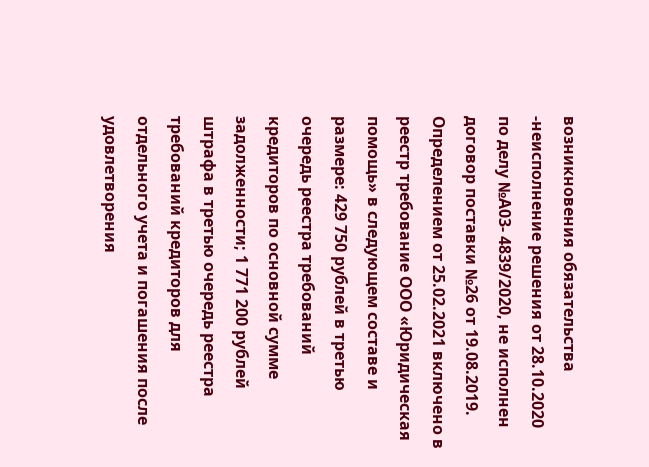возникновения обязательства -неисполнение решения от 28.10.2020 по делу №А03- 4839/2020, не исполнен договор поставки №26 от 19.08.2019. Определением от 25.02.2021 включено в реестр требование ООО «Юридическая помощь» в следующем составе и размере: 429 750 рублей в третью очередь реестра требований кредиторов по основной сумме задолженности; 1 771 200 рублей штрафа в третью очередь реестра требований кредиторов для отдельного учета и погашения после удовлетворения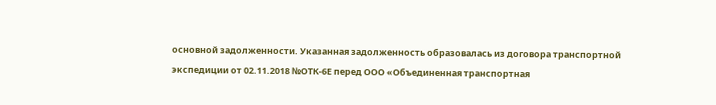основной задолженности. Указанная задолженность образовалась из договора транспортной экспедиции от 02.11.2018 №ОТК-6Е перед ООО «Объединенная транспортная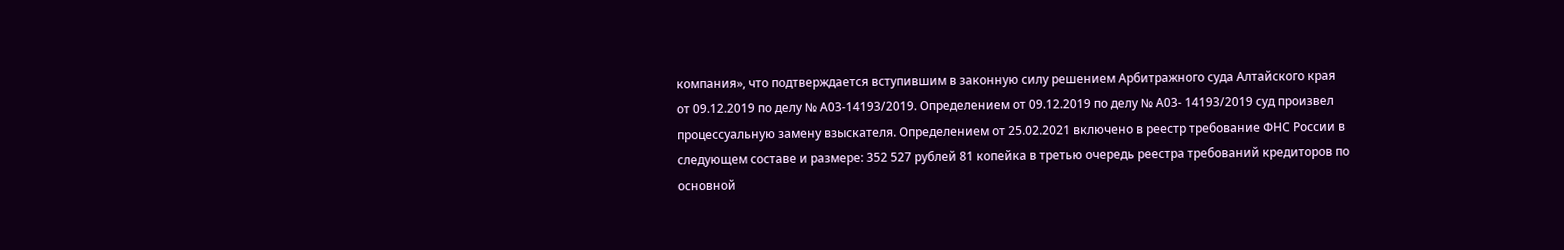компания», что подтверждается вступившим в законную силу решением Арбитражного суда Алтайского края от 09.12.2019 по делу № А03-14193/2019. Определением от 09.12.2019 по делу № А03- 14193/2019 суд произвел процессуальную замену взыскателя. Определением от 25.02.2021 включено в реестр требование ФНС России в следующем составе и размере: 352 527 рублей 81 копейка в третью очередь реестра требований кредиторов по основной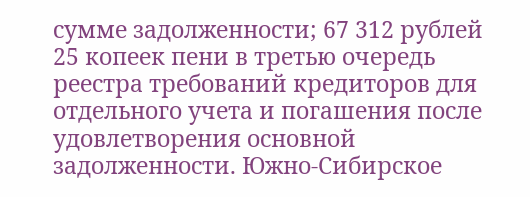сумме задолженности; 67 312 рублей 25 копеек пени в третью очередь реестра требований кредиторов для отдельного учета и погашения после удовлетворения основной задолженности. Южно-Сибирское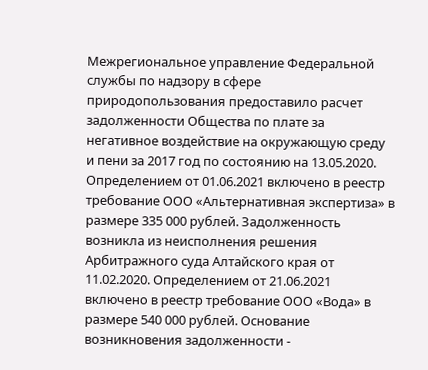Межрегиональное управление Федеральной службы по надзору в сфере природопользования предоставило расчет задолженности Общества по плате за негативное воздействие на окружающую среду и пени за 2017 год по состоянию на 13.05.2020. Определением от 01.06.2021 включено в реестр требование ООО «Альтернативная экспертиза» в размере 335 000 рублей. Задолженность возникла из неисполнения решения Арбитражного суда Алтайского края от 11.02.2020. Определением от 21.06.2021 включено в реестр требование ООО «Вода» в размере 540 000 рублей. Основание возникновения задолженности -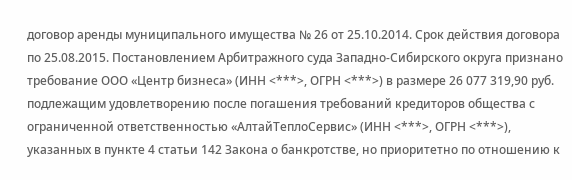договор аренды муниципального имущества № 26 от 25.10.2014. Срок действия договора по 25.08.2015. Постановлением Арбитражного суда Западно-Сибирского округа признано требование ООО «Центр бизнеса» (ИНН <***>, ОГРН <***>) в размере 26 077 319,90 руб. подлежащим удовлетворению после погашения требований кредиторов общества с ограниченной ответственностью «АлтайТеплоСервис» (ИНН <***>, ОГРН <***>), указанных в пункте 4 статьи 142 Закона о банкротстве, но приоритетно по отношению к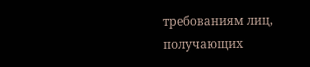требованиям лиц, получающих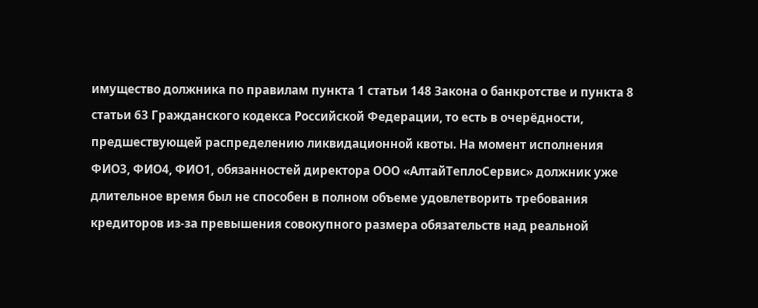имущество должника по правилам пункта 1 статьи 148 Закона о банкротстве и пункта 8 статьи 63 Гражданского кодекса Российской Федерации, то есть в очерёдности, предшествующей распределению ликвидационной квоты. На момент исполнения ФИО3, ФИО4, ФИО1, обязанностей директора ООО «АлтайТеплоСервис» должник уже длительное время был не способен в полном объеме удовлетворить требования кредиторов из-за превышения совокупного размера обязательств над реальной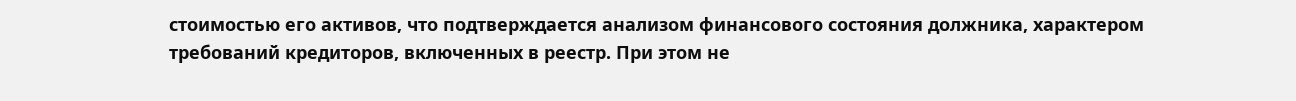стоимостью его активов, что подтверждается анализом финансового состояния должника, характером требований кредиторов, включенных в реестр. При этом не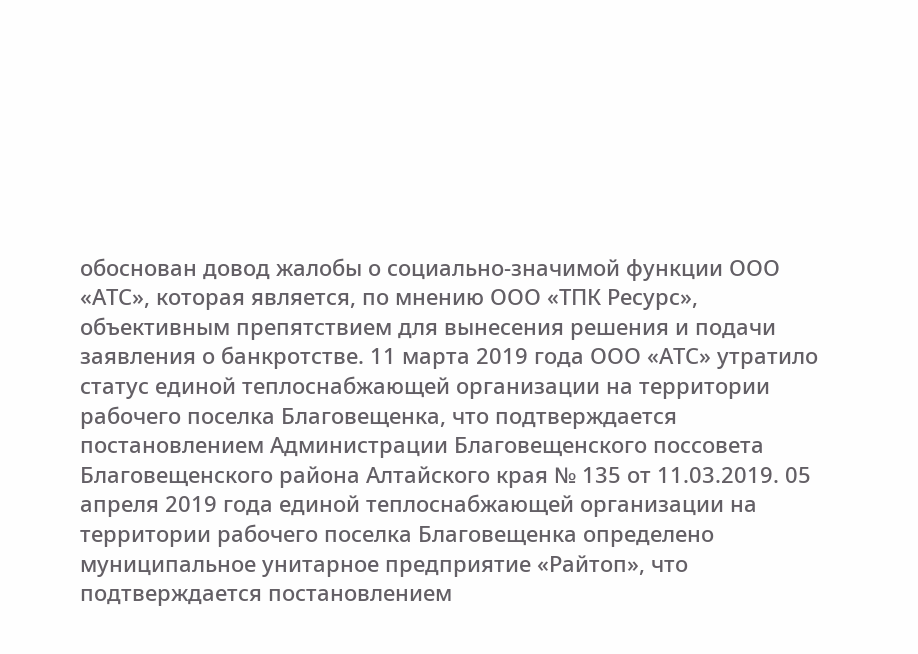обоснован довод жалобы о социально-значимой функции ООО «АТС», которая является, по мнению ООО «ТПК Ресурс», объективным препятствием для вынесения решения и подачи заявления о банкротстве. 11 марта 2019 года ООО «АТС» утратило статус единой теплоснабжающей организации на территории рабочего поселка Благовещенка, что подтверждается постановлением Администрации Благовещенского поссовета Благовещенского района Алтайского края № 135 от 11.03.2019. 05 апреля 2019 года единой теплоснабжающей организации на территории рабочего поселка Благовещенка определено муниципальное унитарное предприятие «Райтоп», что подтверждается постановлением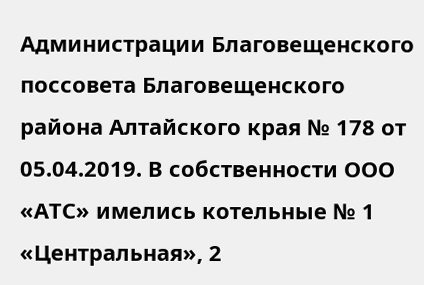Администрации Благовещенского поссовета Благовещенского района Алтайского края № 178 от 05.04.2019. В собственности ООО «АТС» имелись котельные № 1 «Центральная», 2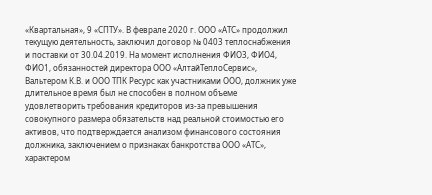«Квартальная», 9 «СПТУ». В феврале 2020 г. ООО «АТС» продолжил текущую деятельность, заключил договор № 0403 теплоснабжения и поставки от 30.04.2019. На момент исполнения ФИО3, ФИО4, ФИО1, обязанностей директора ООО «АлтайТеплоСервис», Вальтером К.В. и ООО ТПК Ресурс как участниками ООО, должник уже длительное время был не способен в полном объеме удовлетворить требования кредиторов из-за превышения совокупного размера обязательств над реальной стоимостью его активов, что подтверждается анализом финансового состояния должника, заключением о признаках банкротства ООО «АТС», характером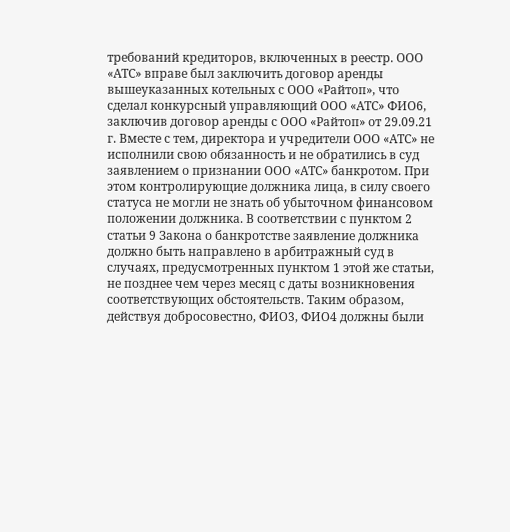требований кредиторов, включенных в реестр. ООО «АТС» вправе был заключить договор аренды вышеуказанных котельных с ООО «Райтоп», что сделал конкурсный управляющий ООО «АТС» ФИО6, заключив договор аренды с ООО «Райтоп» от 29.09.21 г. Вместе с тем, директора и учредители ООО «АТС» не исполнили свою обязанность и не обратились в суд заявлением о признании ООО «АТС» банкротом. При этом контролирующие должника лица, в силу своего статуса не могли не знать об убыточном финансовом положении должника. В соответствии с пунктом 2 статьи 9 Закона о банкротстве заявление должника должно быть направлено в арбитражный суд в случаях, предусмотренных пунктом 1 этой же статьи, не позднее чем через месяц с даты возникновения соответствующих обстоятельств. Таким образом, действуя добросовестно, ФИО3, ФИО4 должны были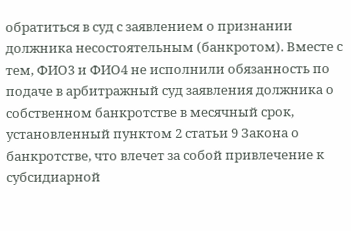обратиться в суд с заявлением о признании должника несостоятельным (банкротом). Вместе с тем, ФИО3 и ФИО4 не исполнили обязанность по подаче в арбитражный суд заявления должника о собственном банкротстве в месячный срок, установленный пунктом 2 статьи 9 Закона о банкротстве, что влечет за собой привлечение к субсидиарной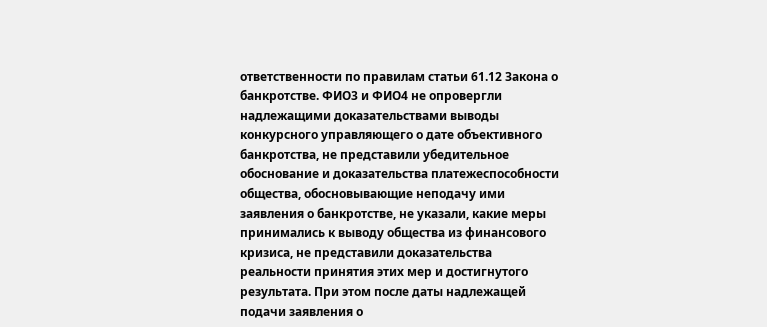ответственности по правилам статьи 61.12 Закона о банкротстве. ФИО3 и ФИО4 не опровергли надлежащими доказательствами выводы конкурсного управляющего о дате объективного банкротства, не представили убедительное обоснование и доказательства платежеспособности общества, обосновывающие неподачу ими заявления о банкротстве, не указали, какие меры принимались к выводу общества из финансового кризиса, не представили доказательства реальности принятия этих мер и достигнутого результата. При этом после даты надлежащей подачи заявления о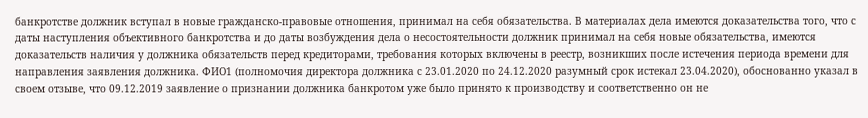банкротстве должник вступал в новые гражданско-правовые отношения, принимал на себя обязательства. В материалах дела имеются доказательства того, что с даты наступления объективного банкротства и до даты возбуждения дела о несостоятельности должник принимал на себя новые обязательства, имеются доказательств наличия у должника обязательств перед кредиторами, требования которых включены в реестр, возникших после истечения периода времени для направления заявления должника. ФИО1 (полномочия директора должника с 23.01.2020 по 24.12.2020 разумный срок истекал 23.04.2020), обоснованно указал в своем отзыве, что 09.12.2019 заявление о признании должника банкротом уже было принято к производству и соответственно он не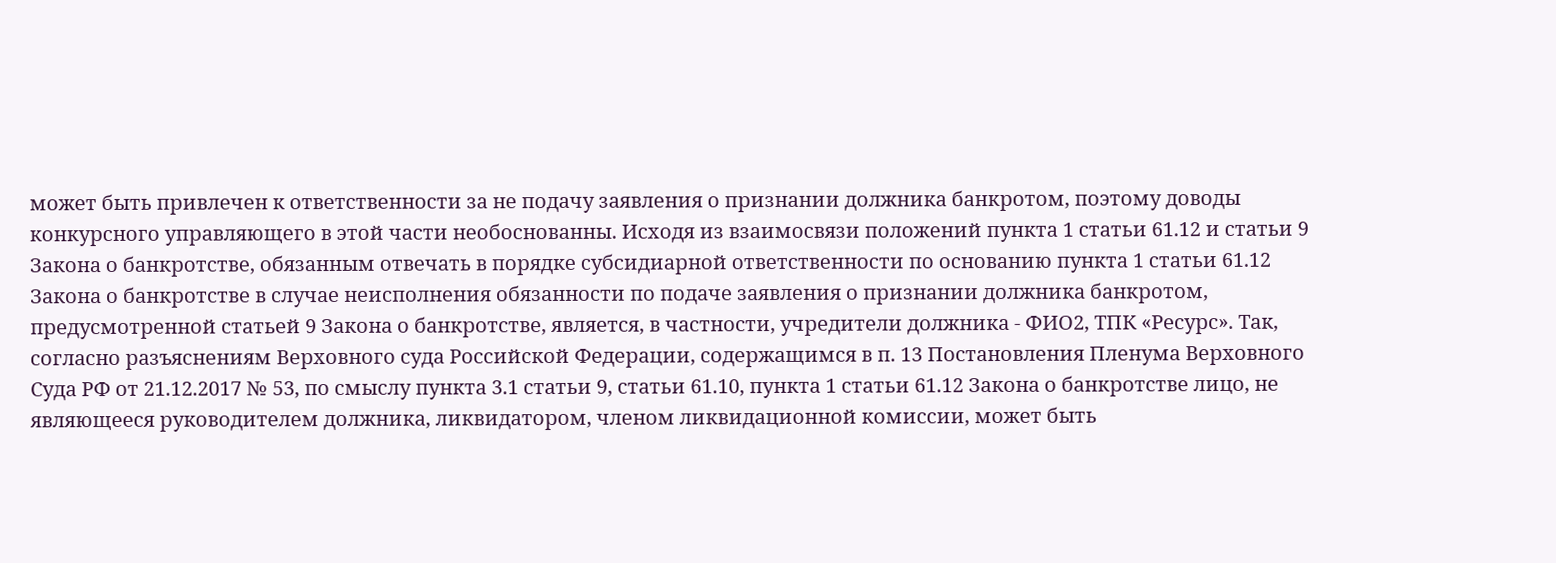может быть привлечен к ответственности за не подачу заявления о признании должника банкротом, поэтому доводы конкурсного управляющего в этой части необоснованны. Исходя из взаимосвязи положений пункта 1 статьи 61.12 и статьи 9 Закона о банкротстве, обязанным отвечать в порядке субсидиарной ответственности по основанию пункта 1 статьи 61.12 Закона о банкротстве в случае неисполнения обязанности по подаче заявления о признании должника банкротом, предусмотренной статьей 9 Закона о банкротстве, является, в частности, учредители должника - ФИО2, ТПК «Ресурс». Так, согласно разъяснениям Верховного суда Российской Федерации, содержащимся в п. 13 Постановления Пленума Верховного Суда РФ от 21.12.2017 № 53, по смыслу пункта 3.1 статьи 9, статьи 61.10, пункта 1 статьи 61.12 Закона о банкротстве лицо, не являющееся руководителем должника, ликвидатором, членом ликвидационной комиссии, может быть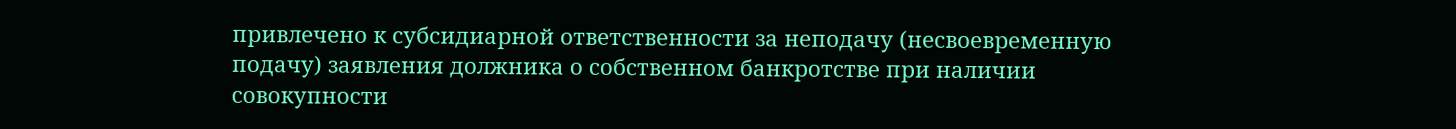привлечено к субсидиарной ответственности за неподачу (несвоевременную подачу) заявления должника о собственном банкротстве при наличии совокупности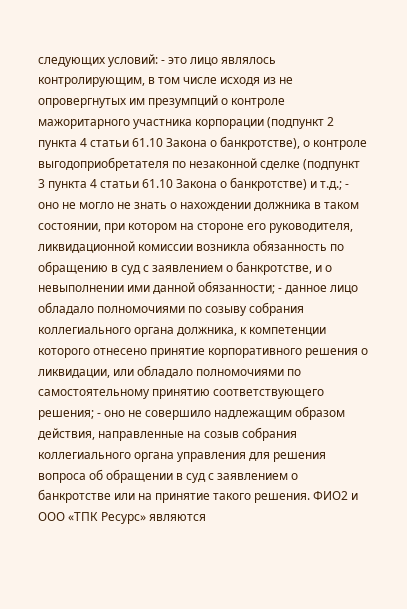следующих условий: - это лицо являлось контролирующим, в том числе исходя из не опровергнутых им презумпций о контроле мажоритарного участника корпорации (подпункт 2 пункта 4 статьи 61.10 Закона о банкротстве), о контроле выгодоприобретателя по незаконной сделке (подпункт 3 пункта 4 статьи 61.10 Закона о банкротстве) и т.д.; - оно не могло не знать о нахождении должника в таком состоянии, при котором на стороне его руководителя, ликвидационной комиссии возникла обязанность по обращению в суд с заявлением о банкротстве, и о невыполнении ими данной обязанности; - данное лицо обладало полномочиями по созыву собрания коллегиального органа должника, к компетенции которого отнесено принятие корпоративного решения о ликвидации, или обладало полномочиями по самостоятельному принятию соответствующего решения; - оно не совершило надлежащим образом действия, направленные на созыв собрания коллегиального органа управления для решения вопроса об обращении в суд с заявлением о банкротстве или на принятие такого решения. ФИО2 и ООО «ТПК Ресурс» являются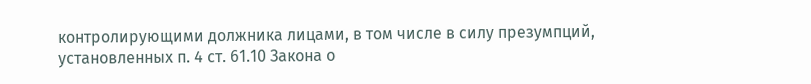контролирующими должника лицами, в том числе в силу презумпций, установленных п. 4 ст. 61.10 Закона о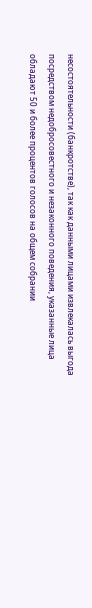несостоятельности (банкротстве), так как данными лицами извлекалась выгода посредством недобросовестного и незаконного поведения, указанные лица обладают 50 и более процентов голосов на общем собрании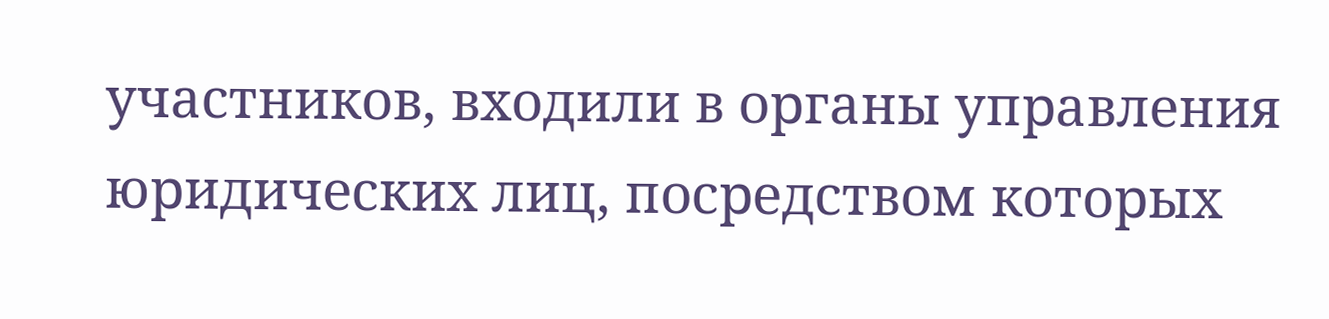участников, входили в органы управления юридических лиц, посредством которых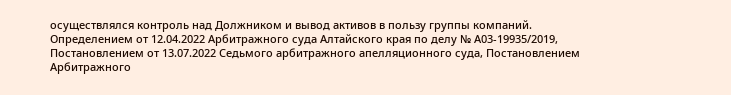осуществлялся контроль над Должником и вывод активов в пользу группы компаний. Определением от 12.04.2022 Арбитражного суда Алтайского края по делу № А03-19935/2019, Постановлением от 13.07.2022 Седьмого арбитражного апелляционного суда, Постановлением Арбитражного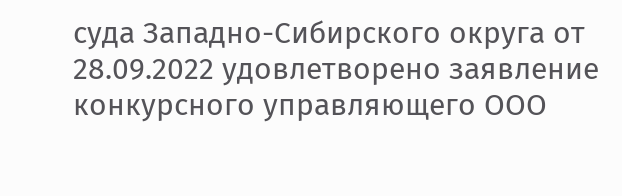суда Западно-Сибирского округа от 28.09.2022 удовлетворено заявление конкурсного управляющего ООО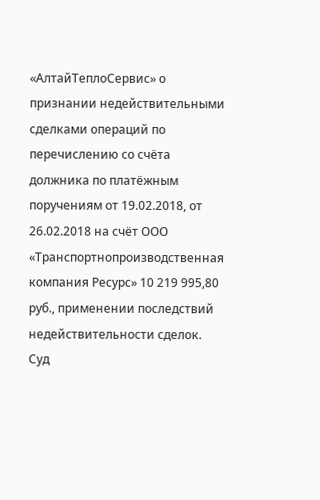«АлтайТеплоСервис» о признании недействительными сделками операций по перечислению со счёта должника по платёжным поручениям от 19.02.2018, от 26.02.2018 на счёт ООО «Транспортнопроизводственная компания Ресурс» 10 219 995,80 руб., применении последствий недействительности сделок. Суд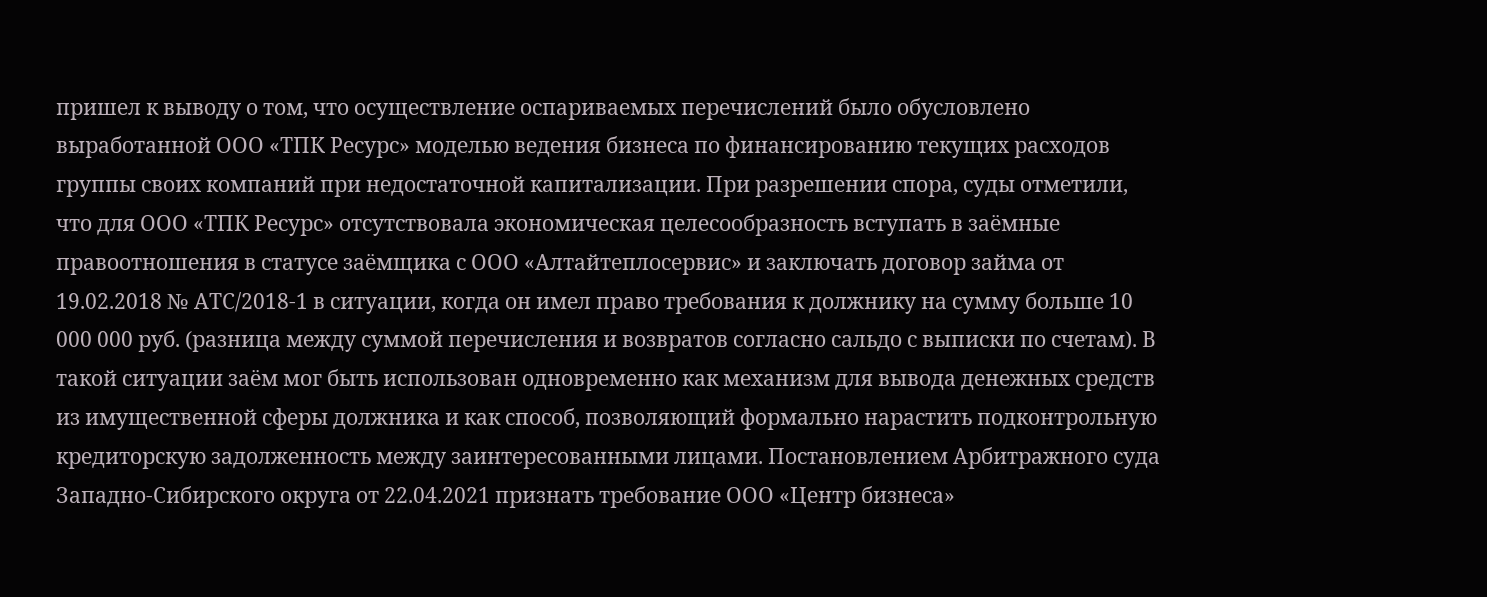пришел к выводу о том, что осуществление оспариваемых перечислений было обусловлено выработанной ООО «ТПК Ресурс» моделью ведения бизнеса по финансированию текущих расходов группы своих компаний при недостаточной капитализации. При разрешении спора, суды отметили, что для ООО «ТПК Ресурс» отсутствовала экономическая целесообразность вступать в заёмные правоотношения в статусе заёмщика с ООО «Алтайтеплосервис» и заключать договор займа от 19.02.2018 № АТС/2018-1 в ситуации, когда он имел право требования к должнику на сумму больше 10 000 000 руб. (разница между суммой перечисления и возвратов согласно сальдо с выписки по счетам). В такой ситуации заём мог быть использован одновременно как механизм для вывода денежных средств из имущественной сферы должника и как способ, позволяющий формально нарастить подконтрольную кредиторскую задолженность между заинтересованными лицами. Постановлением Арбитражного суда Западно-Сибирского округа от 22.04.2021 признать требование ООО «Центр бизнеса»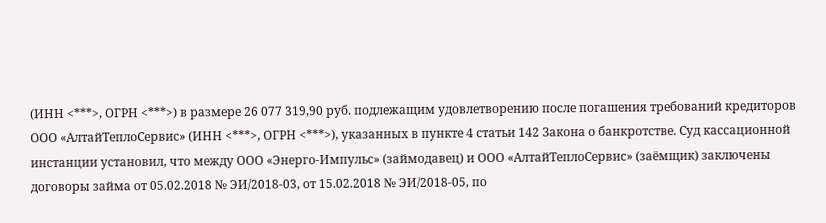(ИНН <***>, ОГРН <***>) в размере 26 077 319,90 руб. подлежащим удовлетворению после погашения требований кредиторов ООО «АлтайТеплоСервис» (ИНН <***>, ОГРН <***>), указанных в пункте 4 статьи 142 Закона о банкротстве. Суд кассационной инстанции установил, что между ООО «Энерго-Импульс» (займодавец) и ООО «АлтайТеплоСервис» (заёмщик) заключены договоры займа от 05.02.2018 № ЭИ/2018-03, от 15.02.2018 № ЭИ/2018-05, по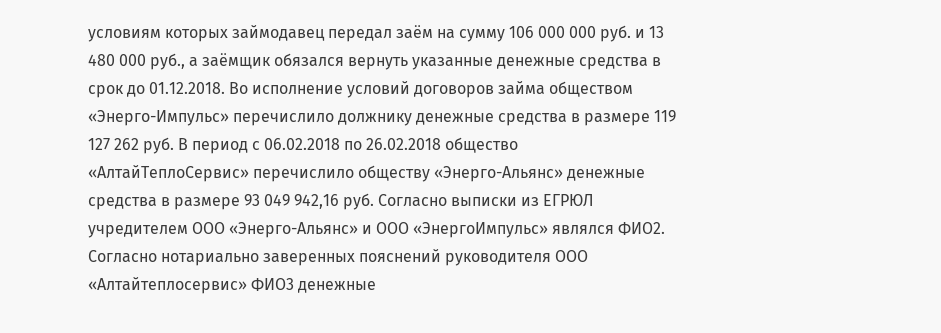условиям которых займодавец передал заём на сумму 106 000 000 руб. и 13 480 000 руб., а заёмщик обязался вернуть указанные денежные средства в срок до 01.12.2018. Во исполнение условий договоров займа обществом «Энерго-Импульс» перечислило должнику денежные средства в размере 119 127 262 руб. В период с 06.02.2018 по 26.02.2018 общество «АлтайТеплоСервис» перечислило обществу «Энерго-Альянс» денежные средства в размере 93 049 942,16 руб. Согласно выписки из ЕГРЮЛ учредителем ООО «Энерго-Альянс» и ООО «ЭнергоИмпульс» являлся ФИО2. Согласно нотариально заверенных пояснений руководителя ООО «Алтайтеплосервис» ФИО3 денежные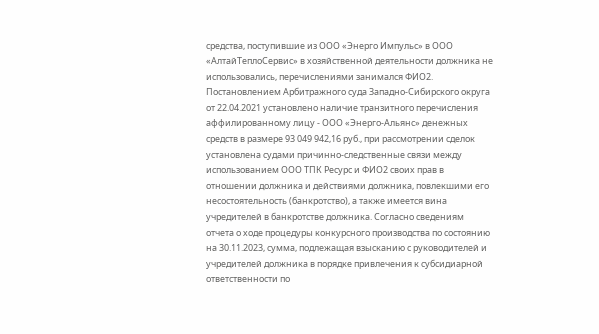средства, поступившие из ООО «Энерго Импульс» в ООО «АлтайТеплоСервис» в хозяйственной деятельности должника не использовались, перечислениями занимался ФИО2. Постановлением Арбитражного суда Западно-Сибирского округа от 22.04.2021 установлено наличие транзитного перечисления аффилированному лицу - ООО «Энерго-Альянс» денежных средств в размере 93 049 942,16 руб., при рассмотрении сделок установлена судами причинно-следственные связи между использованием ООО ТПК Ресурс и ФИО2 своих прав в отношении должника и действиями должника, повлекшими его несостоятельность (банкротство), а также имеется вина учредителей в банкротстве должника. Согласно сведениям отчета о ходе процедуры конкурсного производства по состоянию на 30.11.2023, сумма, подлежащая взысканию с руководителей и учредителей должника в порядке привлечения к субсидиарной ответственности по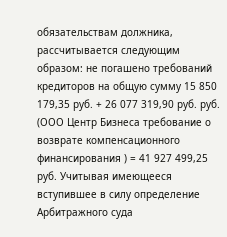обязательствам должника, рассчитывается следующим образом: не погашено требований кредиторов на общую сумму 15 850 179,35 руб. + 26 077 319,90 руб. руб. (ООО Центр Бизнеса требование о возврате компенсационного финансирования ) = 41 927 499,25 руб. Учитывая имеющееся вступившее в силу определение Арбитражного суда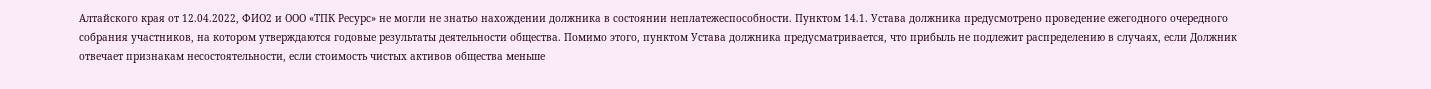Алтайского края от 12.04.2022, ФИО2 и ООО «ТПК Ресурс» не могли не знатьо нахождении должника в состоянии неплатежеспособности. Пунктом 14.1. Устава должника предусмотрено проведение ежегодного очередного собрания участников, на котором утверждаются годовые результаты деятельности общества. Помимо этого, пунктом Устава должника предусматривается, что прибыль не подлежит распределению в случаях, если Должник отвечает признакам несостоятельности, если стоимость чистых активов общества меньше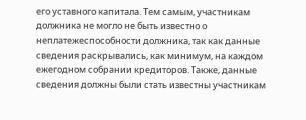его уставного капитала. Тем самым, участникам должника не могло не быть известно о неплатежеспособности должника, так как данные сведения раскрывались, как минимум, на каждом ежегодном собрании кредиторов. Также, данные сведения должны были стать известны участникам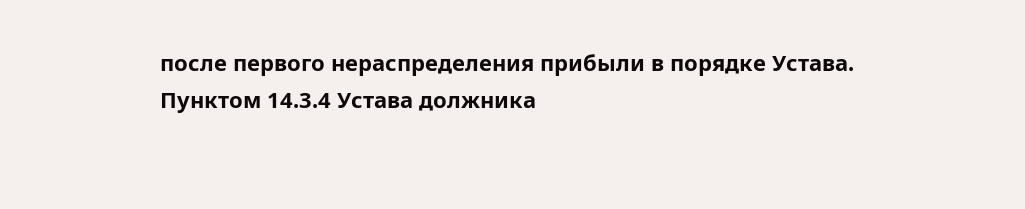после первого нераспределения прибыли в порядке Устава. Пунктом 14.3.4 Устава должника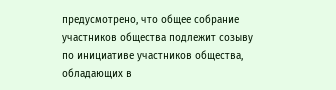предусмотрено, что общее собрание участников общества подлежит созыву по инициативе участников общества, обладающих в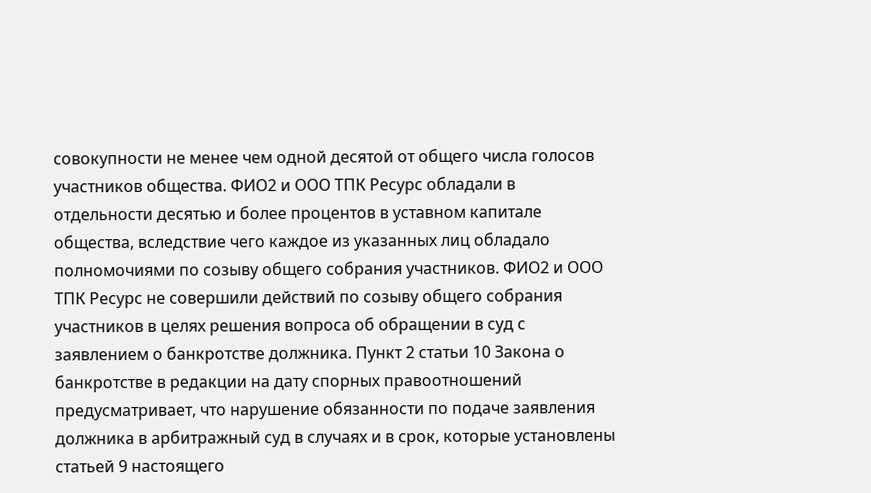совокупности не менее чем одной десятой от общего числа голосов участников общества. ФИО2 и ООО ТПК Ресурс обладали в отдельности десятью и более процентов в уставном капитале общества, вследствие чего каждое из указанных лиц обладало полномочиями по созыву общего собрания участников. ФИО2 и ООО ТПК Ресурс не совершили действий по созыву общего собрания участников в целях решения вопроса об обращении в суд с заявлением о банкротстве должника. Пункт 2 статьи 10 Закона о банкротстве в редакции на дату спорных правоотношений предусматривает, что нарушение обязанности по подаче заявления должника в арбитражный суд в случаях и в срок, которые установлены статьей 9 настоящего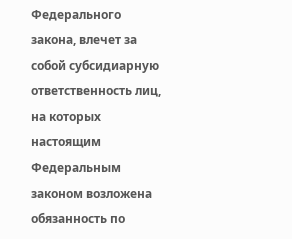Федерального закона, влечет за собой субсидиарную ответственность лиц, на которых настоящим Федеральным законом возложена обязанность по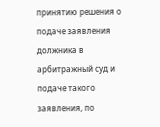принятию решения о подаче заявления должника в арбитражный суд и подаче такого заявления, по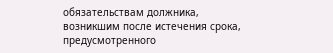обязательствам должника, возникшим после истечения срока, предусмотренного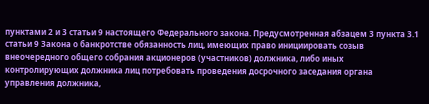пунктами 2 и 3 статьи 9 настоящего Федерального закона. Предусмотренная абзацем 3 пункта 3.1 статьи 9 Закона о банкротстве обязанность лиц, имеющих право инициировать созыв внеочередного общего собрания акционеров (участников) должника, либо иных контролирующих должника лиц потребовать проведения досрочного заседания органа управления должника,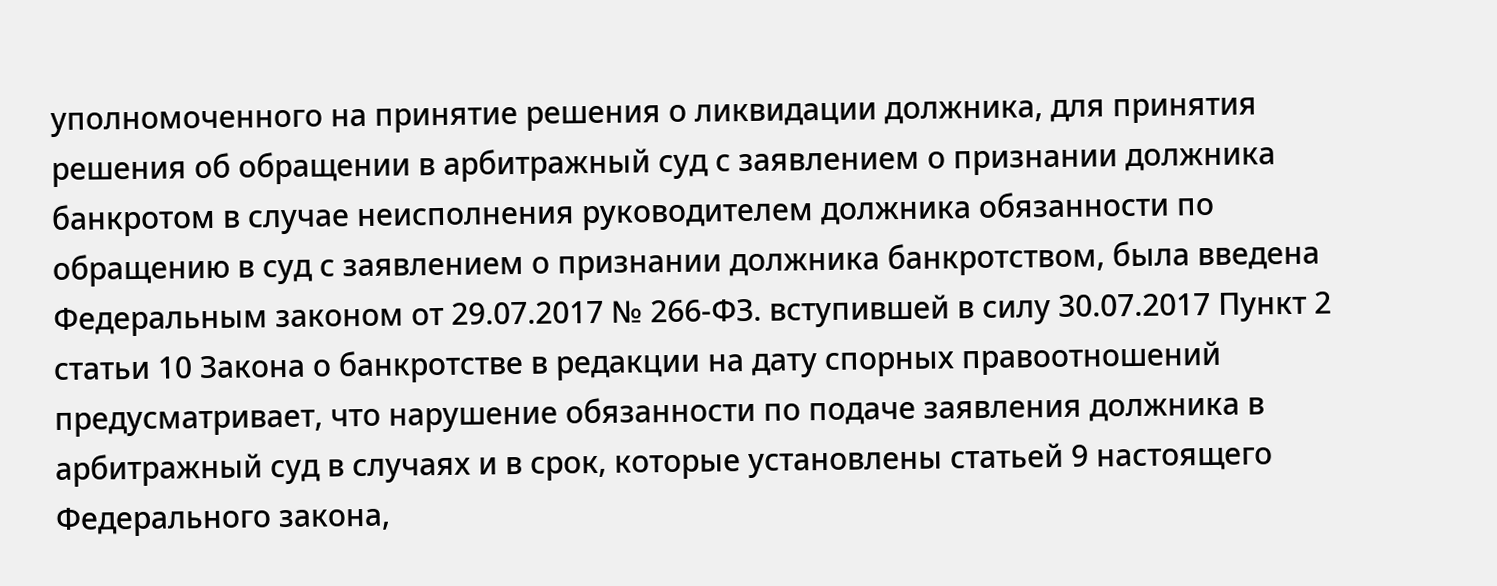уполномоченного на принятие решения о ликвидации должника, для принятия решения об обращении в арбитражный суд с заявлением о признании должника банкротом в случае неисполнения руководителем должника обязанности по обращению в суд с заявлением о признании должника банкротством, была введена Федеральным законом от 29.07.2017 № 266-ФЗ. вступившей в силу 30.07.2017 Пункт 2 статьи 10 Закона о банкротстве в редакции на дату спорных правоотношений предусматривает, что нарушение обязанности по подаче заявления должника в арбитражный суд в случаях и в срок, которые установлены статьей 9 настоящего Федерального закона,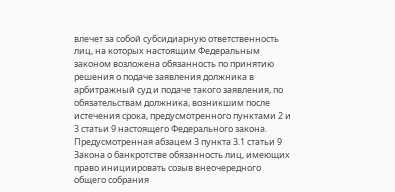влечет за собой субсидиарную ответственность лиц, на которых настоящим Федеральным законом возложена обязанность по принятию решения о подаче заявления должника в арбитражный суд и подаче такого заявления, по обязательствам должника, возникшим после истечения срока, предусмотренного пунктами 2 и 3 статьи 9 настоящего Федерального закона. Предусмотренная абзацем 3 пункта 3.1 статьи 9 Закона о банкротстве обязанность лиц, имеющих право инициировать созыв внеочередного общего собрания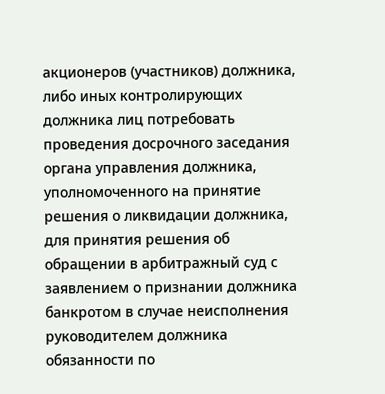акционеров (участников) должника, либо иных контролирующих должника лиц потребовать проведения досрочного заседания органа управления должника, уполномоченного на принятие решения о ликвидации должника, для принятия решения об обращении в арбитражный суд с заявлением о признании должника банкротом в случае неисполнения руководителем должника обязанности по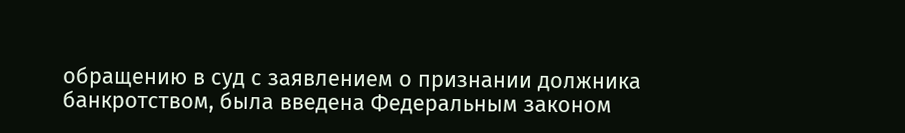обращению в суд с заявлением о признании должника банкротством, была введена Федеральным законом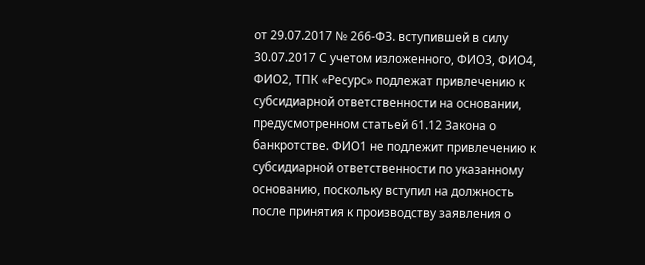от 29.07.2017 № 266-ФЗ. вступившей в силу 30.07.2017 С учетом изложенного, ФИО3, ФИО4, ФИО2, ТПК «Ресурс» подлежат привлечению к субсидиарной ответственности на основании, предусмотренном статьей 61.12 Закона о банкротстве. ФИО1 не подлежит привлечению к субсидиарной ответственности по указанному основанию, поскольку вступил на должность после принятия к производству заявления о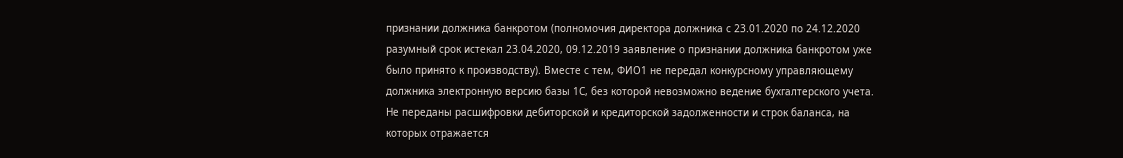признании должника банкротом (полномочия директора должника с 23.01.2020 по 24.12.2020 разумный срок истекал 23.04.2020, 09.12.2019 заявление о признании должника банкротом уже было принято к производству). Вместе с тем, ФИО1 не передал конкурсному управляющему должника электронную версию базы 1С, без которой невозможно ведение бухгалтерского учета. Не переданы расшифровки дебиторской и кредиторской задолженности и строк баланса, на которых отражается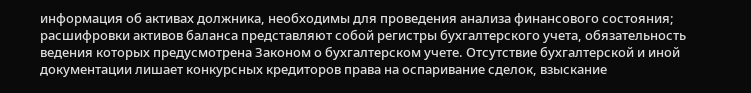информация об активах должника, необходимы для проведения анализа финансового состояния; расшифровки активов баланса представляют собой регистры бухгалтерского учета, обязательность ведения которых предусмотрена Законом о бухгалтерском учете. Отсутствие бухгалтерской и иной документации лишает конкурсных кредиторов права на оспаривание сделок, взыскание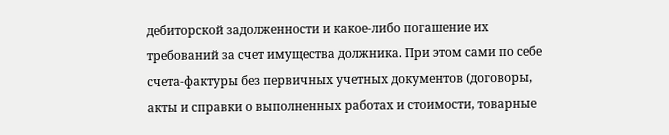дебиторской задолженности и какое-либо погашение их требований за счет имущества должника. При этом сами по себе счета-фактуры без первичных учетных документов (договоры, акты и справки о выполненных работах и стоимости, товарные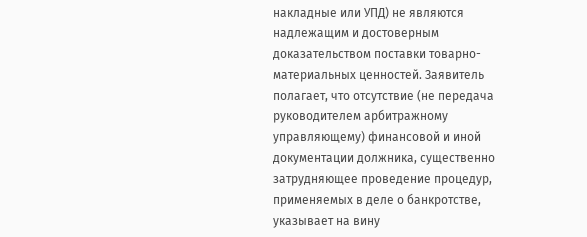накладные или УПД) не являются надлежащим и достоверным доказательством поставки товарно-материальных ценностей. Заявитель полагает, что отсутствие (не передача руководителем арбитражному управляющему) финансовой и иной документации должника, существенно затрудняющее проведение процедур, применяемых в деле о банкротстве, указывает на вину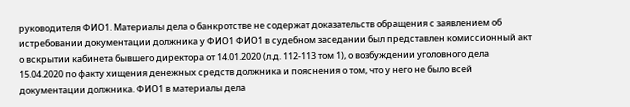руководителя ФИО1. Материалы дела о банкротстве не содержат доказательств обращения с заявлением об истребовании документации должника у ФИО1 ФИО1 в судебном заседании был представлен комиссионный акт о вскрытии кабинета бывшего директора от 14.01.2020 (л.д. 112-113 том 1), о возбуждении уголовного дела 15.04.2020 по факту хищения денежных средств должника и пояснения о том, что у него не было всей документации должника. ФИО1 в материалы дела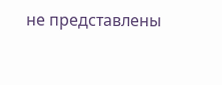не представлены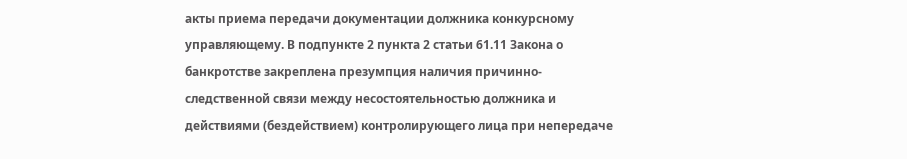акты приема передачи документации должника конкурсному управляющему. В подпункте 2 пункта 2 статьи 61.11 Закона о банкротстве закреплена презумпция наличия причинно-следственной связи между несостоятельностью должника и действиями (бездействием) контролирующего лица при непередаче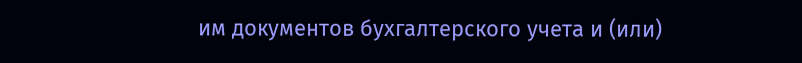им документов бухгалтерского учета и (или)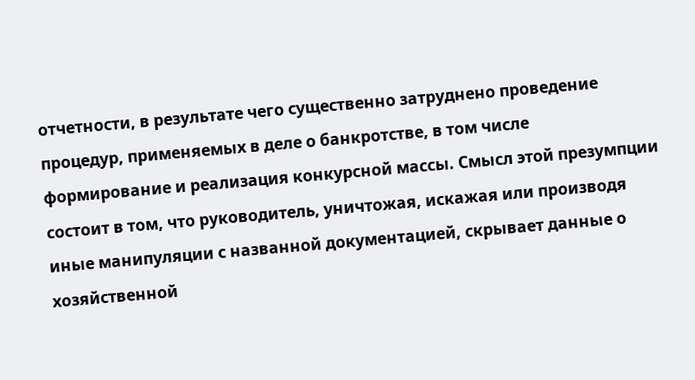отчетности, в результате чего существенно затруднено проведение процедур, применяемых в деле о банкротстве, в том числе формирование и реализация конкурсной массы. Смысл этой презумпции состоит в том, что руководитель, уничтожая, искажая или производя иные манипуляции с названной документацией, скрывает данные о хозяйственной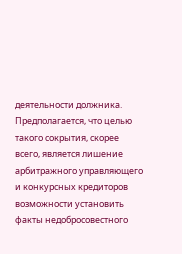деятельности должника. Предполагается, что целью такого сокрытия, скорее всего, является лишение арбитражного управляющего и конкурсных кредиторов возможности установить факты недобросовестного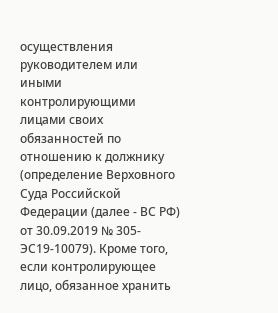осуществления руководителем или иными контролирующими лицами своих обязанностей по отношению к должнику (определение Верховного Суда Российской Федерации (далее - ВС РФ) от 30.09.2019 № 305-ЭС19-10079). Кроме того, если контролирующее лицо, обязанное хранить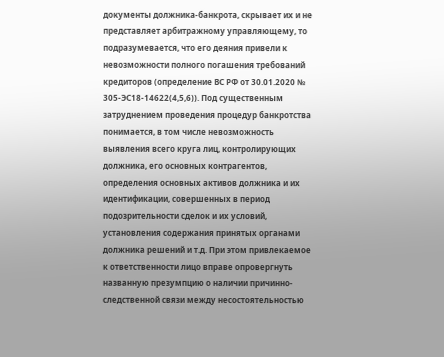документы должника-банкрота, скрывает их и не представляет арбитражному управляющему, то подразумевается, что его деяния привели к невозможности полного погашения требований кредиторов (определение ВС РФ от 30.01.2020 № 305-ЭС18-14622(4,5,6)). Под существенным затруднением проведения процедур банкротства понимается, в том числе невозможность выявления всего круга лиц, контролирующих должника, его основных контрагентов, определения основных активов должника и их идентификации, совершенных в период подозрительности сделок и их условий, установления содержания принятых органами должника решений и т.д. При этом привлекаемое к ответственности лицо вправе опровергнуть названную презумпцию о наличии причинно-следственной связи между несостоятельностью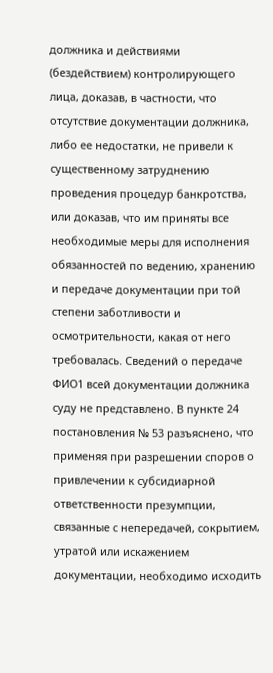должника и действиями (бездействием) контролирующего лица, доказав, в частности, что отсутствие документации должника, либо ее недостатки, не привели к существенному затруднению проведения процедур банкротства, или доказав, что им приняты все необходимые меры для исполнения обязанностей по ведению, хранению и передаче документации при той степени заботливости и осмотрительности, какая от него требовалась. Сведений о передаче ФИО1 всей документации должника суду не представлено. В пункте 24 постановления № 53 разъяснено, что применяя при разрешении споров о привлечении к субсидиарной ответственности презумпции, связанные с непередачей, сокрытием, утратой или искажением документации, необходимо исходить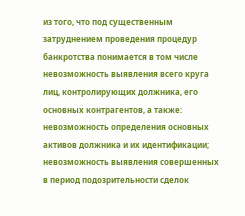из того, что под существенным затруднением проведения процедур банкротства понимается в том числе невозможность выявления всего круга лиц, контролирующих должника, его основных контрагентов, а также: невозможность определения основных активов должника и их идентификации; невозможность выявления совершенных в период подозрительности сделок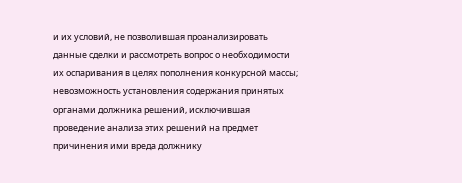и их условий, не позволившая проанализировать данные сделки и рассмотреть вопрос о необходимости их оспаривания в целях пополнения конкурсной массы; невозможность установления содержания принятых органами должника решений, исключившая проведение анализа этих решений на предмет причинения ими вреда должнику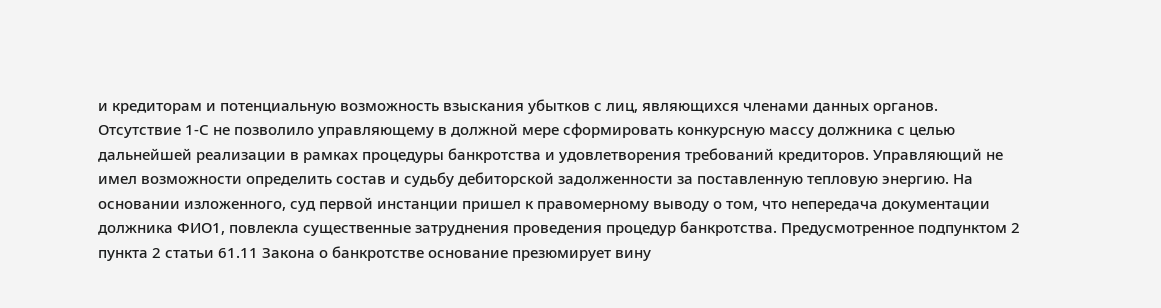и кредиторам и потенциальную возможность взыскания убытков с лиц, являющихся членами данных органов. Отсутствие 1-С не позволило управляющему в должной мере сформировать конкурсную массу должника с целью дальнейшей реализации в рамках процедуры банкротства и удовлетворения требований кредиторов. Управляющий не имел возможности определить состав и судьбу дебиторской задолженности за поставленную тепловую энергию. На основании изложенного, суд первой инстанции пришел к правомерному выводу о том, что непередача документации должника ФИО1, повлекла существенные затруднения проведения процедур банкротства. Предусмотренное подпунктом 2 пункта 2 статьи 61.11 Закона о банкротстве основание презюмирует вину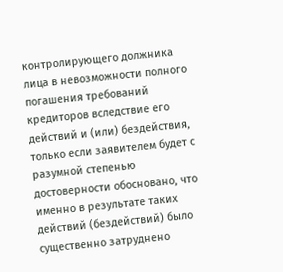контролирующего должника лица в невозможности полного погашения требований кредиторов вследствие его действий и (или) бездействия, только если заявителем будет с разумной степенью достоверности обосновано, что именно в результате таких действий (бездействий) было существенно затруднено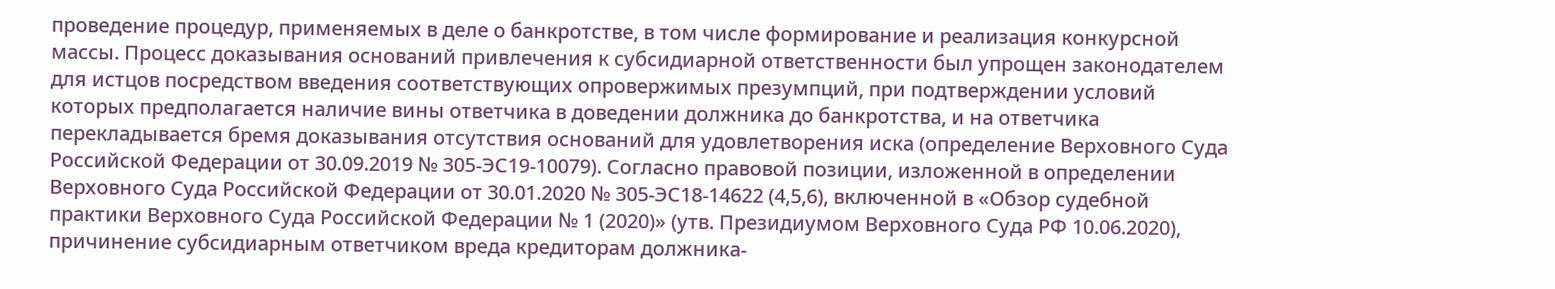проведение процедур, применяемых в деле о банкротстве, в том числе формирование и реализация конкурсной массы. Процесс доказывания оснований привлечения к субсидиарной ответственности был упрощен законодателем для истцов посредством введения соответствующих опровержимых презумпций, при подтверждении условий которых предполагается наличие вины ответчика в доведении должника до банкротства, и на ответчика перекладывается бремя доказывания отсутствия оснований для удовлетворения иска (определение Верховного Суда Российской Федерации от 30.09.2019 № 305-ЭС19-10079). Согласно правовой позиции, изложенной в определении Верховного Суда Российской Федерации от 30.01.2020 № 305-ЭС18-14622 (4,5,6), включенной в «Обзор судебной практики Верховного Суда Российской Федерации № 1 (2020)» (утв. Президиумом Верховного Суда РФ 10.06.2020), причинение субсидиарным ответчиком вреда кредиторам должника-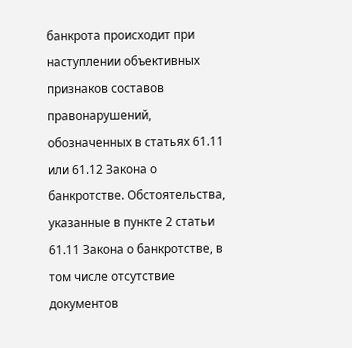банкрота происходит при наступлении объективных признаков составов правонарушений, обозначенных в статьях 61.11 или 61.12 Закона о банкротстве. Обстоятельства, указанные в пункте 2 статьи 61.11 Закона о банкротстве, в том числе отсутствие документов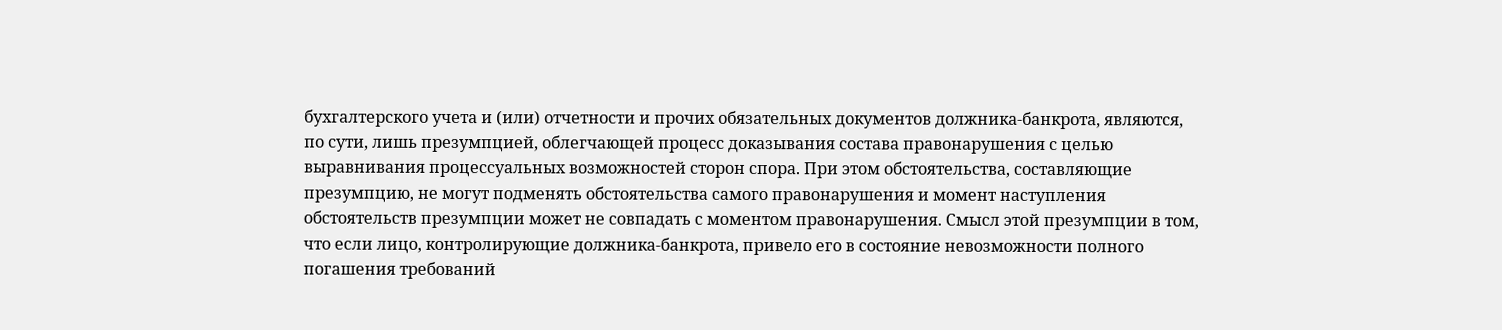бухгалтерского учета и (или) отчетности и прочих обязательных документов должника-банкрота, являются, по сути, лишь презумпцией, облегчающей процесс доказывания состава правонарушения с целью выравнивания процессуальных возможностей сторон спора. При этом обстоятельства, составляющие презумпцию, не могут подменять обстоятельства самого правонарушения и момент наступления обстоятельств презумпции может не совпадать с моментом правонарушения. Смысл этой презумпции в том, что если лицо, контролирующие должника-банкрота, привело его в состояние невозможности полного погашения требований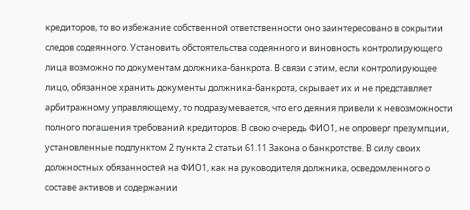кредиторов, то во избежание собственной ответственности оно заинтересовано в сокрытии следов содеянного. Установить обстоятельства содеянного и виновность контролирующего лица возможно по документам должника-банкрота. В связи с этим, если контролирующее лицо, обязанное хранить документы должника-банкрота, скрывает их и не представляет арбитражному управляющему, то подразумевается, что его деяния привели к невозможности полного погашения требований кредиторов. В свою очередь ФИО1, не опроверг презумпции, установленные подпунктом 2 пункта 2 статьи 61.11 Закона о банкротстве. В силу своих должностных обязанностей на ФИО1, как на руководителя должника, осведомленного о составе активов и содержании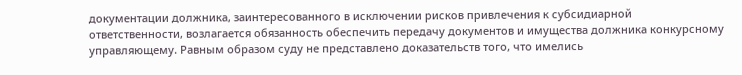документации должника, заинтересованного в исключении рисков привлечения к субсидиарной ответственности, возлагается обязанность обеспечить передачу документов и имущества должника конкурсному управляющему. Равным образом суду не представлено доказательств того, что имелись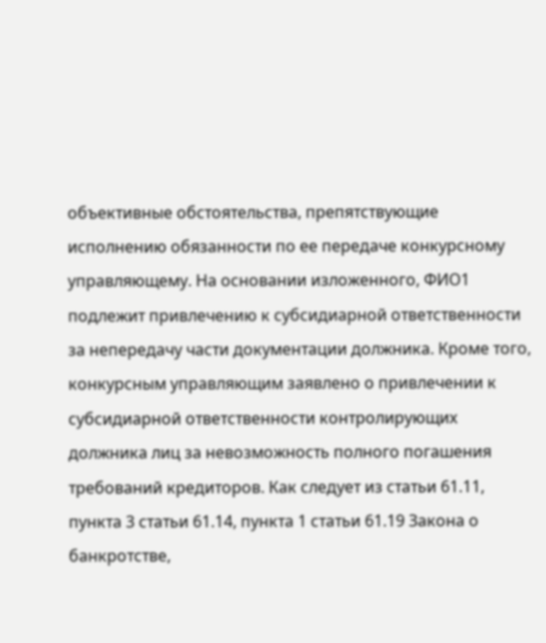объективные обстоятельства, препятствующие исполнению обязанности по ее передаче конкурсному управляющему. На основании изложенного, ФИО1 подлежит привлечению к субсидиарной ответственности за непередачу части документации должника. Кроме того, конкурсным управляющим заявлено о привлечении к субсидиарной ответственности контролирующих должника лиц за невозможность полного погашения требований кредиторов. Как следует из статьи 61.11, пункта 3 статьи 61.14, пункта 1 статьи 61.19 Закона о банкротстве,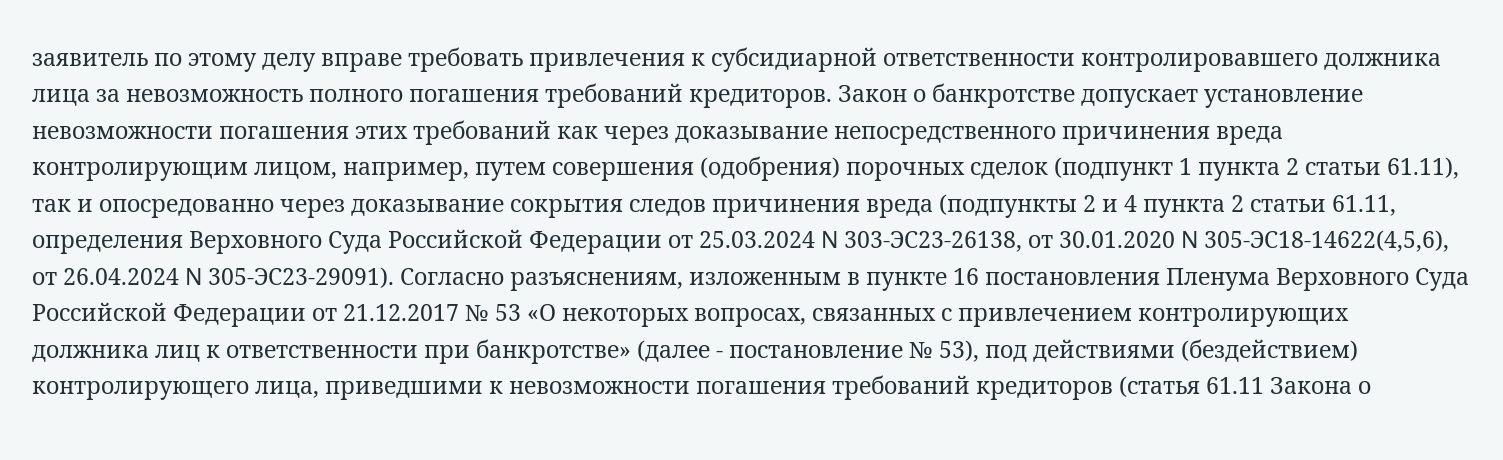заявитель по этому делу вправе требовать привлечения к субсидиарной ответственности контролировавшего должника лица за невозможность полного погашения требований кредиторов. Закон о банкротстве допускает установление невозможности погашения этих требований как через доказывание непосредственного причинения вреда контролирующим лицом, например, путем совершения (одобрения) порочных сделок (подпункт 1 пункта 2 статьи 61.11), так и опосредованно через доказывание сокрытия следов причинения вреда (подпункты 2 и 4 пункта 2 статьи 61.11, определения Верховного Суда Российской Федерации от 25.03.2024 N 303-ЭС23-26138, от 30.01.2020 N 305-ЭС18-14622(4,5,6), от 26.04.2024 N 305-ЭС23-29091). Согласно разъяснениям, изложенным в пункте 16 постановления Пленума Верховного Суда Российской Федерации от 21.12.2017 № 53 «О некоторых вопросах, связанных с привлечением контролирующих должника лиц к ответственности при банкротстве» (далее - постановление № 53), под действиями (бездействием) контролирующего лица, приведшими к невозможности погашения требований кредиторов (статья 61.11 Закона о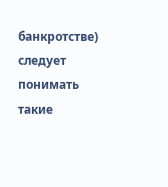банкротстве) следует понимать такие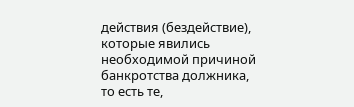действия (бездействие), которые явились необходимой причиной банкротства должника, то есть те,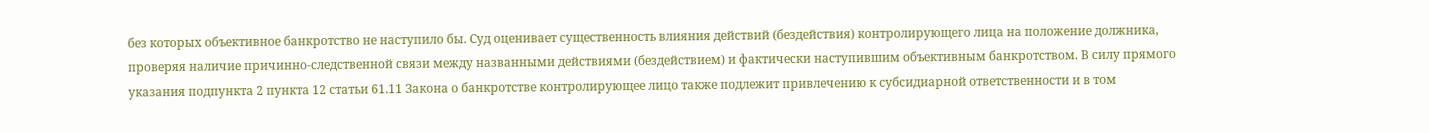без которых объективное банкротство не наступило бы. Суд оценивает существенность влияния действий (бездействия) контролирующего лица на положение должника, проверяя наличие причинно-следственной связи между названными действиями (бездействием) и фактически наступившим объективным банкротством. В силу прямого указания подпункта 2 пункта 12 статьи 61.11 Закона о банкротстве контролирующее лицо также подлежит привлечению к субсидиарной ответственности и в том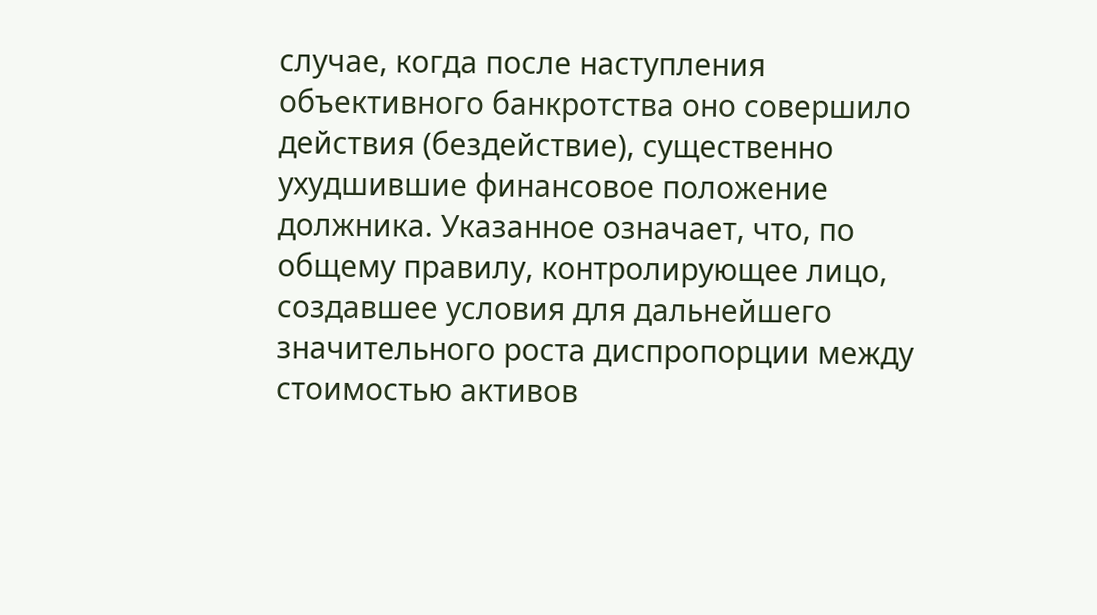случае, когда после наступления объективного банкротства оно совершило действия (бездействие), существенно ухудшившие финансовое положение должника. Указанное означает, что, по общему правилу, контролирующее лицо, создавшее условия для дальнейшего значительного роста диспропорции между стоимостью активов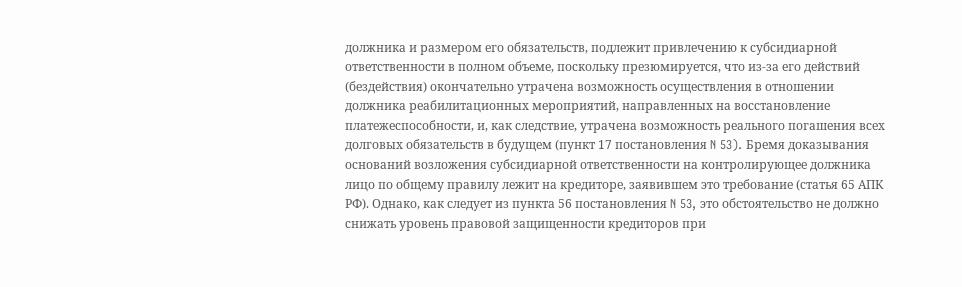должника и размером его обязательств, подлежит привлечению к субсидиарной ответственности в полном объеме, поскольку презюмируется, что из-за его действий (бездействия) окончательно утрачена возможность осуществления в отношении должника реабилитационных мероприятий, направленных на восстановление платежеспособности, и, как следствие, утрачена возможность реального погашения всех долговых обязательств в будущем (пункт 17 постановления N 53). Бремя доказывания оснований возложения субсидиарной ответственности на контролирующее должника лицо по общему правилу лежит на кредиторе, заявившем это требование (статья 65 АПК РФ). Однако, как следует из пункта 56 постановления N 53, это обстоятельство не должно снижать уровень правовой защищенности кредиторов при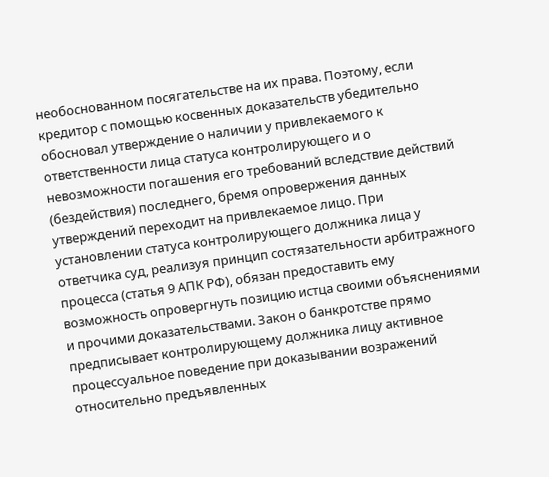необоснованном посягательстве на их права. Поэтому, если кредитор с помощью косвенных доказательств убедительно обосновал утверждение о наличии у привлекаемого к ответственности лица статуса контролирующего и о невозможности погашения его требований вследствие действий (бездействия) последнего, бремя опровержения данных утверждений переходит на привлекаемое лицо. При установлении статуса контролирующего должника лица у ответчика суд, реализуя принцип состязательности арбитражного процесса (статья 9 АПК РФ), обязан предоставить ему возможность опровергнуть позицию истца своими объяснениями и прочими доказательствами. Закон о банкротстве прямо предписывает контролирующему должника лицу активное процессуальное поведение при доказывании возражений относительно предъявленных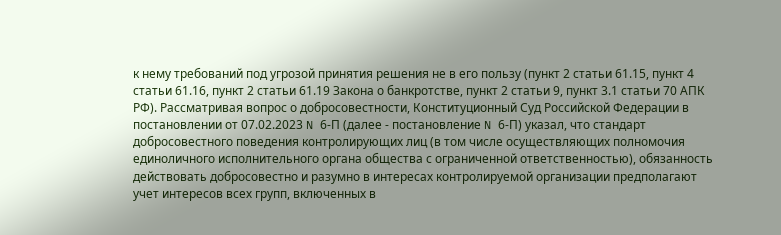к нему требований под угрозой принятия решения не в его пользу (пункт 2 статьи 61.15, пункт 4 статьи 61.16, пункт 2 статьи 61.19 Закона о банкротстве, пункт 2 статьи 9, пункт 3.1 статьи 70 АПК РФ). Рассматривая вопрос о добросовестности, Конституционный Суд Российской Федерации в постановлении от 07.02.2023 N 6-П (далее - постановление N 6-П) указал, что стандарт добросовестного поведения контролирующих лиц (в том числе осуществляющих полномочия единоличного исполнительного органа общества с ограниченной ответственностью), обязанность действовать добросовестно и разумно в интересах контролируемой организации предполагают учет интересов всех групп, включенных в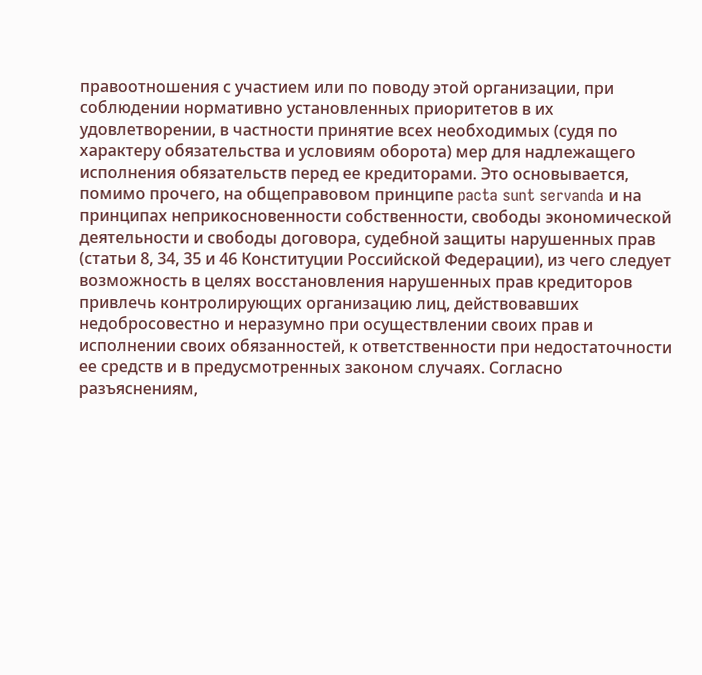правоотношения с участием или по поводу этой организации, при соблюдении нормативно установленных приоритетов в их удовлетворении, в частности принятие всех необходимых (судя по характеру обязательства и условиям оборота) мер для надлежащего исполнения обязательств перед ее кредиторами. Это основывается, помимо прочего, на общеправовом принципе pacta sunt servanda и на принципах неприкосновенности собственности, свободы экономической деятельности и свободы договора, судебной защиты нарушенных прав (статьи 8, 34, 35 и 46 Конституции Российской Федерации), из чего следует возможность в целях восстановления нарушенных прав кредиторов привлечь контролирующих организацию лиц, действовавших недобросовестно и неразумно при осуществлении своих прав и исполнении своих обязанностей, к ответственности при недостаточности ее средств и в предусмотренных законом случаях. Согласно разъяснениям,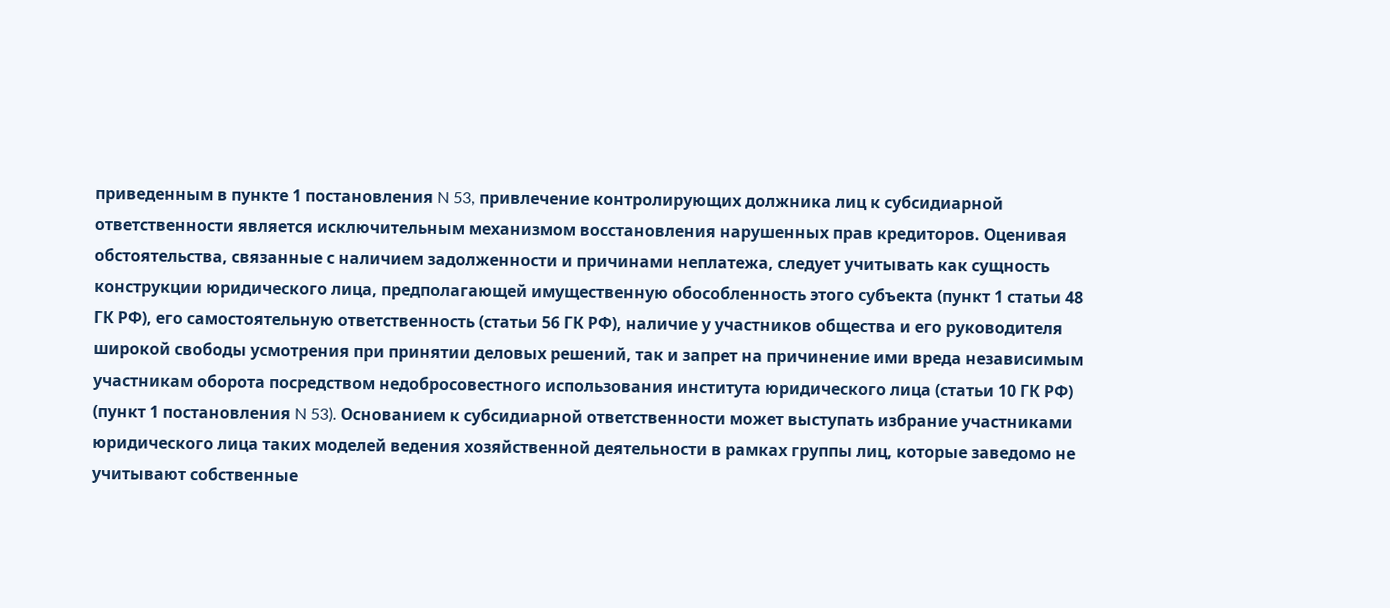приведенным в пункте 1 постановления N 53, привлечение контролирующих должника лиц к субсидиарной ответственности является исключительным механизмом восстановления нарушенных прав кредиторов. Оценивая обстоятельства, связанные с наличием задолженности и причинами неплатежа, следует учитывать как сущность конструкции юридического лица, предполагающей имущественную обособленность этого субъекта (пункт 1 статьи 48 ГК РФ), его самостоятельную ответственность (статьи 56 ГК РФ), наличие у участников общества и его руководителя широкой свободы усмотрения при принятии деловых решений, так и запрет на причинение ими вреда независимым участникам оборота посредством недобросовестного использования института юридического лица (статьи 10 ГК РФ) (пункт 1 постановления N 53). Основанием к субсидиарной ответственности может выступать избрание участниками юридического лица таких моделей ведения хозяйственной деятельности в рамках группы лиц, которые заведомо не учитывают собственные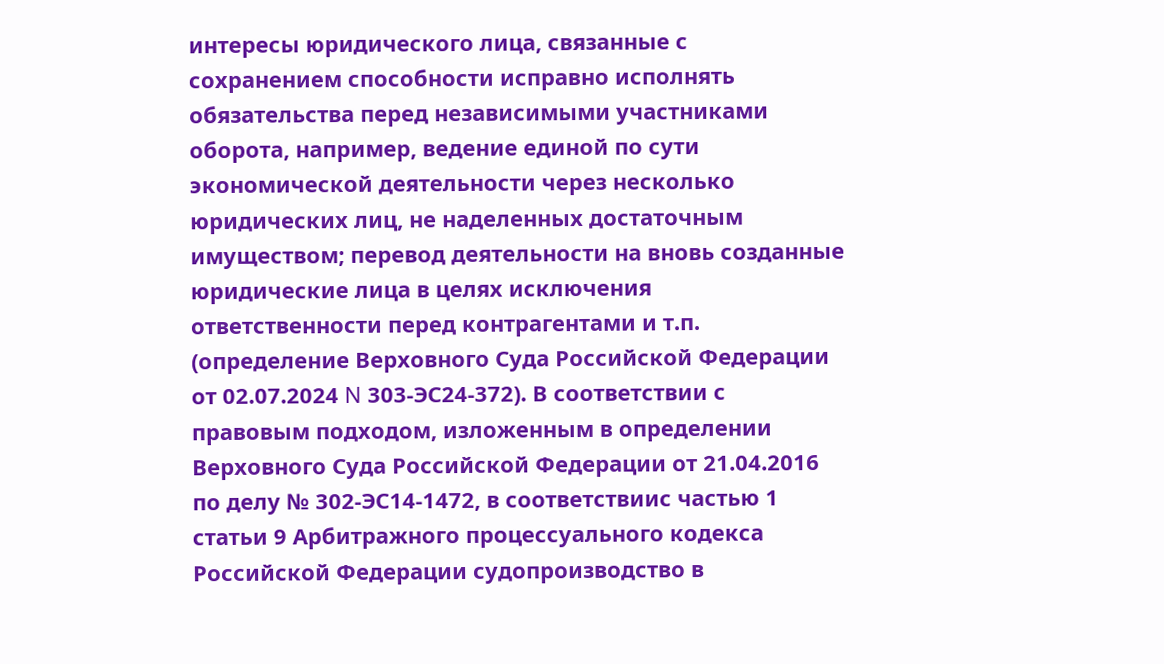интересы юридического лица, связанные с сохранением способности исправно исполнять обязательства перед независимыми участниками оборота, например, ведение единой по сути экономической деятельности через несколько юридических лиц, не наделенных достаточным имуществом; перевод деятельности на вновь созданные юридические лица в целях исключения ответственности перед контрагентами и т.п. (определение Верховного Суда Российской Федерации от 02.07.2024 N 303-ЭС24-372). В соответствии с правовым подходом, изложенным в определении Верховного Суда Российской Федерации от 21.04.2016 по делу № 302-ЭС14-1472, в соответствиис частью 1 статьи 9 Арбитражного процессуального кодекса Российской Федерации судопроизводство в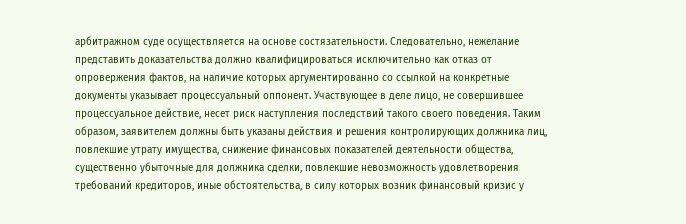арбитражном суде осуществляется на основе состязательности. Следовательно, нежелание представить доказательства должно квалифицироваться исключительно как отказ от опровержения фактов, на наличие которых аргументированно со ссылкой на конкретные документы указывает процессуальный оппонент. Участвующее в деле лицо, не совершившее процессуальное действие, несет риск наступления последствий такого своего поведения. Таким образом, заявителем должны быть указаны действия и решения контролирующих должника лиц, повлекшие утрату имущества, снижение финансовых показателей деятельности общества, существенно убыточные для должника сделки, повлекшие невозможность удовлетворения требований кредиторов, иные обстоятельства, в силу которых возник финансовый кризис у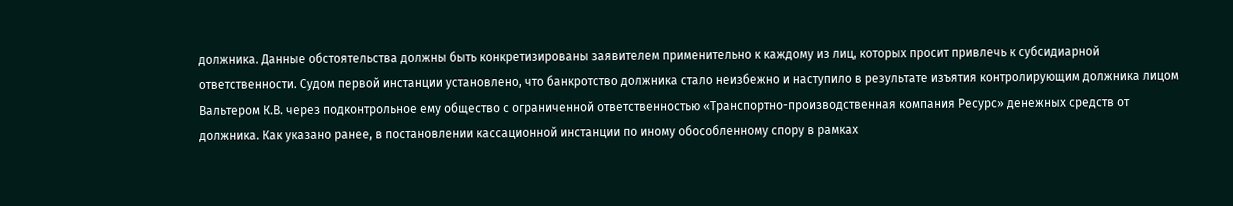должника. Данные обстоятельства должны быть конкретизированы заявителем применительно к каждому из лиц, которых просит привлечь к субсидиарной ответственности. Судом первой инстанции установлено, что банкротство должника стало неизбежно и наступило в результате изъятия контролирующим должника лицом Вальтером К.В. через подконтрольное ему общество с ограниченной ответственностью «Транспортно-производственная компания Ресурс» денежных средств от должника. Как указано ранее, в постановлении кассационной инстанции по иному обособленному спору в рамках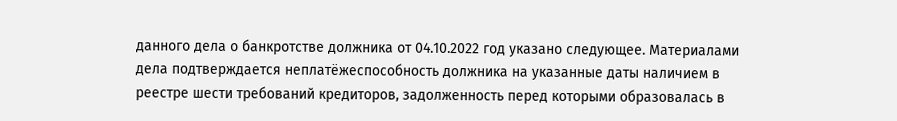данного дела о банкротстве должника от 04.10.2022 год указано следующее. Материалами дела подтверждается неплатёжеспособность должника на указанные даты наличием в реестре шести требований кредиторов, задолженность перед которыми образовалась в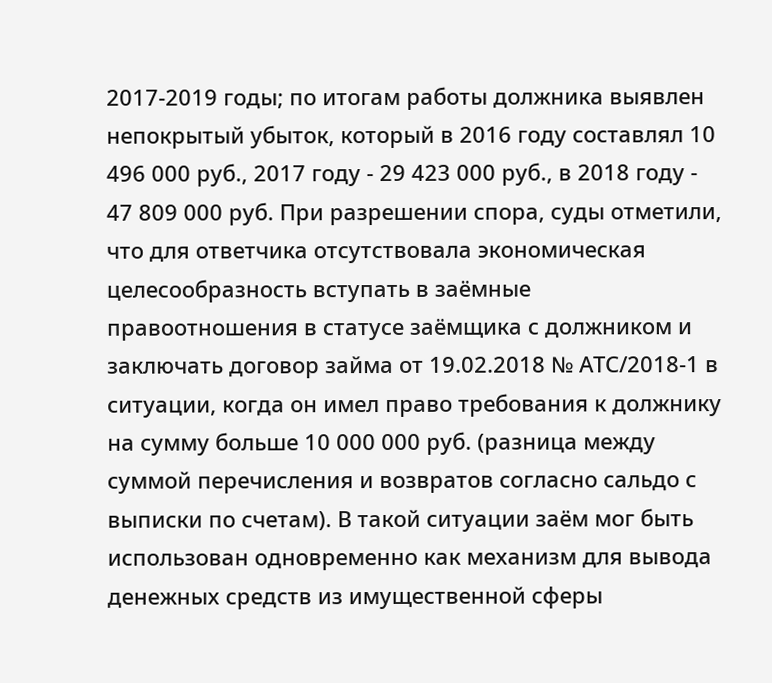2017-2019 годы; по итогам работы должника выявлен непокрытый убыток, который в 2016 году составлял 10 496 000 руб., 2017 году - 29 423 000 руб., в 2018 году - 47 809 000 руб. При разрешении спора, суды отметили, что для ответчика отсутствовала экономическая целесообразность вступать в заёмные правоотношения в статусе заёмщика с должником и заключать договор займа от 19.02.2018 № АТС/2018-1 в ситуации, когда он имел право требования к должнику на сумму больше 10 000 000 руб. (разница между суммой перечисления и возвратов согласно сальдо с выписки по счетам). В такой ситуации заём мог быть использован одновременно как механизм для вывода денежных средств из имущественной сферы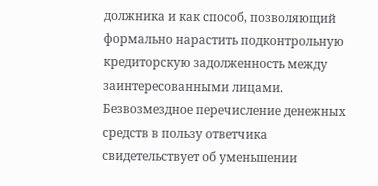должника и как способ, позволяющий формально нарастить подконтрольную кредиторскую задолженность между заинтересованными лицами. Безвозмездное перечисление денежных средств в пользу ответчика свидетельствует об уменьшении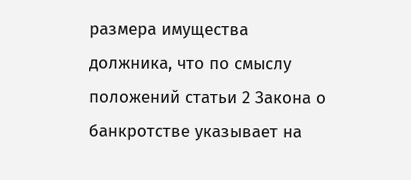размера имущества должника, что по смыслу положений статьи 2 Закона о банкротстве указывает на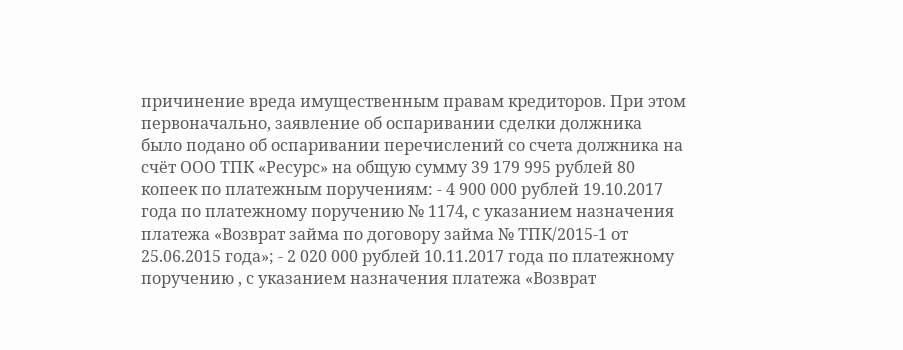причинение вреда имущественным правам кредиторов. При этом первоначально, заявление об оспаривании сделки должника было подано об оспаривании перечислений со счета должника на счёт ООО ТПК «Ресурс» на общую сумму 39 179 995 рублей 80 копеек по платежным поручениям: - 4 900 000 рублей 19.10.2017 года по платежному поручению № 1174, с указанием назначения платежа «Возврат займа по договору займа № ТПК/2015-1 от 25.06.2015 года»; - 2 020 000 рублей 10.11.2017 года по платежному поручению , с указанием назначения платежа «Возврат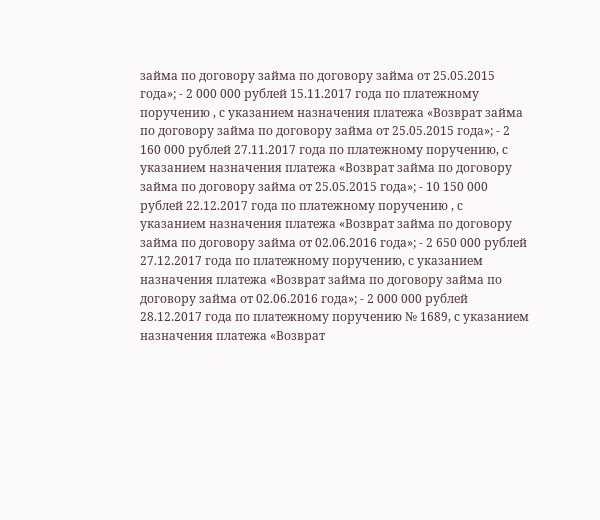займа по договору займа по договору займа от 25.05.2015 года»; - 2 000 000 рублей 15.11.2017 года по платежному поручению , с указанием назначения платежа «Возврат займа по договору займа по договору займа от 25.05.2015 года»; - 2 160 000 рублей 27.11.2017 года по платежному поручению, с указанием назначения платежа «Возврат займа по договору займа по договору займа от 25.05.2015 года»; - 10 150 000 рублей 22.12.2017 года по платежному поручению , с указанием назначения платежа «Возврат займа по договору займа по договору займа от 02.06.2016 года»; - 2 650 000 рублей 27.12.2017 года по платежному поручению, с указанием назначения платежа «Возврат займа по договору займа по договору займа от 02.06.2016 года»; - 2 000 000 рублей 28.12.2017 года по платежному поручению № 1689, с указанием назначения платежа «Возврат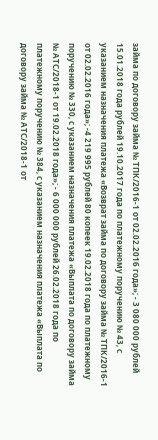займа по договору займа № ТПК/2016-1 от 02.02.2016 года»; - 3 080 000 рублей 15.01.2018 года рублей 19.10.2017 года по платежному поручению № 43, с указанием назначения платежа «Возврат займа по договору займа № ТПК/2016-1 от 02.02.2016 года»; -4 219 995 рублей 80 копеек 19.02.2018 года по платежному поручению № 330, с указанием назначения платежа «Выплата по договору займа № АТС/2018-1 от 19.02.2018 года»; - 6 000 000 рублей 26.02.2018 года по платежному поручению № 384, с указанием назначения платежа «Выплата по договору займа № АТС/2018-1 от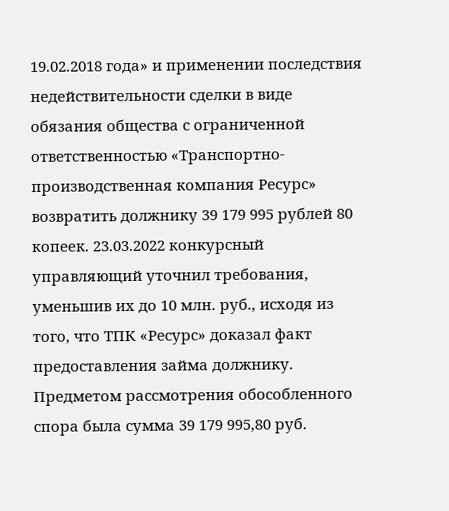19.02.2018 года» и применении последствия недействительности сделки в виде обязания общества с ограниченной ответственностью «Транспортно-производственная компания Ресурс» возвратить должнику 39 179 995 рублей 80 копеек. 23.03.2022 конкурсный управляющий уточнил требования, уменьшив их до 10 млн. руб., исходя из того, что ТПК «Ресурс» доказал факт предоставления займа должнику. Предметом рассмотрения обособленного спора была сумма 39 179 995,80 руб.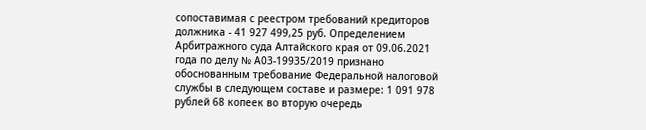сопоставимая с реестром требований кредиторов должника - 41 927 499,25 руб. Определением Арбитражного суда Алтайского края от 09.06.2021 года по делу № А03-19935/2019 признано обоснованным требование Федеральной налоговой службы в следующем составе и размере: 1 091 978 рублей 68 копеек во вторую очередь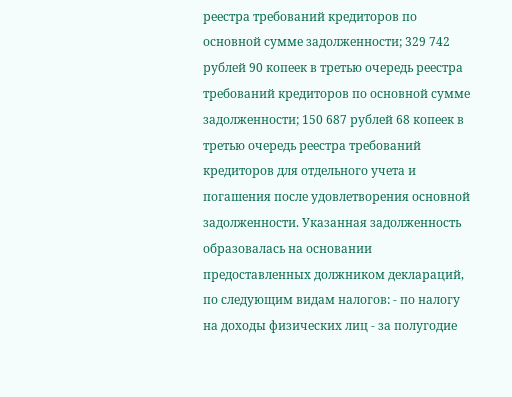реестра требований кредиторов по основной сумме задолженности; 329 742 рублей 90 копеек в третью очередь реестра требований кредиторов по основной сумме задолженности; 150 687 рублей 68 копеек в третью очередь реестра требований кредиторов для отдельного учета и погашения после удовлетворения основной задолженности. Указанная задолженность образовалась на основании предоставленных должником деклараций, по следующим видам налогов: - по налогу на доходы физических лиц - за полугодие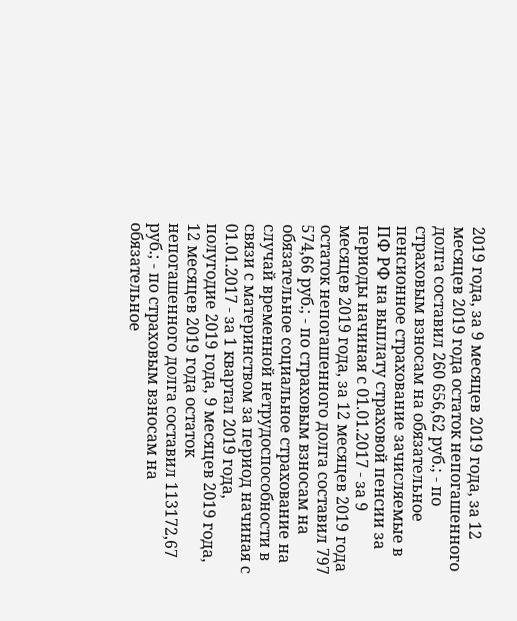2019 года, за 9 месяцев 2019 года, за 12 месяцев 2019 года остаток непогашенного долга составил 260 656,62 руб.; - по страховым взносам на обязательное пенсионное страхование зачисляемые в ПФ РФ на выплату страховой пенсии за периоды начиная с 01.01.2017 - за 9 месяцев 2019 года, за 12 месяцев 2019 года остаток непогашенного долга составил 797 574,66 руб.; - по страховым взносам на обязательное социальное страхование на случай временной нетрудоспособности в связи с материнством за период начиная с 01.01.2017 - за 1 квартал 2019 года, полугодие 2019 года, 9 месяцев 2019 года, 12 месяцев 2019 года остаток непогашенного долга составил 113172,67 руб.; - по страховым взносам на обязательное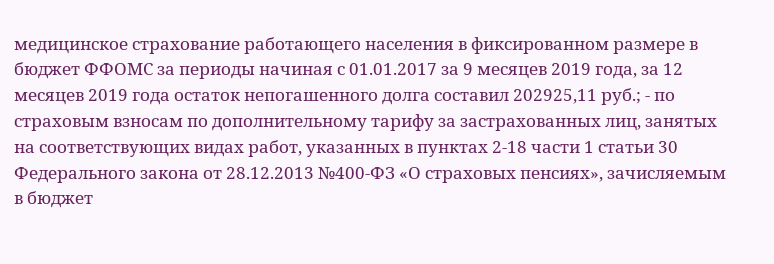медицинское страхование работающего населения в фиксированном размере в бюджет ФФОМС за периоды начиная с 01.01.2017 за 9 месяцев 2019 года, за 12 месяцев 2019 года остаток непогашенного долга составил 202925,11 руб.; - по страховым взносам по дополнительному тарифу за застрахованных лиц, занятых на соответствующих видах работ, указанных в пунктах 2-18 части 1 статьи 30 Федерального закона от 28.12.2013 №400-ФЗ «О страховых пенсиях», зачисляемым в бюджет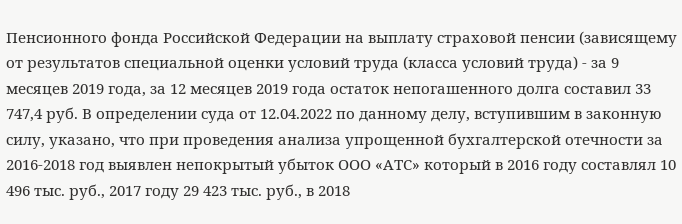Пенсионного фонда Российской Федерации на выплату страховой пенсии (зависящему от результатов специальной оценки условий труда (класса условий труда) - за 9 месяцев 2019 года, за 12 месяцев 2019 года остаток непогашенного долга составил 33 747,4 руб. В определении суда от 12.04.2022 по данному делу, вступившим в законную силу, указано, что при проведения анализа упрощенной бухгалтерской отечности за 2016-2018 год выявлен непокрытый убыток ООО «АТС» который в 2016 году составлял 10 496 тыс. руб., 2017 году 29 423 тыс. руб., в 2018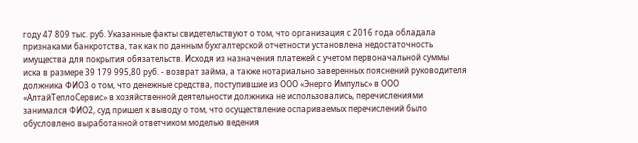году 47 809 тыс. руб. Указанные факты свидетельствуют о том, что организация с 2016 года обладала признаками банкротства, так как по данным бухгалтерской отчетности установлена недостаточность имущества для покрытия обязательств. Исходя из назначения платежей с учетом первоначальной суммы иска в размере 39 179 995,80 руб. - возврат займа, а также нотариально заверенных пояснений руководителя должника ФИО3 о том, что денежные средства, поступившие из ООО «Энерго Импульс» в ООО «АлтайТеплоСервис» в хозяйственной деятельности должника не использовались, перечислениями занимался ФИО2, суд пришел к выводу о том, что осуществление оспариваемых перечислений было обусловлено выработанной ответчиком моделью ведения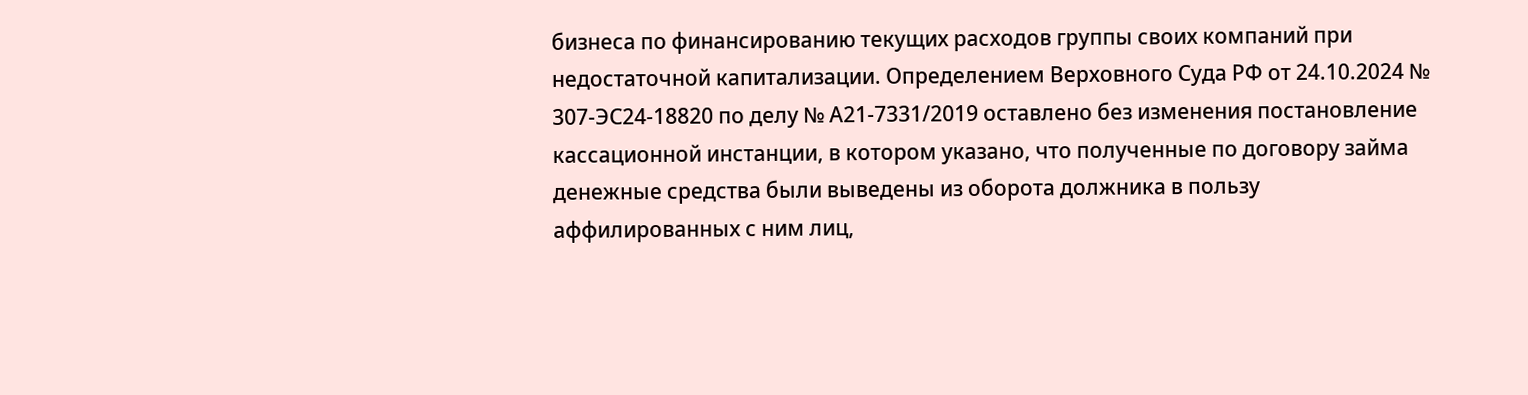бизнеса по финансированию текущих расходов группы своих компаний при недостаточной капитализации. Определением Верховного Суда РФ от 24.10.2024 № 307-ЭС24-18820 по делу № А21-7331/2019 оставлено без изменения постановление кассационной инстанции, в котором указано, что полученные по договору займа денежные средства были выведены из оборота должника в пользу аффилированных с ним лиц,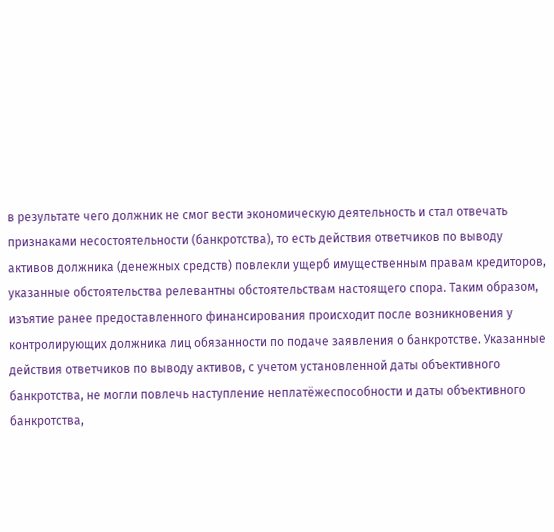в результате чего должник не смог вести экономическую деятельность и стал отвечать признаками несостоятельности (банкротства), то есть действия ответчиков по выводу активов должника (денежных средств) повлекли ущерб имущественным правам кредиторов, указанные обстоятельства релевантны обстоятельствам настоящего спора. Таким образом, изъятие ранее предоставленного финансирования происходит после возникновения у контролирующих должника лиц обязанности по подаче заявления о банкротстве. Указанные действия ответчиков по выводу активов, с учетом установленной даты объективного банкротства, не могли повлечь наступление неплатёжеспособности и даты объективного банкротства,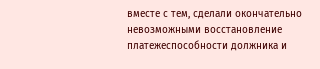вместе с тем, сделали окончательно невозможными восстановление платежеспособности должника и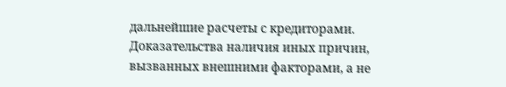дальнейшие расчеты с кредиторами. Доказательства наличия иных причин, вызванных внешними факторами, а не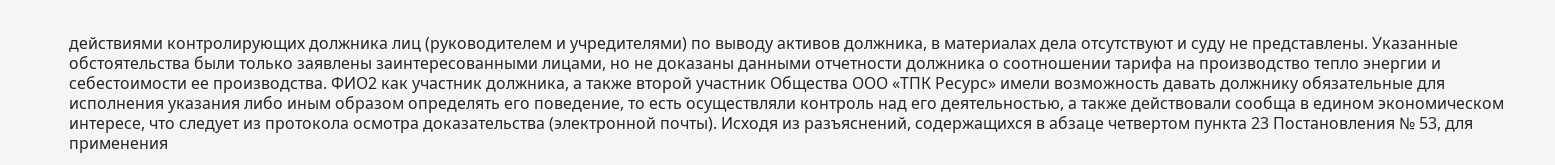действиями контролирующих должника лиц (руководителем и учредителями) по выводу активов должника, в материалах дела отсутствуют и суду не представлены. Указанные обстоятельства были только заявлены заинтересованными лицами, но не доказаны данными отчетности должника о соотношении тарифа на производство тепло энергии и себестоимости ее производства. ФИО2 как участник должника, а также второй участник Общества ООО «ТПК Ресурс» имели возможность давать должнику обязательные для исполнения указания либо иным образом определять его поведение, то есть осуществляли контроль над его деятельностью, а также действовали сообща в едином экономическом интересе, что следует из протокола осмотра доказательства (электронной почты). Исходя из разъяснений, содержащихся в абзаце четвертом пункта 23 Постановления № 53, для применения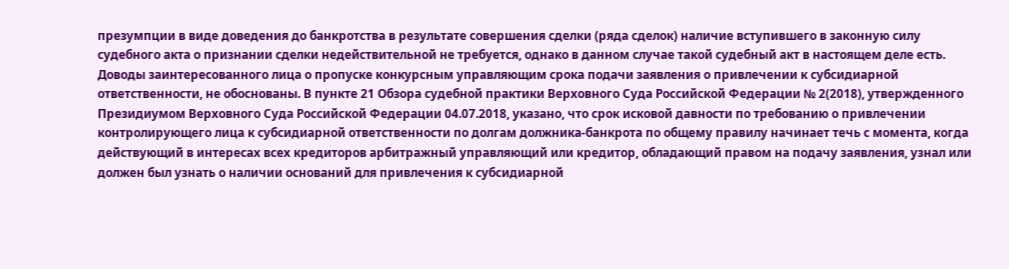презумпции в виде доведения до банкротства в результате совершения сделки (ряда сделок) наличие вступившего в законную силу судебного акта о признании сделки недействительной не требуется, однако в данном случае такой судебный акт в настоящем деле есть. Доводы заинтересованного лица о пропуске конкурсным управляющим срока подачи заявления о привлечении к субсидиарной ответственности, не обоснованы. В пункте 21 Обзора судебной практики Верховного Суда Российской Федерации № 2(2018), утвержденного Президиумом Верховного Суда Российской Федерации 04.07.2018, указано, что срок исковой давности по требованию о привлечении контролирующего лица к субсидиарной ответственности по долгам должника-банкрота по общему правилу начинает течь с момента, когда действующий в интересах всех кредиторов арбитражный управляющий или кредитор, обладающий правом на подачу заявления, узнал или должен был узнать о наличии оснований для привлечения к субсидиарной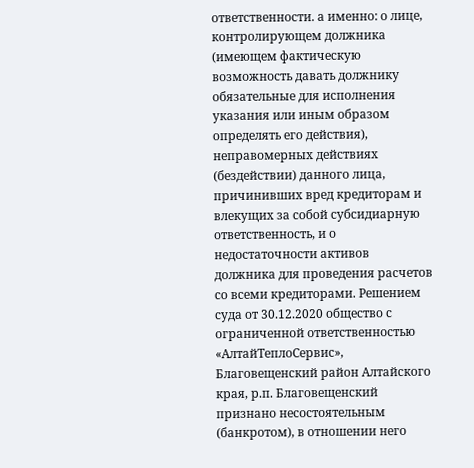ответственности. а именно: о лице, контролирующем должника (имеющем фактическую возможность давать должнику обязательные для исполнения указания или иным образом определять его действия), неправомерных действиях (бездействии) данного лица, причинивших вред кредиторам и влекущих за собой субсидиарную ответственность, и о недостаточности активов должника для проведения расчетов со всеми кредиторами. Решением суда от 30.12.2020 общество с ограниченной ответственностью «АлтайТеплоСервис», Благовещенский район Алтайского края, р.п. Благовещенский признано несостоятельным (банкротом), в отношении него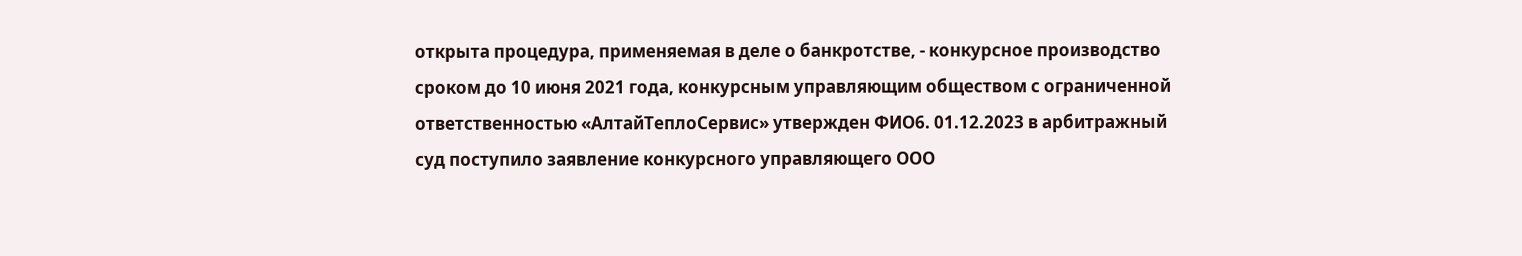открыта процедура, применяемая в деле о банкротстве, - конкурсное производство сроком до 10 июня 2021 года, конкурсным управляющим обществом с ограниченной ответственностью «АлтайТеплоСервис» утвержден ФИО6. 01.12.2023 в арбитражный суд поступило заявление конкурсного управляющего ООО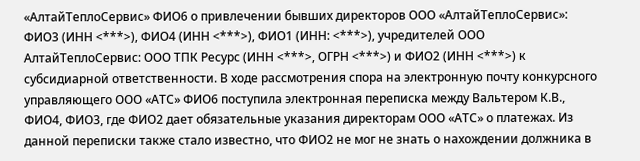«АлтайТеплоСервис» ФИО6 о привлечении бывших директоров ООО «АлтайТеплоСервис»: ФИО3 (ИНН <***>), ФИО4 (ИНН <***>), ФИО1 (ИНН: <***>), учредителей ООО АлтайТеплоСервис: ООО ТПК Ресурс (ИНН <***>, ОГРН <***>) и ФИО2 (ИНН <***>) к субсидиарной ответственности. В ходе рассмотрения спора на электронную почту конкурсного управляющего ООО «АТС» ФИО6 поступила электронная переписка между Вальтером К.В., ФИО4, ФИО3, где ФИО2 дает обязательные указания директорам ООО «АТС» о платежах. Из данной переписки также стало известно, что ФИО2 не мог не знать о нахождении должника в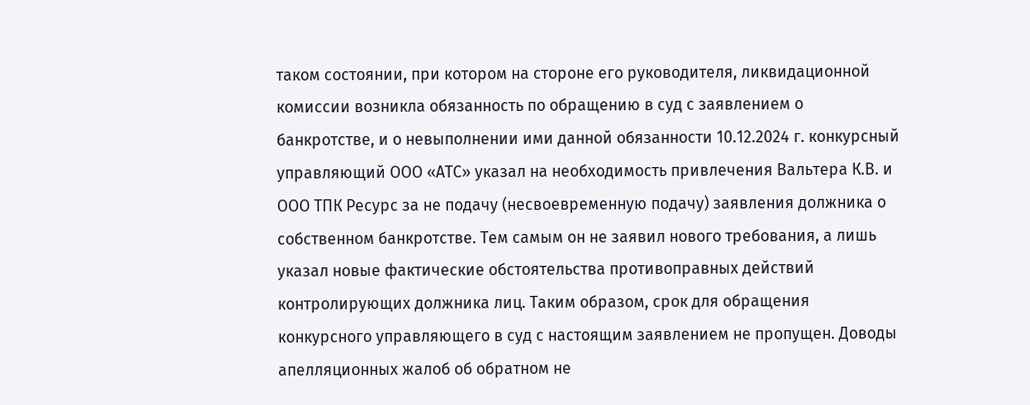таком состоянии, при котором на стороне его руководителя, ликвидационной комиссии возникла обязанность по обращению в суд с заявлением о банкротстве, и о невыполнении ими данной обязанности 10.12.2024 г. конкурсный управляющий ООО «АТС» указал на необходимость привлечения Вальтера К.В. и ООО ТПК Ресурс за не подачу (несвоевременную подачу) заявления должника о собственном банкротстве. Тем самым он не заявил нового требования, а лишь указал новые фактические обстоятельства противоправных действий контролирующих должника лиц. Таким образом, срок для обращения конкурсного управляющего в суд с настоящим заявлением не пропущен. Доводы апелляционных жалоб об обратном не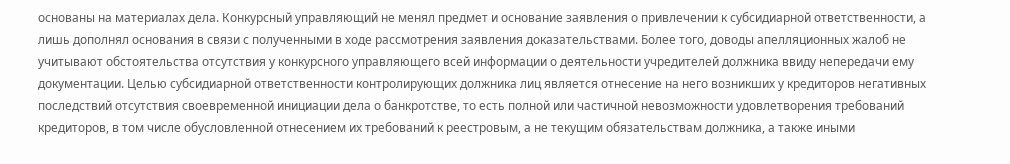основаны на материалах дела. Конкурсный управляющий не менял предмет и основание заявления о привлечении к субсидиарной ответственности, а лишь дополнял основания в связи с полученными в ходе рассмотрения заявления доказательствами. Более того, доводы апелляционных жалоб не учитывают обстоятельства отсутствия у конкурсного управляющего всей информации о деятельности учредителей должника ввиду непередачи ему документации. Целью субсидиарной ответственности контролирующих должника лиц является отнесение на него возникших у кредиторов негативных последствий отсутствия своевременной инициации дела о банкротстве, то есть полной или частичной невозможности удовлетворения требований кредиторов, в том числе обусловленной отнесением их требований к реестровым, а не текущим обязательствам должника, а также иными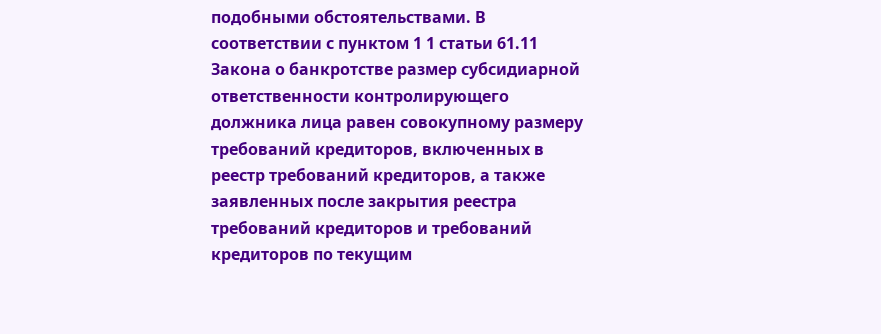подобными обстоятельствами. В соответствии с пунктом 1 1 статьи 61.11 Закона о банкротстве размер субсидиарной ответственности контролирующего должника лица равен совокупному размеру требований кредиторов, включенных в реестр требований кредиторов, а также заявленных после закрытия реестра требований кредиторов и требований кредиторов по текущим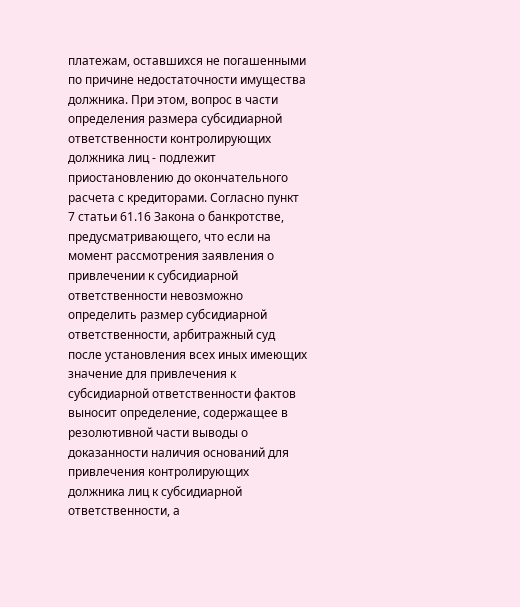платежам, оставшихся не погашенными по причине недостаточности имущества должника. При этом, вопрос в части определения размера субсидиарной ответственности контролирующих должника лиц - подлежит приостановлению до окончательного расчета с кредиторами. Согласно пункт 7 статьи 61.16 Закона о банкротстве, предусматривающего, что если на момент рассмотрения заявления о привлечении к субсидиарной ответственности невозможно определить размер субсидиарной ответственности, арбитражный суд после установления всех иных имеющих значение для привлечения к субсидиарной ответственности фактов выносит определение, содержащее в резолютивной части выводы о доказанности наличия оснований для привлечения контролирующих должника лиц к субсидиарной ответственности, а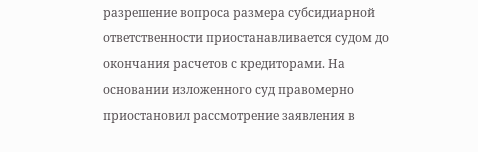разрешение вопроса размера субсидиарной ответственности приостанавливается судом до окончания расчетов с кредиторами. На основании изложенного суд правомерно приостановил рассмотрение заявления в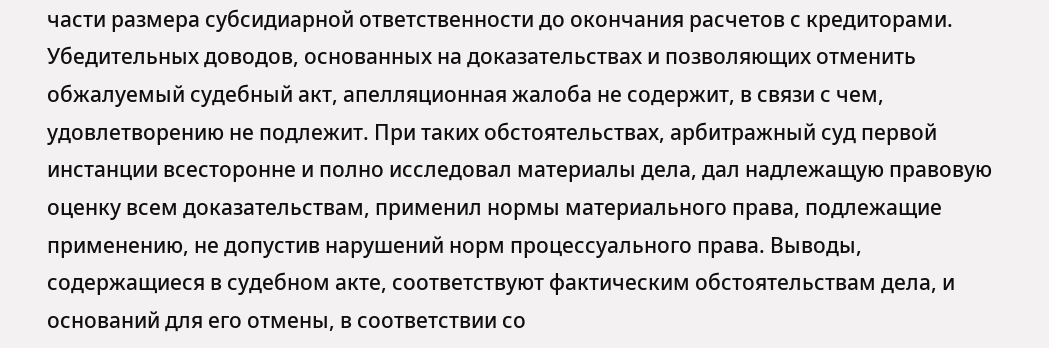части размера субсидиарной ответственности до окончания расчетов с кредиторами. Убедительных доводов, основанных на доказательствах и позволяющих отменить обжалуемый судебный акт, апелляционная жалоба не содержит, в связи с чем, удовлетворению не подлежит. При таких обстоятельствах, арбитражный суд первой инстанции всесторонне и полно исследовал материалы дела, дал надлежащую правовую оценку всем доказательствам, применил нормы материального права, подлежащие применению, не допустив нарушений норм процессуального права. Выводы, содержащиеся в судебном акте, соответствуют фактическим обстоятельствам дела, и оснований для его отмены, в соответствии со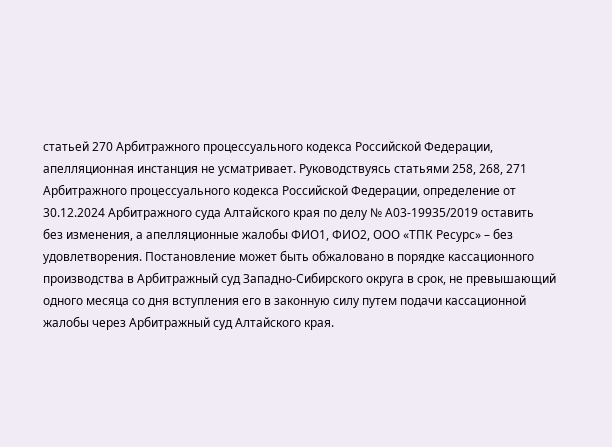статьей 270 Арбитражного процессуального кодекса Российской Федерации, апелляционная инстанция не усматривает. Руководствуясь статьями 258, 268, 271 Арбитражного процессуального кодекса Российской Федерации, определение от 30.12.2024 Арбитражного суда Алтайского края по делу № А03-19935/2019 оставить без изменения, а апелляционные жалобы ФИО1, ФИО2, ООО «ТПК Ресурс» – без удовлетворения. Постановление может быть обжаловано в порядке кассационного производства в Арбитражный суд Западно-Сибирского округа в срок, не превышающий одного месяца со дня вступления его в законную силу путем подачи кассационной жалобы через Арбитражный суд Алтайского края.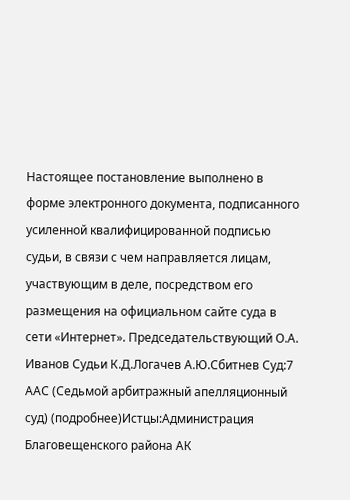Настоящее постановление выполнено в форме электронного документа, подписанного усиленной квалифицированной подписью судьи, в связи с чем направляется лицам, участвующим в деле, посредством его размещения на официальном сайте суда в сети «Интернет». Председательствующий О.А. Иванов Судьи К.Д.Логачев А.Ю.Сбитнев Суд:7 ААС (Седьмой арбитражный апелляционный суд) (подробнее)Истцы:Администрация Благовещенского района АК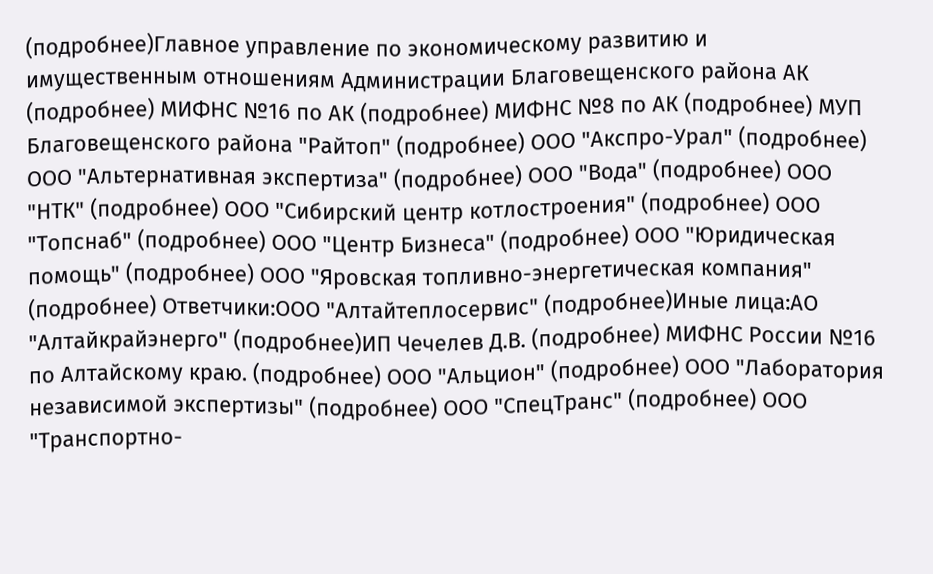(подробнее)Главное управление по экономическому развитию и имущественным отношениям Администрации Благовещенского района АК (подробнее) МИФНС №16 по АК (подробнее) МИФНС №8 по АК (подробнее) МУП Благовещенского района "Райтоп" (подробнее) ООО "Акспро-Урал" (подробнее) ООО "Альтернативная экспертиза" (подробнее) ООО "Вода" (подробнее) ООО "НТК" (подробнее) ООО "Сибирский центр котлостроения" (подробнее) ООО "Топснаб" (подробнее) ООО "Центр Бизнеса" (подробнее) ООО "Юридическая помощь" (подробнее) ООО "Яровская топливно-энергетическая компания" (подробнее) Ответчики:ООО "Алтайтеплосервис" (подробнее)Иные лица:АО "Алтайкрайэнерго" (подробнее)ИП Чечелев Д.В. (подробнее) МИФНС России №16 по Алтайскому краю. (подробнее) ООО "Альцион" (подробнее) ООО "Лаборатория независимой экспертизы" (подробнее) ООО "СпецТранс" (подробнее) ООО "Транспортно-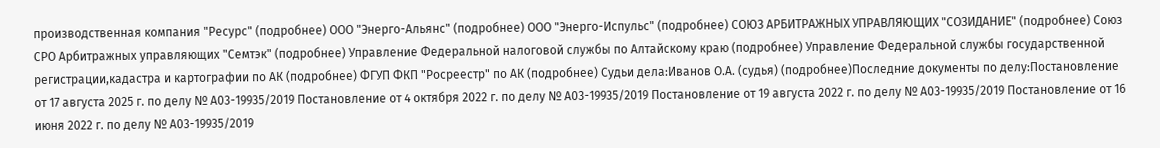производственная компания "Ресурс" (подробнее) ООО "Энерго-Альянс" (подробнее) ООО "Энерго-Испульс" (подробнее) СОЮЗ АРБИТРАЖНЫХ УПРАВЛЯЮЩИХ "СОЗИДАНИЕ" (подробнее) Союз СРО Арбитражных управляющих "Семтэк" (подробнее) Управление Федеральной налоговой службы по Алтайскому краю (подробнее) Управление Федеральной службы государственной регистрации,кадастра и картографии по АК (подробнее) ФГУП ФКП "Росреестр" по АК (подробнее) Судьи дела:Иванов О.А. (судья) (подробнее)Последние документы по делу:Постановление от 17 августа 2025 г. по делу № А03-19935/2019 Постановление от 4 октября 2022 г. по делу № А03-19935/2019 Постановление от 19 августа 2022 г. по делу № А03-19935/2019 Постановление от 16 июня 2022 г. по делу № А03-19935/2019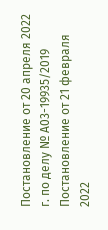Постановление от 20 апреля 2022 г. по делу № А03-19935/2019 Постановление от 21 февраля 2022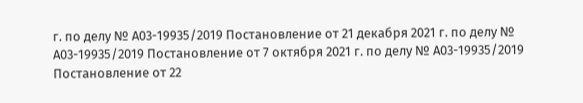г. по делу № А03-19935/2019 Постановление от 21 декабря 2021 г. по делу № А03-19935/2019 Постановление от 7 октября 2021 г. по делу № А03-19935/2019 Постановление от 22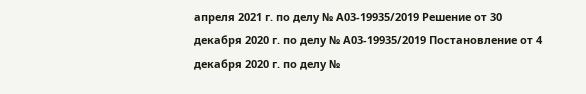апреля 2021 г. по делу № А03-19935/2019 Решение от 30 декабря 2020 г. по делу № А03-19935/2019 Постановление от 4 декабря 2020 г. по делу №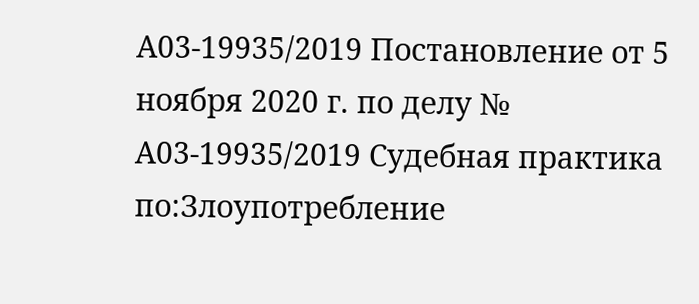А03-19935/2019 Постановление от 5 ноября 2020 г. по делу № А03-19935/2019 Судебная практика по:Злоупотребление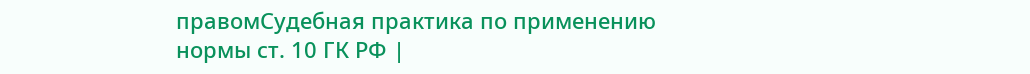правомСудебная практика по применению нормы ст. 10 ГК РФ |